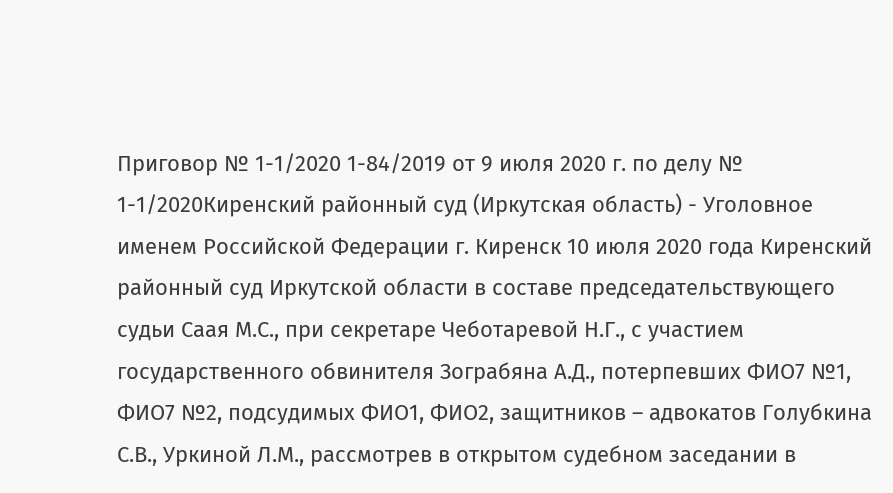Приговор № 1-1/2020 1-84/2019 от 9 июля 2020 г. по делу № 1-1/2020Киренский районный суд (Иркутская область) - Уголовное именем Российской Федерации г. Киренск 10 июля 2020 года Киренский районный суд Иркутской области в составе председательствующего судьи Саая М.С., при секретаре Чеботаревой Н.Г., с участием государственного обвинителя Зограбяна А.Д., потерпевших ФИО7 №1, ФИО7 №2, подсудимых ФИО1, ФИО2, защитников – адвокатов Голубкина С.В., Уркиной Л.М., рассмотрев в открытом судебном заседании в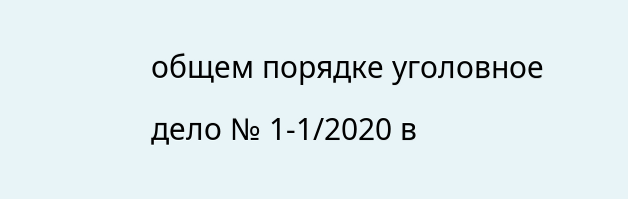общем порядке уголовное дело № 1-1/2020 в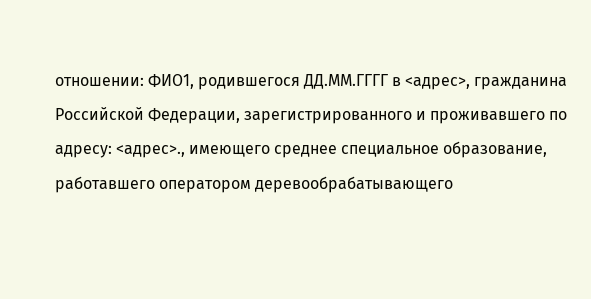отношении: ФИО1, родившегося ДД.ММ.ГГГГ в <адрес>, гражданина Российской Федерации, зарегистрированного и проживавшего по адресу: <адрес>., имеющего среднее специальное образование, работавшего оператором деревообрабатывающего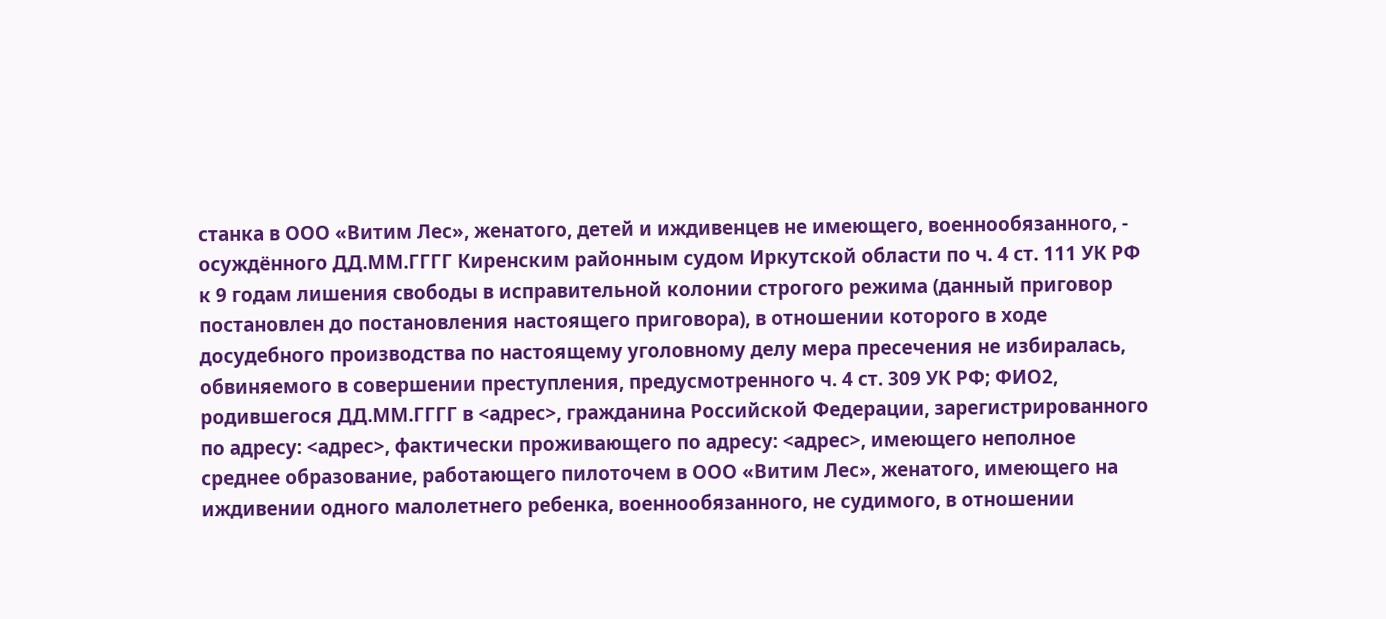станка в ООО «Витим Лес», женатого, детей и иждивенцев не имеющего, военнообязанного, - осуждённого ДД.ММ.ГГГГ Киренским районным судом Иркутской области по ч. 4 ст. 111 УК РФ к 9 годам лишения свободы в исправительной колонии строгого режима (данный приговор постановлен до постановления настоящего приговора), в отношении которого в ходе досудебного производства по настоящему уголовному делу мера пресечения не избиралась, обвиняемого в совершении преступления, предусмотренного ч. 4 ст. 309 УК РФ; ФИО2, родившегося ДД.ММ.ГГГГ в <адрес>, гражданина Российской Федерации, зарегистрированного по адресу: <адрес>, фактически проживающего по адресу: <адрес>, имеющего неполное среднее образование, работающего пилоточем в ООО «Витим Лес», женатого, имеющего на иждивении одного малолетнего ребенка, военнообязанного, не судимого, в отношении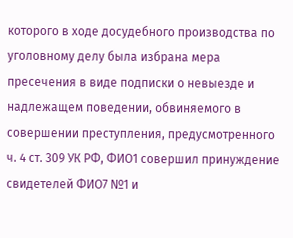которого в ходе досудебного производства по уголовному делу была избрана мера пресечения в виде подписки о невыезде и надлежащем поведении, обвиняемого в совершении преступления, предусмотренного ч. 4 ст. 309 УК РФ, ФИО1 совершил принуждение свидетелей ФИО7 №1 и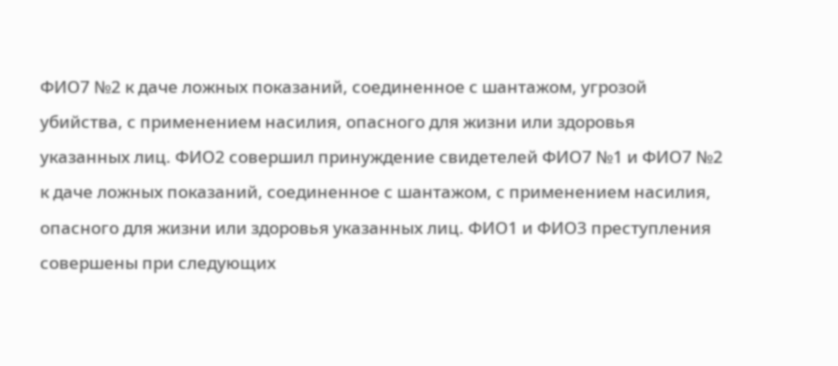ФИО7 №2 к даче ложных показаний, соединенное с шантажом, угрозой убийства, с применением насилия, опасного для жизни или здоровья указанных лиц. ФИО2 совершил принуждение свидетелей ФИО7 №1 и ФИО7 №2 к даче ложных показаний, соединенное с шантажом, с применением насилия, опасного для жизни или здоровья указанных лиц. ФИО1 и ФИО3 преступления совершены при следующих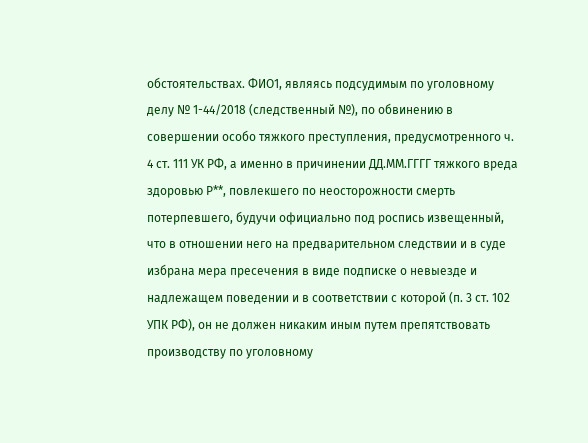обстоятельствах. ФИО1, являясь подсудимым по уголовному делу № 1-44/2018 (следственный №), по обвинению в совершении особо тяжкого преступления, предусмотренного ч. 4 ст. 111 УК РФ, а именно в причинении ДД.ММ.ГГГГ тяжкого вреда здоровью Р**, повлекшего по неосторожности смерть потерпевшего, будучи официально под роспись извещенный, что в отношении него на предварительном следствии и в суде избрана мера пресечения в виде подписке о невыезде и надлежащем поведении и в соответствии с которой (п. 3 ст. 102 УПК РФ), он не должен никаким иным путем препятствовать производству по уголовному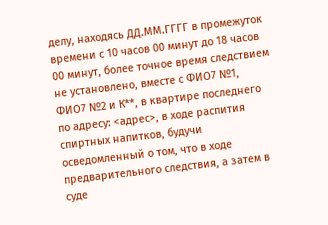делу, находясь ДД.ММ.ГГГГ в промежуток времени с 10 часов 00 минут до 18 часов 00 минут, более точное время следствием не установлено, вместе с ФИО7 №1, ФИО7 №2 и К**, в квартире последнего по адресу: <адрес>, в ходе распития спиртных напитков, будучи осведомленный о том, что в ходе предварительного следствия, а затем в суде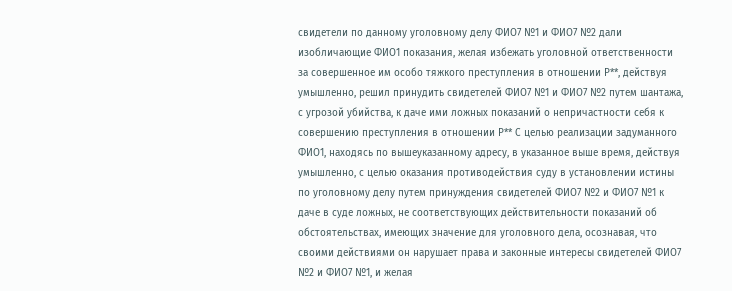свидетели по данному уголовному делу ФИО7 №1 и ФИО7 №2 дали изобличающие ФИО1 показания, желая избежать уголовной ответственности за совершенное им особо тяжкого преступления в отношении Р**, действуя умышленно, решил принудить свидетелей ФИО7 №1 и ФИО7 №2 путем шантажа, с угрозой убийства, к даче ими ложных показаний о непричастности себя к совершению преступления в отношении Р** С целью реализации задуманного ФИО1, находясь по вышеуказанному адресу, в указанное выше время, действуя умышленно, с целью оказания противодействия суду в установлении истины по уголовному делу путем принуждения свидетелей ФИО7 №2 и ФИО7 №1 к даче в суде ложных, не соответствующих действительности показаний об обстоятельствах, имеющих значение для уголовного дела, осознавая, что своими действиями он нарушает права и законные интересы свидетелей ФИО7 №2 и ФИО7 №1, и желая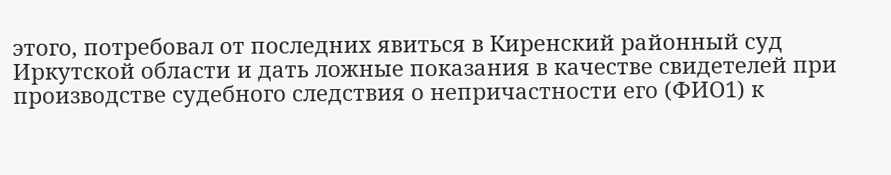этого, потребовал от последних явиться в Киренский районный суд Иркутской области и дать ложные показания в качестве свидетелей при производстве судебного следствия о непричастности его (ФИО1) к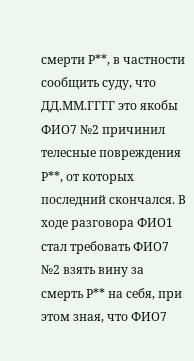смерти Р**, в частности сообщить суду, что ДД.ММ.ГГГГ это якобы ФИО7 №2 причинил телесные повреждения Р**, от которых последний скончался. В ходе разговора ФИО1 стал требовать ФИО7 №2 взять вину за смерть Р** на себя, при этом зная, что ФИО7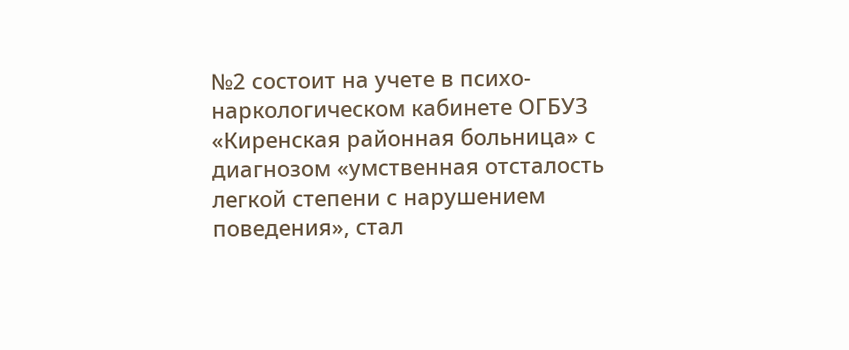№2 состоит на учете в психо-наркологическом кабинете ОГБУЗ «Киренская районная больница» с диагнозом «умственная отсталость легкой степени с нарушением поведения», стал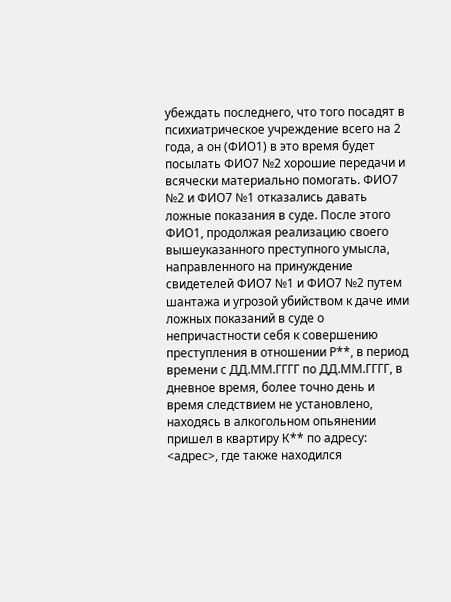убеждать последнего, что того посадят в психиатрическое учреждение всего на 2 года, а он (ФИО1) в это время будет посылать ФИО7 №2 хорошие передачи и всячески материально помогать. ФИО7 №2 и ФИО7 №1 отказались давать ложные показания в суде. После этого ФИО1, продолжая реализацию своего вышеуказанного преступного умысла, направленного на принуждение свидетелей ФИО7 №1 и ФИО7 №2 путем шантажа и угрозой убийством к даче ими ложных показаний в суде о непричастности себя к совершению преступления в отношении Р**, в период времени с ДД.ММ.ГГГГ по ДД.ММ.ГГГГ, в дневное время, более точно день и время следствием не установлено, находясь в алкогольном опьянении пришел в квартиру К** по адресу: <адрес>, где также находился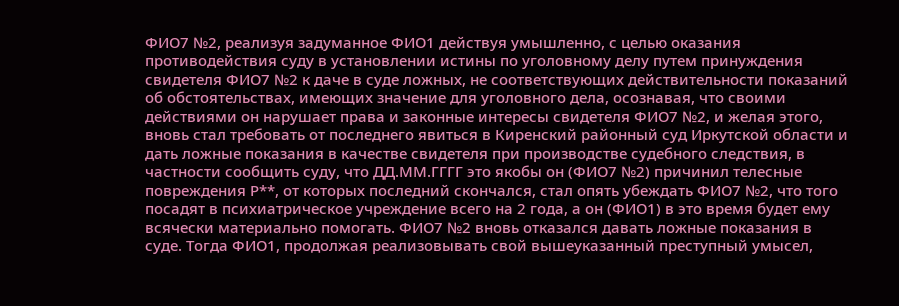ФИО7 №2, реализуя задуманное ФИО1 действуя умышленно, с целью оказания противодействия суду в установлении истины по уголовному делу путем принуждения свидетеля ФИО7 №2 к даче в суде ложных, не соответствующих действительности показаний об обстоятельствах, имеющих значение для уголовного дела, осознавая, что своими действиями он нарушает права и законные интересы свидетеля ФИО7 №2, и желая этого, вновь стал требовать от последнего явиться в Киренский районный суд Иркутской области и дать ложные показания в качестве свидетеля при производстве судебного следствия, в частности сообщить суду, что ДД.ММ.ГГГГ это якобы он (ФИО7 №2) причинил телесные повреждения Р**, от которых последний скончался, стал опять убеждать ФИО7 №2, что того посадят в психиатрическое учреждение всего на 2 года, а он (ФИО1) в это время будет ему всячески материально помогать. ФИО7 №2 вновь отказался давать ложные показания в суде. Тогда ФИО1, продолжая реализовывать свой вышеуказанный преступный умысел,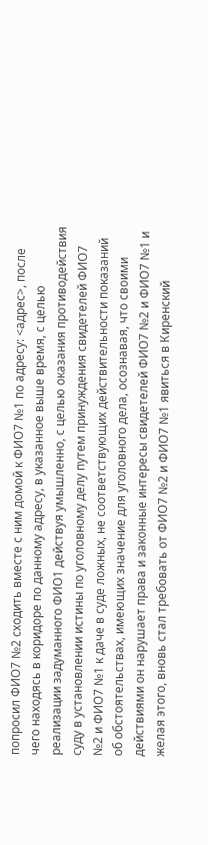попросил ФИО7 №2 сходить вместе с ним домой к ФИО7 №1 по адресу: <адрес>, после чего находясь в коридоре по данному адресу, в указанное выше время, с целью реализации задуманного ФИО1 действуя умышленно, с целью оказания противодействия суду в установлении истины по уголовному делу путем принуждения свидетелей ФИО7 №2 и ФИО7 №1 к даче в суде ложных, не соответствующих действительности показаний об обстоятельствах, имеющих значение для уголовного дела, осознавая, что своими действиями он нарушает права и законные интересы свидетелей ФИО7 №2 и ФИО7 №1 и желая этого, вновь стал требовать от ФИО7 №2 и ФИО7 №1 явиться в Киренский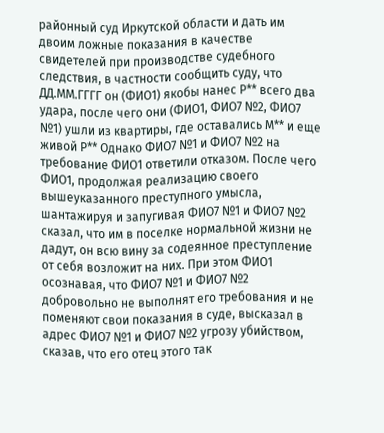районный суд Иркутской области и дать им двоим ложные показания в качестве свидетелей при производстве судебного следствия, в частности сообщить суду, что ДД.ММ.ГГГГ он (ФИО1) якобы нанес Р** всего два удара, после чего они (ФИО1, ФИО7 №2, ФИО7 №1) ушли из квартиры, где оставались М** и еще живой Р** Однако ФИО7 №1 и ФИО7 №2 на требование ФИО1 ответили отказом. После чего ФИО1, продолжая реализацию своего вышеуказанного преступного умысла, шантажируя и запугивая ФИО7 №1 и ФИО7 №2 сказал, что им в поселке нормальной жизни не дадут, он всю вину за содеянное преступление от себя возложит на них. При этом ФИО1 осознавая, что ФИО7 №1 и ФИО7 №2 добровольно не выполнят его требования и не поменяют свои показания в суде, высказал в адрес ФИО7 №1 и ФИО7 №2 угрозу убийством, сказав, что его отец этого так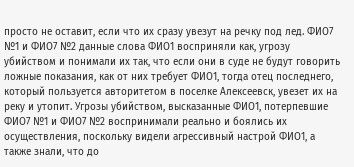просто не оставит, если что их сразу увезут на речку под лед. ФИО7 №1 и ФИО7 №2 данные слова ФИО1 восприняли как, угрозу убийством и понимали их так, что если они в суде не будут говорить ложные показания, как от них требует ФИО1, тогда отец последнего, который пользуется авторитетом в поселке Алексеевск, увезет их на реку и утопит. Угрозы убийством, высказанные ФИО1, потерпевшие ФИО7 №1 и ФИО7 №2 воспринимали реально и боялись их осуществления, поскольку видели агрессивный настрой ФИО1, а также знали, что до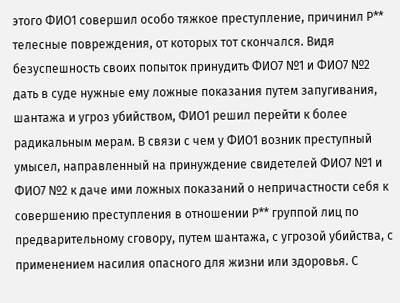этого ФИО1 совершил особо тяжкое преступление, причинил Р** телесные повреждения, от которых тот скончался. Видя безуспешность своих попыток принудить ФИО7 №1 и ФИО7 №2 дать в суде нужные ему ложные показания путем запугивания, шантажа и угроз убийством, ФИО1 решил перейти к более радикальным мерам. В связи с чем у ФИО1 возник преступный умысел, направленный на принуждение свидетелей ФИО7 №1 и ФИО7 №2 к даче ими ложных показаний о непричастности себя к совершению преступления в отношении Р** группой лиц по предварительному сговору, путем шантажа, с угрозой убийства, с применением насилия опасного для жизни или здоровья. С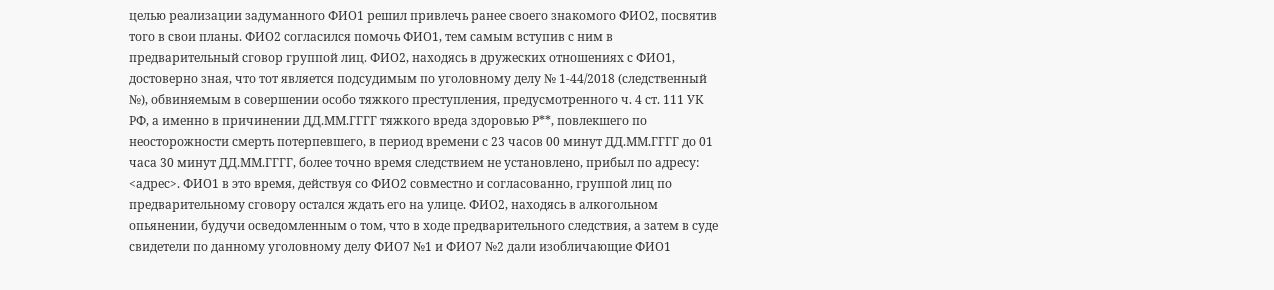целью реализации задуманного ФИО1 решил привлечь ранее своего знакомого ФИО2, посвятив того в свои планы. ФИО2 согласился помочь ФИО1, тем самым вступив с ним в предварительный сговор группой лиц. ФИО2, находясь в дружеских отношениях с ФИО1, достоверно зная, что тот является подсудимым по уголовному делу № 1-44/2018 (следственный №), обвиняемым в совершении особо тяжкого преступления, предусмотренного ч. 4 ст. 111 УК РФ, а именно в причинении ДД.ММ.ГГГГ тяжкого вреда здоровью Р**, повлекшего по неосторожности смерть потерпевшего, в период времени с 23 часов 00 минут ДД.ММ.ГГГГ до 01 часа 30 минут ДД.ММ.ГГГГ, более точно время следствием не установлено, прибыл по адресу: <адрес>. ФИО1 в это время, действуя со ФИО2 совместно и согласованно, группой лиц по предварительному сговору остался ждать его на улице. ФИО2, находясь в алкогольном опьянении, будучи осведомленным о том, что в ходе предварительного следствия, а затем в суде свидетели по данному уголовному делу ФИО7 №1 и ФИО7 №2 дали изобличающие ФИО1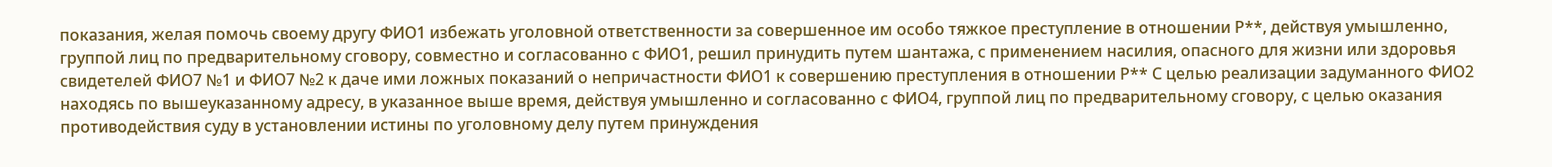показания, желая помочь своему другу ФИО1 избежать уголовной ответственности за совершенное им особо тяжкое преступление в отношении Р**, действуя умышленно, группой лиц по предварительному сговору, совместно и согласованно с ФИО1, решил принудить путем шантажа, с применением насилия, опасного для жизни или здоровья свидетелей ФИО7 №1 и ФИО7 №2 к даче ими ложных показаний о непричастности ФИО1 к совершению преступления в отношении Р** С целью реализации задуманного ФИО2 находясь по вышеуказанному адресу, в указанное выше время, действуя умышленно и согласованно с ФИО4, группой лиц по предварительному сговору, с целью оказания противодействия суду в установлении истины по уголовному делу путем принуждения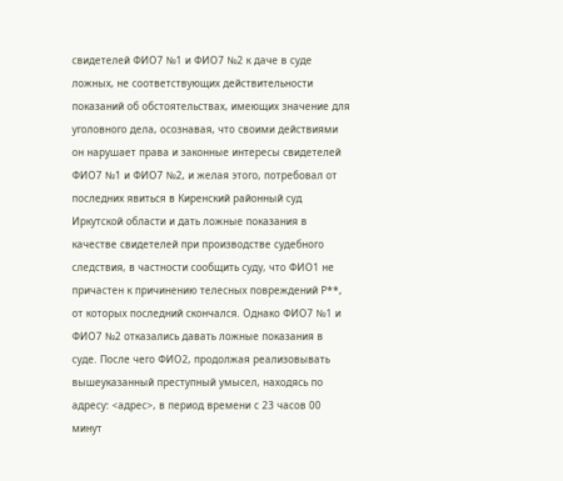свидетелей ФИО7 №1 и ФИО7 №2 к даче в суде ложных, не соответствующих действительности показаний об обстоятельствах, имеющих значение для уголовного дела, осознавая, что своими действиями он нарушает права и законные интересы свидетелей ФИО7 №1 и ФИО7 №2, и желая этого, потребовал от последних явиться в Киренский районный суд Иркутской области и дать ложные показания в качестве свидетелей при производстве судебного следствия, в частности сообщить суду, что ФИО1 не причастен к причинению телесных повреждений Р**, от которых последний скончался. Однако ФИО7 №1 и ФИО7 №2 отказались давать ложные показания в суде. После чего ФИО2, продолжая реализовывать вышеуказанный преступный умысел, находясь по адресу: <адрес>, в период времени с 23 часов 00 минут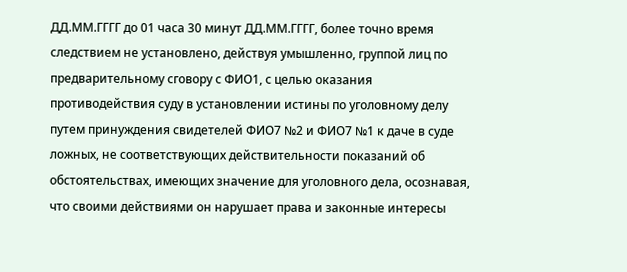ДД.ММ.ГГГГ до 01 часа 30 минут ДД.ММ.ГГГГ, более точно время следствием не установлено, действуя умышленно, группой лиц по предварительному сговору с ФИО1, с целью оказания противодействия суду в установлении истины по уголовному делу путем принуждения свидетелей ФИО7 №2 и ФИО7 №1 к даче в суде ложных, не соответствующих действительности показаний об обстоятельствах, имеющих значение для уголовного дела, осознавая, что своими действиями он нарушает права и законные интересы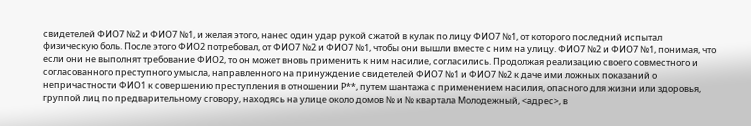свидетелей ФИО7 №2 и ФИО7 №1, и желая этого, нанес один удар рукой сжатой в кулак по лицу ФИО7 №1, от которого последний испытал физическую боль. После этого ФИО2 потребовал, от ФИО7 №2 и ФИО7 №1, чтобы они вышли вместе с ним на улицу. ФИО7 №2 и ФИО7 №1, понимая, что если они не выполнят требование ФИО2, то он может вновь применить к ним насилие, согласились. Продолжая реализацию своего совместного и согласованного преступного умысла, направленного на принуждение свидетелей ФИО7 №1 и ФИО7 №2 к даче ими ложных показаний о непричастности ФИО1 к совершению преступления в отношении Р**, путем шантажа с применением насилия, опасного для жизни или здоровья, группой лиц по предварительному сговору, находясь на улице около домов № и № квартала Молодежный, <адрес>, в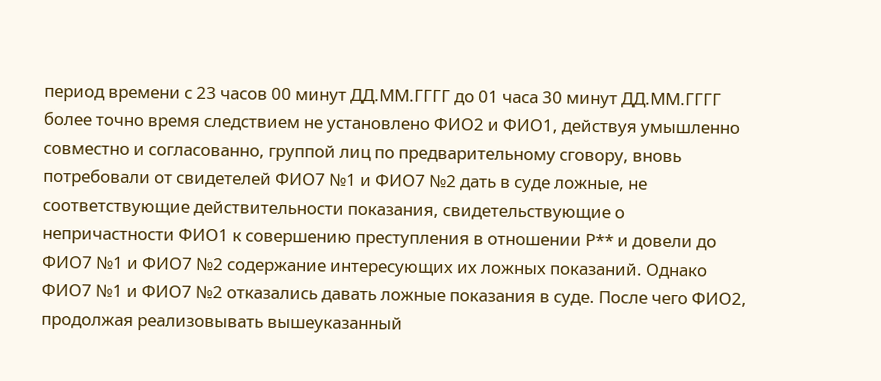период времени с 23 часов 00 минут ДД.ММ.ГГГГ до 01 часа 30 минут ДД.ММ.ГГГГ более точно время следствием не установлено ФИО2 и ФИО1, действуя умышленно совместно и согласованно, группой лиц по предварительному сговору, вновь потребовали от свидетелей ФИО7 №1 и ФИО7 №2 дать в суде ложные, не соответствующие действительности показания, свидетельствующие о непричастности ФИО1 к совершению преступления в отношении Р** и довели до ФИО7 №1 и ФИО7 №2 содержание интересующих их ложных показаний. Однако ФИО7 №1 и ФИО7 №2 отказались давать ложные показания в суде. После чего ФИО2, продолжая реализовывать вышеуказанный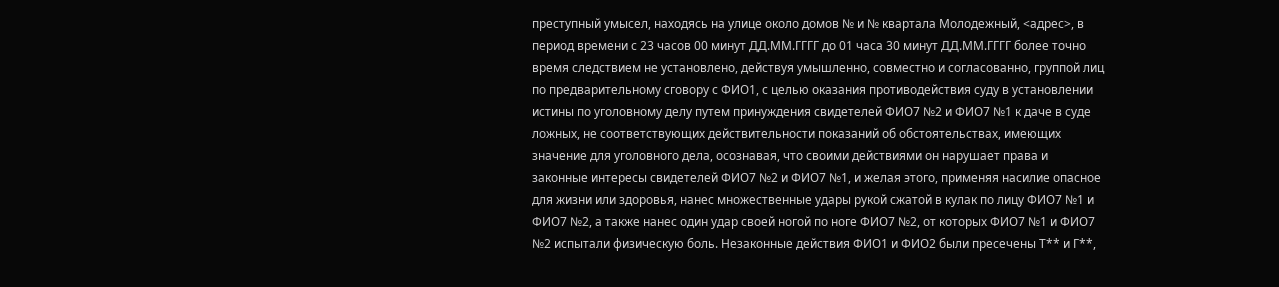преступный умысел, находясь на улице около домов № и № квартала Молодежный, <адрес>, в период времени с 23 часов 00 минут ДД.ММ.ГГГГ до 01 часа 30 минут ДД.ММ.ГГГГ более точно время следствием не установлено, действуя умышленно, совместно и согласованно, группой лиц по предварительному сговору с ФИО1, с целью оказания противодействия суду в установлении истины по уголовному делу путем принуждения свидетелей ФИО7 №2 и ФИО7 №1 к даче в суде ложных, не соответствующих действительности показаний об обстоятельствах, имеющих значение для уголовного дела, осознавая, что своими действиями он нарушает права и законные интересы свидетелей ФИО7 №2 и ФИО7 №1, и желая этого, применяя насилие опасное для жизни или здоровья, нанес множественные удары рукой сжатой в кулак по лицу ФИО7 №1 и ФИО7 №2, а также нанес один удар своей ногой по ноге ФИО7 №2, от которых ФИО7 №1 и ФИО7 №2 испытали физическую боль. Незаконные действия ФИО1 и ФИО2 были пресечены Т** и Г**,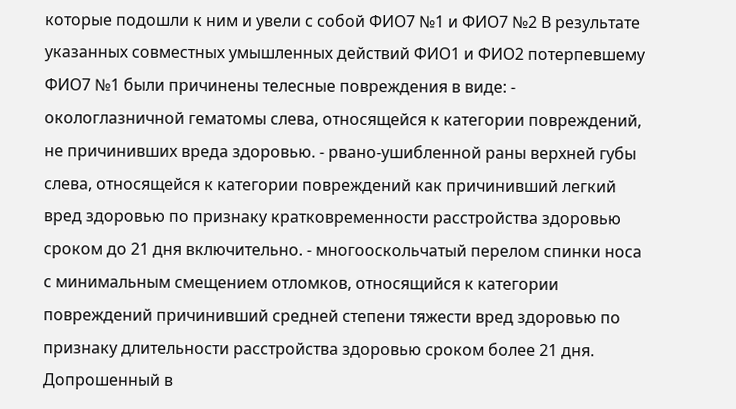которые подошли к ним и увели с собой ФИО7 №1 и ФИО7 №2 В результате указанных совместных умышленных действий ФИО1 и ФИО2 потерпевшему ФИО7 №1 были причинены телесные повреждения в виде: - окологлазничной гематомы слева, относящейся к категории повреждений, не причинивших вреда здоровью. - рвано-ушибленной раны верхней губы слева, относящейся к категории повреждений как причинивший легкий вред здоровью по признаку кратковременности расстройства здоровью сроком до 21 дня включительно. - многооскольчатый перелом спинки носа с минимальным смещением отломков, относящийся к категории повреждений причинивший средней степени тяжести вред здоровью по признаку длительности расстройства здоровью сроком более 21 дня. Допрошенный в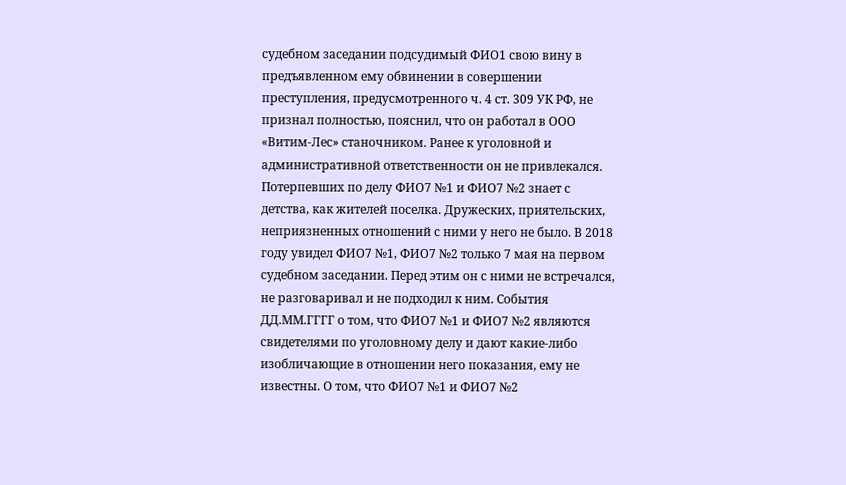судебном заседании подсудимый ФИО1 свою вину в предъявленном ему обвинении в совершении преступления, предусмотренного ч. 4 ст. 309 УК РФ, не признал полностью, пояснил, что он работал в ООО «Витим-Лес» станочником. Ранее к уголовной и административной ответственности он не привлекался. Потерпевших по делу ФИО7 №1 и ФИО7 №2 знает с детства, как жителей поселка. Дружеских, приятельских, неприязненных отношений с ними у него не было. В 2018 году увидел ФИО7 №1, ФИО7 №2 только 7 мая на первом судебном заседании. Перед этим он с ними не встречался, не разговаривал и не подходил к ним. События ДД.ММ.ГГГГ о том, что ФИО7 №1 и ФИО7 №2 являются свидетелями по уголовному делу и дают какие-либо изобличающие в отношении него показания, ему не известны. О том, что ФИО7 №1 и ФИО7 №2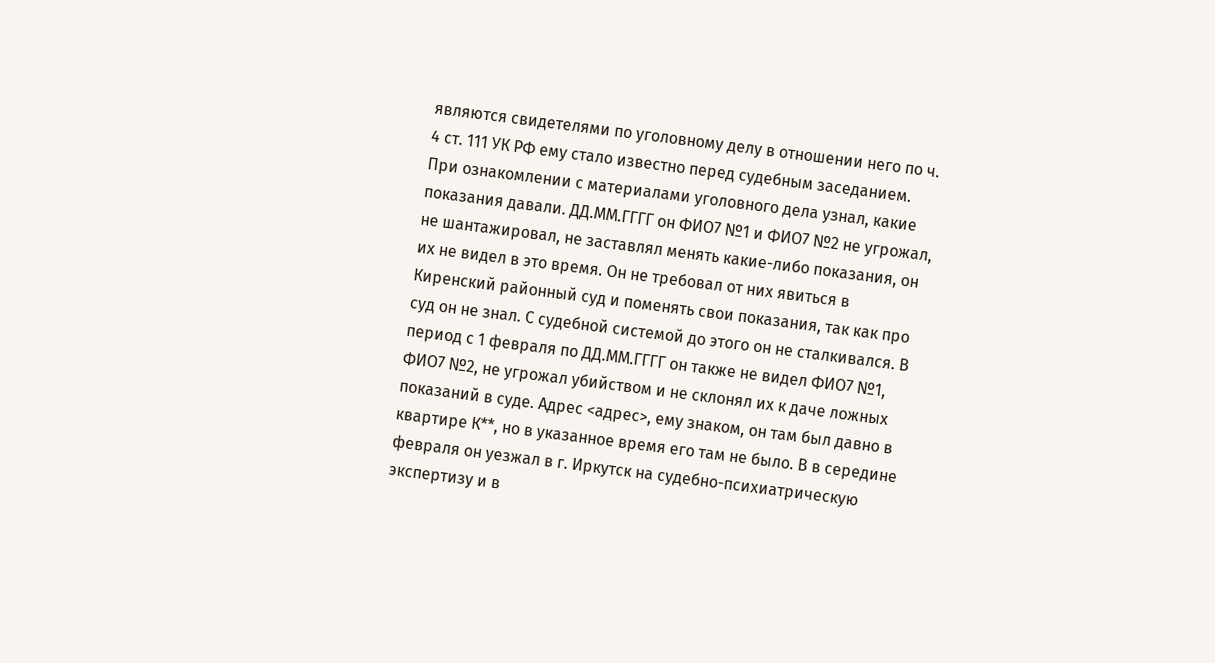являются свидетелями по уголовному делу в отношении него по ч. 4 ст. 111 УК РФ ему стало известно перед судебным заседанием. При ознакомлении с материалами уголовного дела узнал, какие показания давали. ДД.ММ.ГГГГ он ФИО7 №1 и ФИО7 №2 не угрожал, не шантажировал, не заставлял менять какие-либо показания, он их не видел в это время. Он не требовал от них явиться в Киренский районный суд и поменять свои показания, так как про суд он не знал. С судебной системой до этого он не сталкивался. В период с 1 февраля по ДД.ММ.ГГГГ он также не видел ФИО7 №1, ФИО7 №2, не угрожал убийством и не склонял их к даче ложных показаний в суде. Адрес <адрес>, ему знаком, он там был давно в квартире К**, но в указанное время его там не было. В в середине февраля он уезжал в г. Иркутск на судебно-психиатрическую экспертизу и в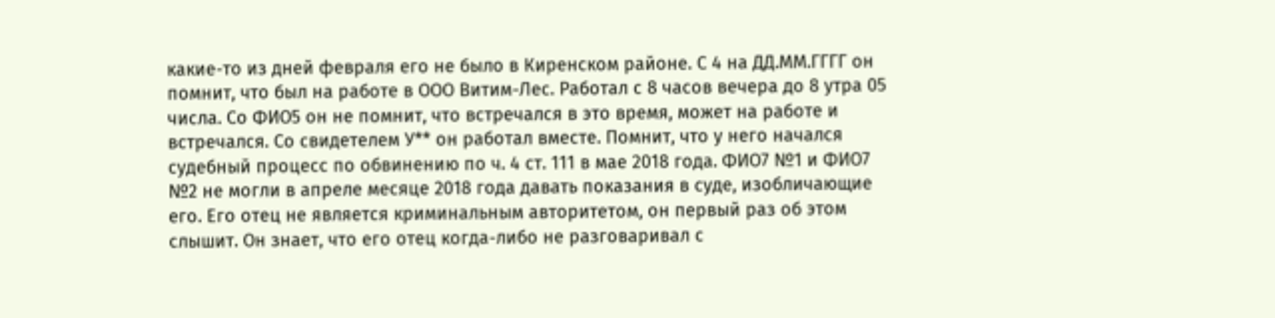какие-то из дней февраля его не было в Киренском районе. С 4 на ДД.ММ.ГГГГ он помнит, что был на работе в ООО Витим-Лес. Работал с 8 часов вечера до 8 утра 05 числа. Со ФИО5 он не помнит, что встречался в это время, может на работе и встречался. Со свидетелем У** он работал вместе. Помнит, что у него начался судебный процесс по обвинению по ч. 4 ст. 111 в мае 2018 года. ФИО7 №1 и ФИО7 №2 не могли в апреле месяце 2018 года давать показания в суде, изобличающие его. Его отец не является криминальным авторитетом, он первый раз об этом слышит. Он знает, что его отец когда-либо не разговаривал с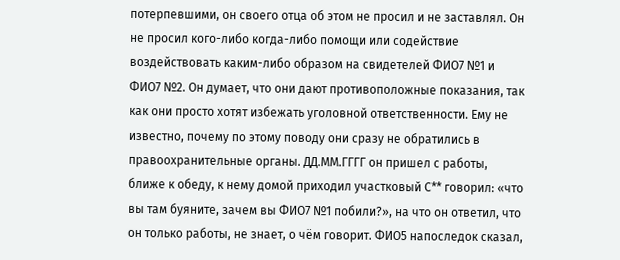потерпевшими, он своего отца об этом не просил и не заставлял. Он не просил кого-либо когда-либо помощи или содействие воздействовать каким-либо образом на свидетелей ФИО7 №1 и ФИО7 №2. Он думает, что они дают противоположные показания, так как они просто хотят избежать уголовной ответственности. Ему не известно, почему по этому поводу они сразу не обратились в правоохранительные органы. ДД.ММ.ГГГГ он пришел с работы, ближе к обеду, к нему домой приходил участковый С** говорил: «что вы там буяните, зачем вы ФИО7 №1 побили?», на что он ответил, что он только работы, не знает, о чём говорит. ФИО5 напоследок сказал,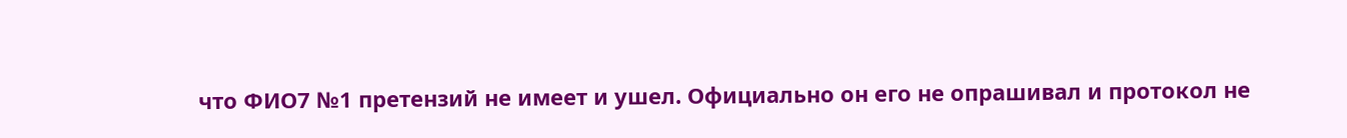что ФИО7 №1 претензий не имеет и ушел. Официально он его не опрашивал и протокол не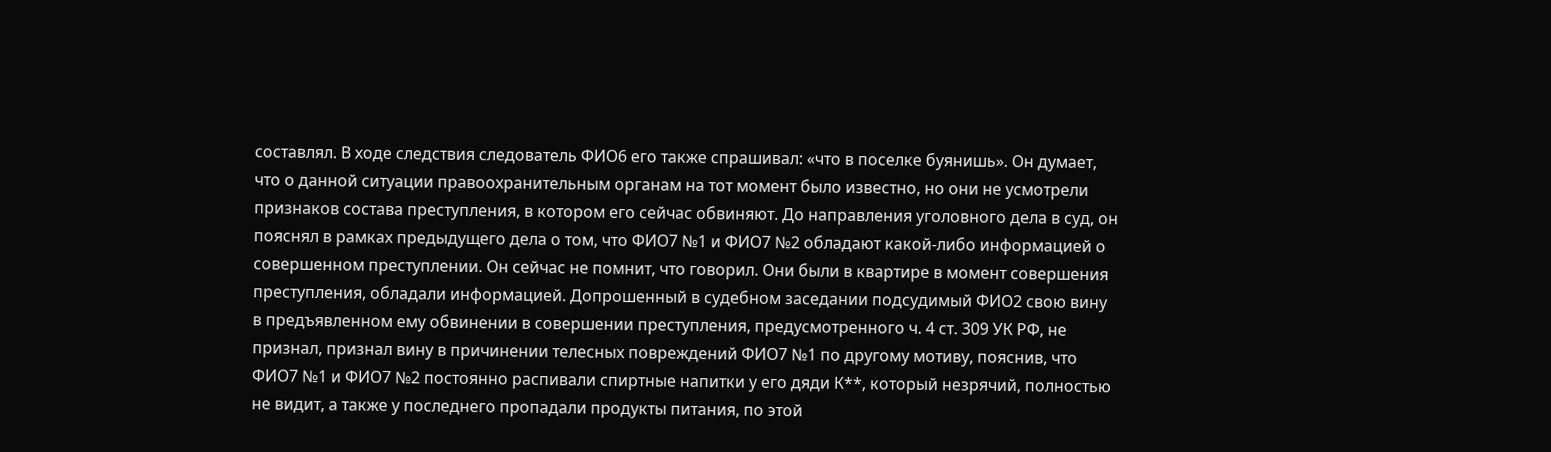составлял. В ходе следствия следователь ФИО6 его также спрашивал: «что в поселке буянишь». Он думает, что о данной ситуации правоохранительным органам на тот момент было известно, но они не усмотрели признаков состава преступления, в котором его сейчас обвиняют. До направления уголовного дела в суд, он пояснял в рамках предыдущего дела о том, что ФИО7 №1 и ФИО7 №2 обладают какой-либо информацией о совершенном преступлении. Он сейчас не помнит, что говорил. Они были в квартире в момент совершения преступления, обладали информацией. Допрошенный в судебном заседании подсудимый ФИО2 свою вину в предъявленном ему обвинении в совершении преступления, предусмотренного ч. 4 ст. 309 УК РФ, не признал, признал вину в причинении телесных повреждений ФИО7 №1 по другому мотиву, пояснив, что ФИО7 №1 и ФИО7 №2 постоянно распивали спиртные напитки у его дяди К**, который незрячий, полностью не видит, а также у последнего пропадали продукты питания, по этой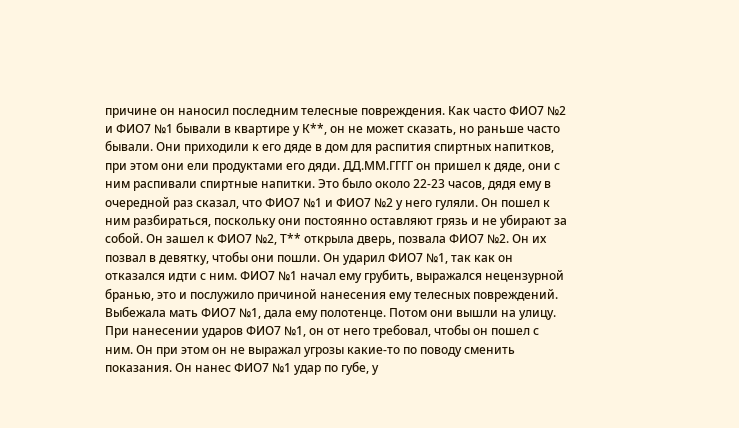причине он наносил последним телесные повреждения. Как часто ФИО7 №2 и ФИО7 №1 бывали в квартире у К**, он не может сказать, но раньше часто бывали. Они приходили к его дяде в дом для распития спиртных напитков, при этом они ели продуктами его дяди. ДД.ММ.ГГГГ он пришел к дяде, они с ним распивали спиртные напитки. Это было около 22-23 часов, дядя ему в очередной раз сказал, что ФИО7 №1 и ФИО7 №2 у него гуляли. Он пошел к ним разбираться, поскольку они постоянно оставляют грязь и не убирают за собой. Он зашел к ФИО7 №2, Т** открыла дверь, позвала ФИО7 №2. Он их позвал в девятку, чтобы они пошли. Он ударил ФИО7 №1, так как он отказался идти с ним. ФИО7 №1 начал ему грубить, выражался нецензурной бранью, это и послужило причиной нанесения ему телесных повреждений. Выбежала мать ФИО7 №1, дала ему полотенце. Потом они вышли на улицу. При нанесении ударов ФИО7 №1, он от него требовал, чтобы он пошел с ним. Он при этом он не выражал угрозы какие-то по поводу сменить показания. Он нанес ФИО7 №1 удар по губе, у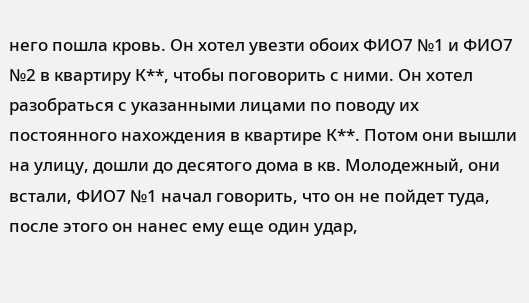него пошла кровь. Он хотел увезти обоих ФИО7 №1 и ФИО7 №2 в квартиру К**, чтобы поговорить с ними. Он хотел разобраться с указанными лицами по поводу их постоянного нахождения в квартире К**. Потом они вышли на улицу, дошли до десятого дома в кв. Молодежный, они встали, ФИО7 №1 начал говорить, что он не пойдет туда, после этого он нанес ему еще один удар,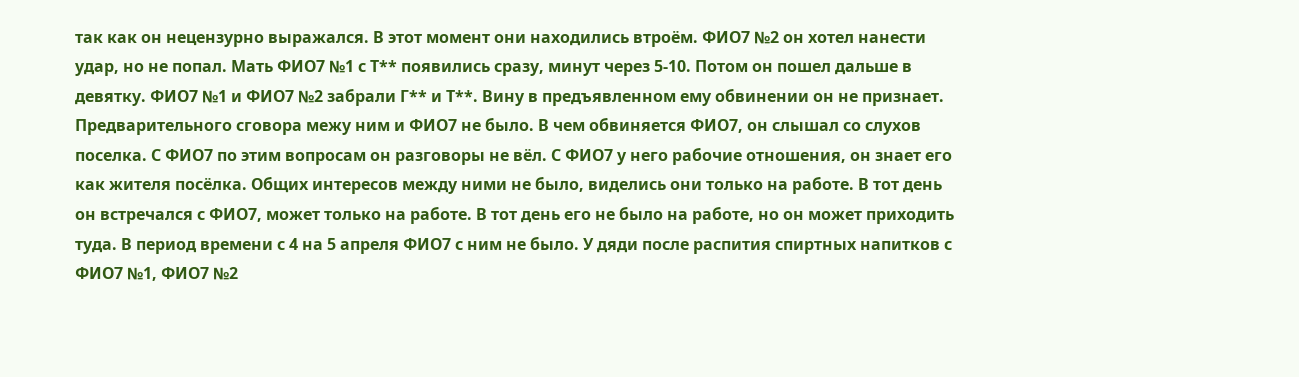так как он нецензурно выражался. В этот момент они находились втроём. ФИО7 №2 он хотел нанести удар, но не попал. Мать ФИО7 №1 с Т** появились сразу, минут через 5-10. Потом он пошел дальше в девятку. ФИО7 №1 и ФИО7 №2 забрали Г** и Т**. Вину в предъявленном ему обвинении он не признает. Предварительного сговора межу ним и ФИО7 не было. В чем обвиняется ФИО7, он слышал со слухов поселка. С ФИО7 по этим вопросам он разговоры не вёл. С ФИО7 у него рабочие отношения, он знает его как жителя посёлка. Общих интересов между ними не было, виделись они только на работе. В тот день он встречался с ФИО7, может только на работе. В тот день его не было на работе, но он может приходить туда. В период времени с 4 на 5 апреля ФИО7 с ним не было. У дяди после распития спиртных напитков с ФИО7 №1, ФИО7 №2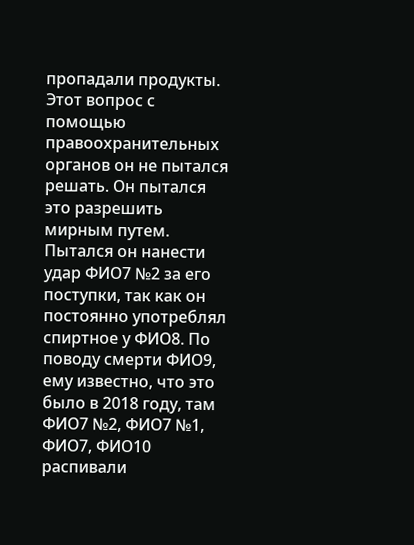пропадали продукты. Этот вопрос с помощью правоохранительных органов он не пытался решать. Он пытался это разрешить мирным путем. Пытался он нанести удар ФИО7 №2 за его поступки, так как он постоянно употреблял спиртное у ФИО8. По поводу смерти ФИО9, ему известно, что это было в 2018 году, там ФИО7 №2, ФИО7 №1, ФИО7, ФИО10 распивали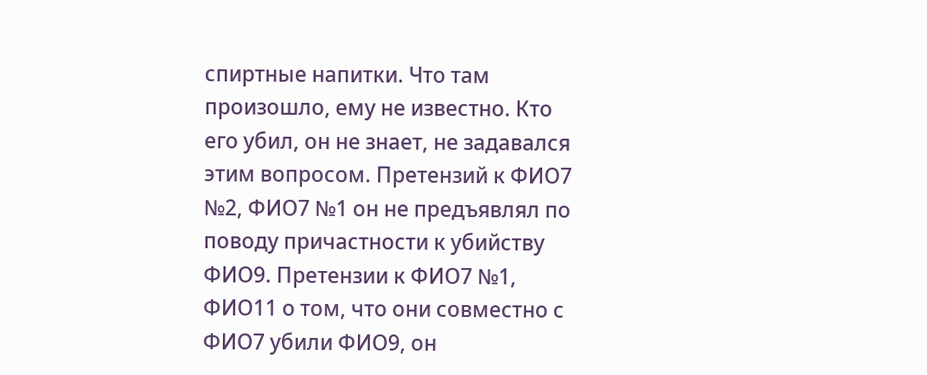спиртные напитки. Что там произошло, ему не известно. Кто его убил, он не знает, не задавался этим вопросом. Претензий к ФИО7 №2, ФИО7 №1 он не предъявлял по поводу причастности к убийству ФИО9. Претензии к ФИО7 №1, ФИО11 о том, что они совместно с ФИО7 убили ФИО9, он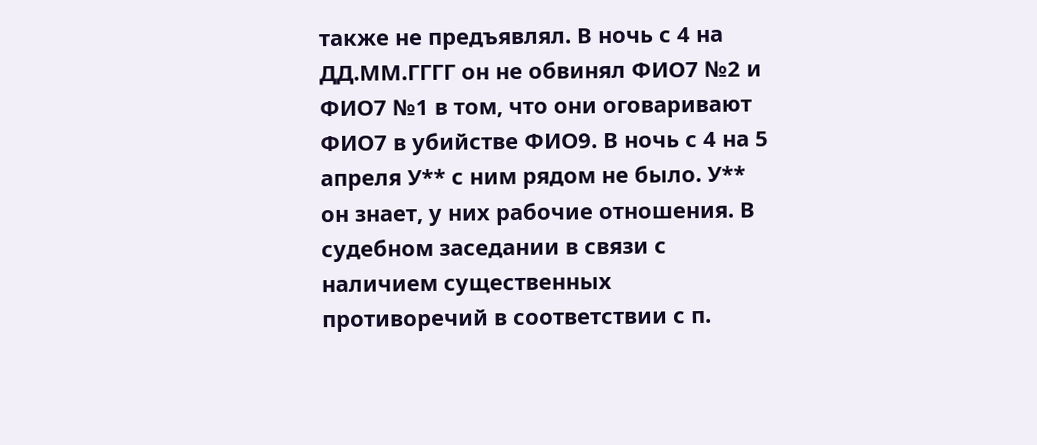также не предъявлял. В ночь с 4 на ДД.ММ.ГГГГ он не обвинял ФИО7 №2 и ФИО7 №1 в том, что они оговаривают ФИО7 в убийстве ФИО9. В ночь с 4 на 5 апреля У** с ним рядом не было. У** он знает, у них рабочие отношения. В судебном заседании в связи с наличием существенных противоречий в соответствии с п.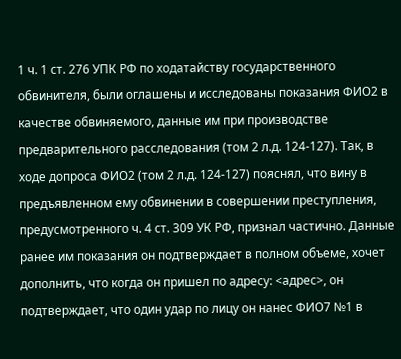1 ч. 1 ст. 276 УПК РФ по ходатайству государственного обвинителя, были оглашены и исследованы показания ФИО2 в качестве обвиняемого, данные им при производстве предварительного расследования (том 2 л.д. 124-127). Так, в ходе допроса ФИО2 (том 2 л.д. 124-127) пояснял, что вину в предъявленном ему обвинении в совершении преступления, предусмотренного ч. 4 ст. 309 УК РФ, признал частично. Данные ранее им показания он подтверждает в полном объеме, хочет дополнить, что когда он пришел по адресу: <адрес>, он подтверждает, что один удар по лицу он нанес ФИО7 №1 в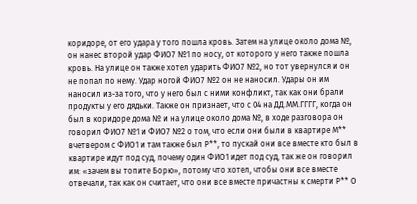коридоре, от его удара у того пошла кровь. Затем на улице около дома №, он нанес второй удар ФИО7 №1 по носу, от которого у него также пошла кровь. На улице он также хотел ударить ФИО7 №2, но тот увернулся и он не попал по нему. Удар ногой ФИО7 №2 он не наносил. Удары он им наносил из-за того, что у него был с ними конфликт, так как они брали продукты у его дядьки. Также он признает, что с 04 на ДД.ММ.ГГГГ, когда он был в коридоре дома № и на улице около дома №, в ходе разговора он говорил ФИО7 №1 и ФИО7 №2 о том, что если они были в квартире М** вчетвером с ФИО1 и там также был Р**, то пускай они все вместе кто был в квартире идут под суд, почему один ФИО1 идет под суд, так же он говорил им: «зачем вы топите Борю», потому что хотел, чтобы они все вместе отвечали, так как он считает, что они все вместе причастны к смерти Р** О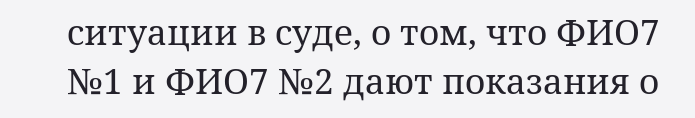ситуации в суде, о том, что ФИО7 №1 и ФИО7 №2 дают показания о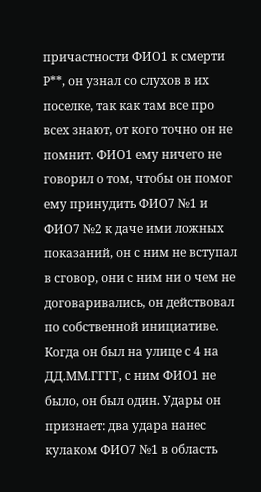причастности ФИО1 к смерти Р**, он узнал со слухов в их поселке, так как там все про всех знают, от кого точно он не помнит. ФИО1 ему ничего не говорил о том, чтобы он помог ему принудить ФИО7 №1 и ФИО7 №2 к даче ими ложных показаний, он с ним не вступал в сговор, они с ним ни о чем не договаривались, он действовал по собственной инициативе. Когда он был на улице с 4 на ДД.ММ.ГГГГ, с ним ФИО1 не было, он был один. Удары он признает: два удара нанес кулаком ФИО7 №1 в область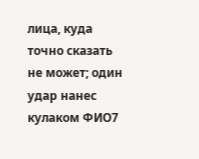лица, куда точно сказать не может; один удар нанес кулаком ФИО7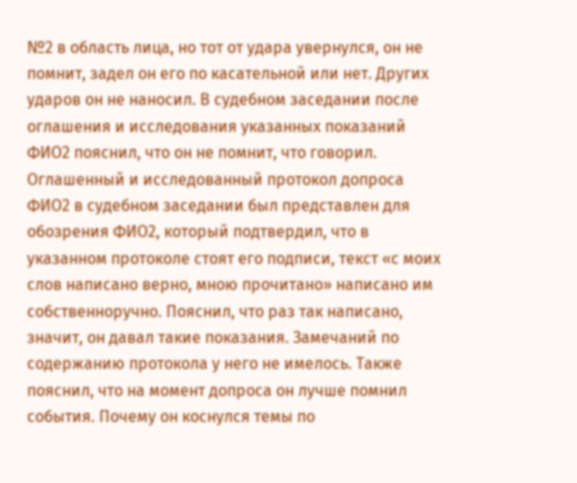№2 в область лица, но тот от удара увернулся, он не помнит, задел он его по касательной или нет. Других ударов он не наносил. В судебном заседании после оглашения и исследования указанных показаний ФИО2 пояснил, что он не помнит, что говорил. Оглашенный и исследованный протокол допроса ФИО2 в судебном заседании был представлен для обозрения ФИО2, который подтвердил, что в указанном протоколе стоят его подписи, текст «с моих слов написано верно, мною прочитано» написано им собственноручно. Пояснил, что раз так написано, значит, он давал такие показания. Замечаний по содержанию протокола у него не имелось. Также пояснил, что на момент допроса он лучше помнил события. Почему он коснулся темы по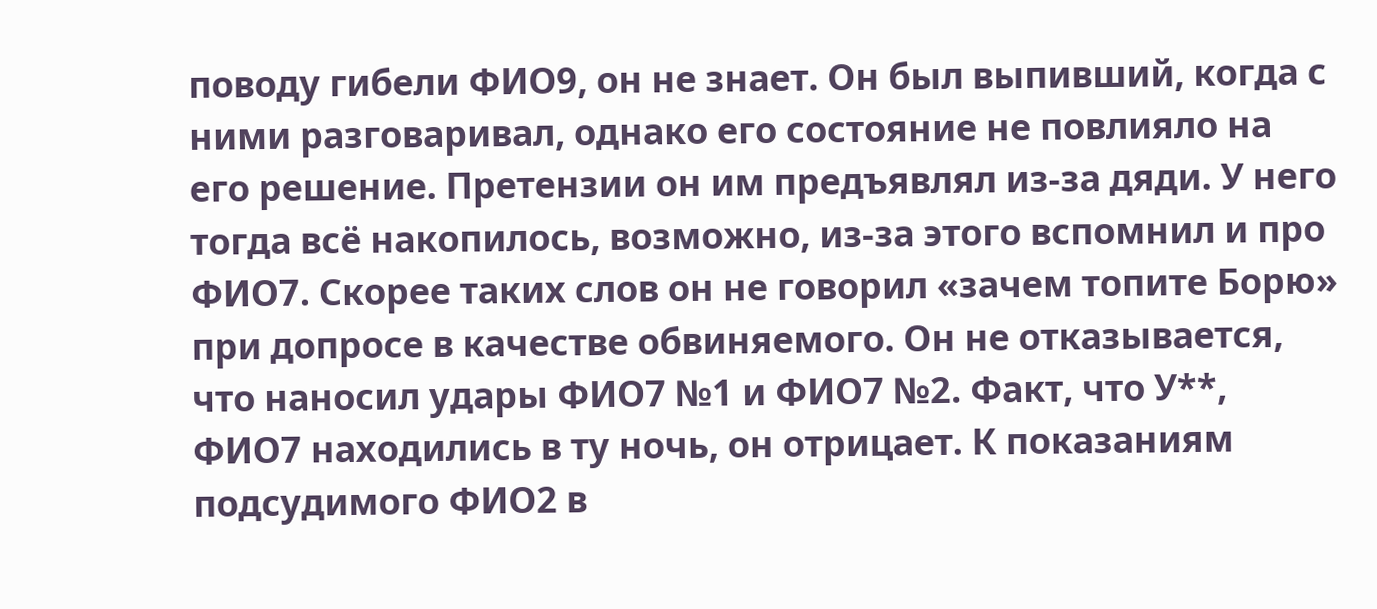поводу гибели ФИО9, он не знает. Он был выпивший, когда с ними разговаривал, однако его состояние не повлияло на его решение. Претензии он им предъявлял из-за дяди. У него тогда всё накопилось, возможно, из-за этого вспомнил и про ФИО7. Скорее таких слов он не говорил «зачем топите Борю» при допросе в качестве обвиняемого. Он не отказывается, что наносил удары ФИО7 №1 и ФИО7 №2. Факт, что У**, ФИО7 находились в ту ночь, он отрицает. К показаниям подсудимого ФИО2 в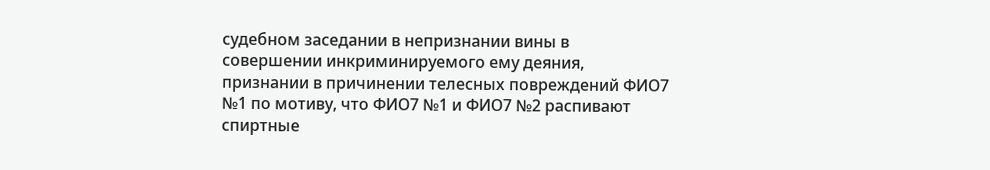судебном заседании в непризнании вины в совершении инкриминируемого ему деяния, признании в причинении телесных повреждений ФИО7 №1 по мотиву, что ФИО7 №1 и ФИО7 №2 распивают спиртные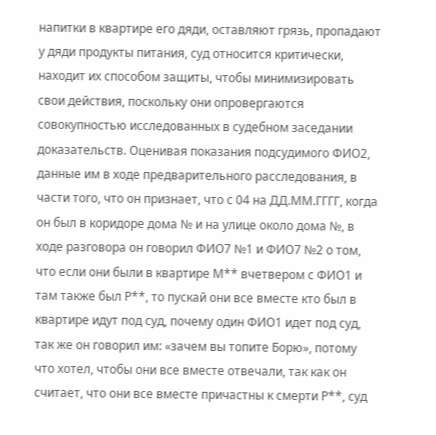напитки в квартире его дяди, оставляют грязь, пропадают у дяди продукты питания, суд относится критически, находит их способом защиты, чтобы минимизировать свои действия, поскольку они опровергаются совокупностью исследованных в судебном заседании доказательств. Оценивая показания подсудимого ФИО2, данные им в ходе предварительного расследования, в части того, что он признает, что с 04 на ДД.ММ.ГГГГ, когда он был в коридоре дома № и на улице около дома №, в ходе разговора он говорил ФИО7 №1 и ФИО7 №2 о том, что если они были в квартире М** вчетвером с ФИО1 и там также был Р**, то пускай они все вместе кто был в квартире идут под суд, почему один ФИО1 идет под суд, так же он говорил им: «зачем вы топите Борю», потому что хотел, чтобы они все вместе отвечали, так как он считает, что они все вместе причастны к смерти Р**, суд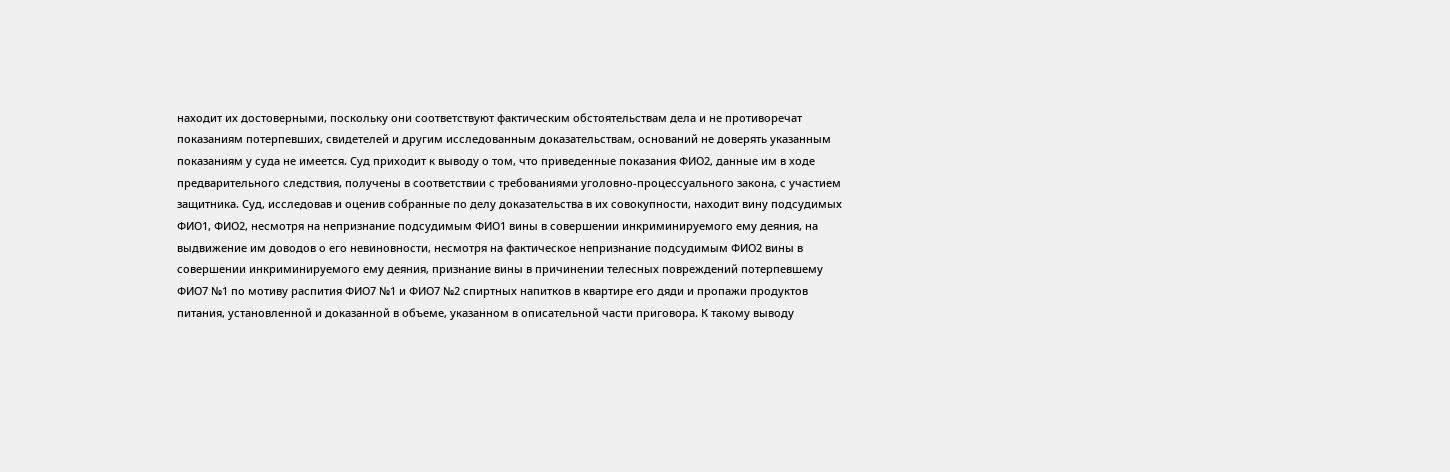находит их достоверными, поскольку они соответствуют фактическим обстоятельствам дела и не противоречат показаниям потерпевших, свидетелей и другим исследованным доказательствам, оснований не доверять указанным показаниям у суда не имеется. Суд приходит к выводу о том, что приведенные показания ФИО2, данные им в ходе предварительного следствия, получены в соответствии с требованиями уголовно-процессуального закона, с участием защитника. Суд, исследовав и оценив собранные по делу доказательства в их совокупности, находит вину подсудимых ФИО1, ФИО2, несмотря на непризнание подсудимым ФИО1 вины в совершении инкриминируемого ему деяния, на выдвижение им доводов о его невиновности, несмотря на фактическое непризнание подсудимым ФИО2 вины в совершении инкриминируемого ему деяния, признание вины в причинении телесных повреждений потерпевшему ФИО7 №1 по мотиву распития ФИО7 №1 и ФИО7 №2 спиртных напитков в квартире его дяди и пропажи продуктов питания, установленной и доказанной в объеме, указанном в описательной части приговора. К такому выводу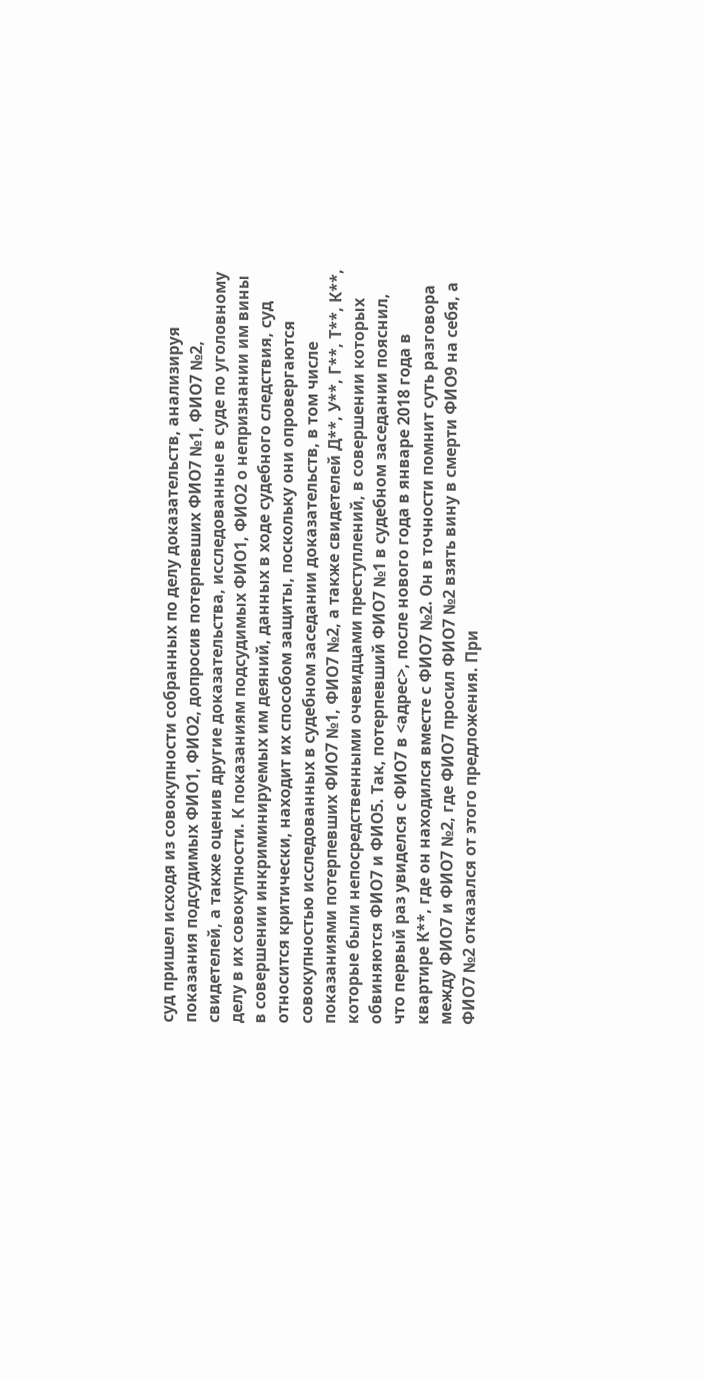суд пришел исходя из совокупности собранных по делу доказательств, анализируя показания подсудимых ФИО1, ФИО2, допросив потерпевших ФИО7 №1, ФИО7 №2, свидетелей, а также оценив другие доказательства, исследованные в суде по уголовному делу в их совокупности. К показаниям подсудимых ФИО1, ФИО2 о непризнании им вины в совершении инкриминируемых им деяний, данных в ходе судебного следствия, суд относится критически, находит их способом защиты, поскольку они опровергаются совокупностью исследованных в судебном заседании доказательств, в том числе показаниями потерпевших ФИО7 №1, ФИО7 №2, а также свидетелей Д**, У**, Г**, Т**, К**, которые были непосредственными очевидцами преступлений, в совершении которых обвиняются ФИО7 и ФИО5. Так, потерпевший ФИО7 №1 в судебном заседании пояснил, что первый раз увиделся с ФИО7 в <адрес>, после нового года в январе 2018 года в квартире К**, где он находился вместе с ФИО7 №2. Он в точности помнит суть разговора между ФИО7 и ФИО7 №2, где ФИО7 просил ФИО7 №2 взять вину в смерти ФИО9 на себя, а ФИО7 №2 отказался от этого предложения. При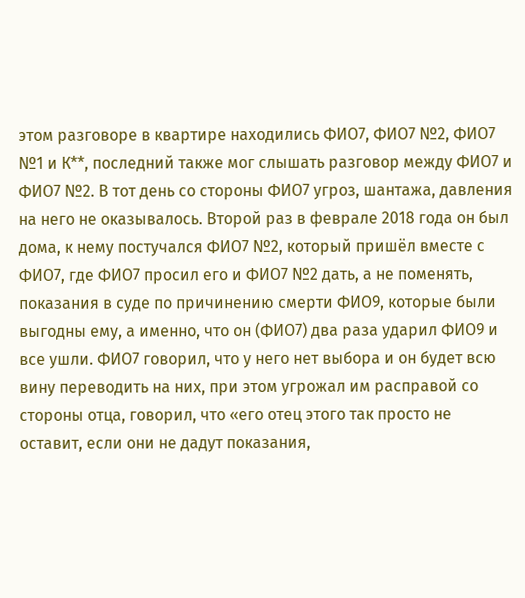этом разговоре в квартире находились ФИО7, ФИО7 №2, ФИО7 №1 и К**, последний также мог слышать разговор между ФИО7 и ФИО7 №2. В тот день со стороны ФИО7 угроз, шантажа, давления на него не оказывалось. Второй раз в феврале 2018 года он был дома, к нему постучался ФИО7 №2, который пришёл вместе с ФИО7, где ФИО7 просил его и ФИО7 №2 дать, а не поменять, показания в суде по причинению смерти ФИО9, которые были выгодны ему, а именно, что он (ФИО7) два раза ударил ФИО9 и все ушли. ФИО7 говорил, что у него нет выбора и он будет всю вину переводить на них, при этом угрожал им расправой со стороны отца, говорил, что «его отец этого так просто не оставит, если они не дадут показания,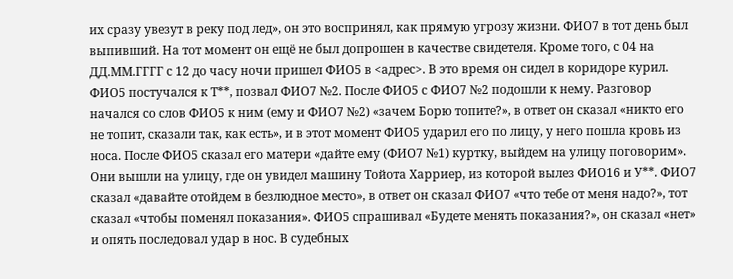их сразу увезут в реку под лед», он это воспринял, как прямую угрозу жизни. ФИО7 в тот день был выпивший. На тот момент он ещё не был допрошен в качестве свидетеля. Кроме того, с 04 на ДД.ММ.ГГГГ с 12 до часу ночи пришел ФИО5 в <адрес>. В это время он сидел в коридоре курил. ФИО5 постучался к Т**, позвал ФИО7 №2. После ФИО5 с ФИО7 №2 подошли к нему. Разговор начался со слов ФИО5 к ним (ему и ФИО7 №2) «зачем Борю топите?», в ответ он сказал «никто его не топит, сказали так, как есть», и в этот момент ФИО5 ударил его по лицу, у него пошла кровь из носа. После ФИО5 сказал его матери «дайте ему (ФИО7 №1) куртку, выйдем на улицу поговорим». Они вышли на улицу, где он увидел машину Тойота Харриер, из которой вылез ФИО16 и У**. ФИО7 сказал «давайте отойдем в безлюдное место», в ответ он сказал ФИО7 «что тебе от меня надо?», тот сказал «чтобы поменял показания». ФИО5 спрашивал «Будете менять показания?», он сказал «нет» и опять последовал удар в нос. В судебных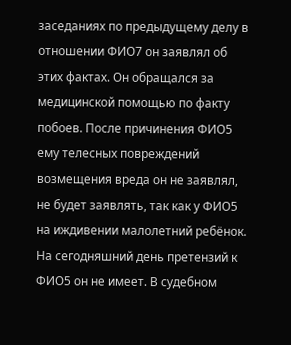заседаниях по предыдущему делу в отношении ФИО7 он заявлял об этих фактах. Он обращался за медицинской помощью по факту побоев. После причинения ФИО5 ему телесных повреждений возмещения вреда он не заявлял, не будет заявлять, так как у ФИО5 на иждивении малолетний ребёнок. На сегодняшний день претензий к ФИО5 он не имеет. В судебном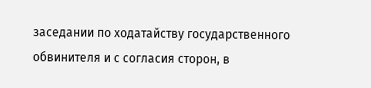заседании по ходатайству государственного обвинителя и с согласия сторон, в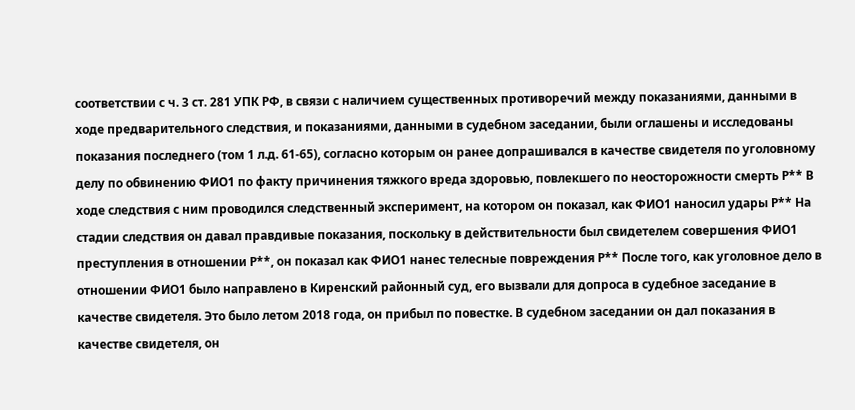соответствии с ч. 3 ст. 281 УПК РФ, в связи с наличием существенных противоречий между показаниями, данными в ходе предварительного следствия, и показаниями, данными в судебном заседании, были оглашены и исследованы показания последнего (том 1 л.д. 61-65), согласно которым он ранее допрашивался в качестве свидетеля по уголовному делу по обвинению ФИО1 по факту причинения тяжкого вреда здоровью, повлекшего по неосторожности смерть Р** В ходе следствия с ним проводился следственный эксперимент, на котором он показал, как ФИО1 наносил удары Р** На стадии следствия он давал правдивые показания, поскольку в действительности был свидетелем совершения ФИО1 преступления в отношении Р**, он показал как ФИО1 нанес телесные повреждения Р** После того, как уголовное дело в отношении ФИО1 было направлено в Киренский районный суд, его вызвали для допроса в судебное заседание в качестве свидетеля. Это было летом 2018 года, он прибыл по повестке. В судебном заседании он дал показания в качестве свидетеля, он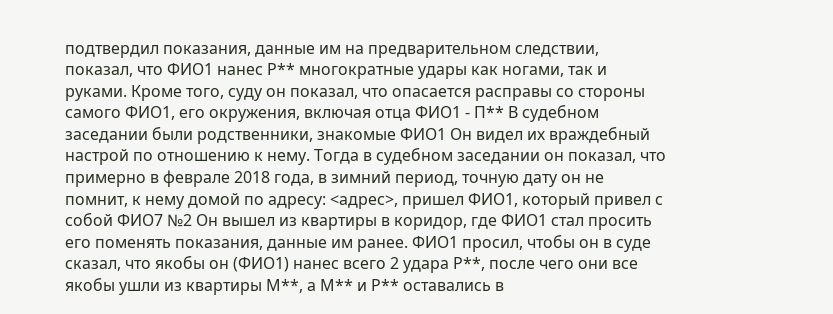подтвердил показания, данные им на предварительном следствии, показал, что ФИО1 нанес Р** многократные удары как ногами, так и руками. Кроме того, суду он показал, что опасается расправы со стороны самого ФИО1, его окружения, включая отца ФИО1 - П** В судебном заседании были родственники, знакомые ФИО1 Он видел их враждебный настрой по отношению к нему. Тогда в судебном заседании он показал, что примерно в феврале 2018 года, в зимний период, точную дату он не помнит, к нему домой по адресу: <адрес>, пришел ФИО1, который привел с собой ФИО7 №2 Он вышел из квартиры в коридор, где ФИО1 стал просить его поменять показания, данные им ранее. ФИО1 просил, чтобы он в суде сказал, что якобы он (ФИО1) нанес всего 2 удара Р**, после чего они все якобы ушли из квартиры М**, а М** и Р** оставались в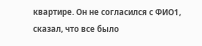квартире. Он не согласился с ФИО1, сказал, что все было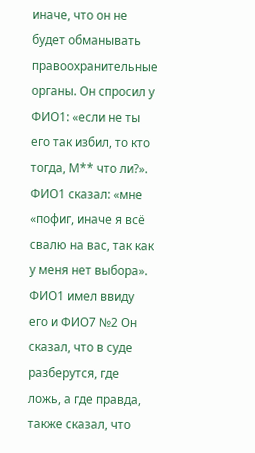иначе, что он не будет обманывать правоохранительные органы. Он спросил у ФИО1: «если не ты его так избил, то кто тогда, М** что ли?». ФИО1 сказал: «мне «пофиг, иначе я всё свалю на вас, так как у меня нет выбора». ФИО1 имел ввиду его и ФИО7 №2 Он сказал, что в суде разберутся, где ложь, а где правда, также сказал, что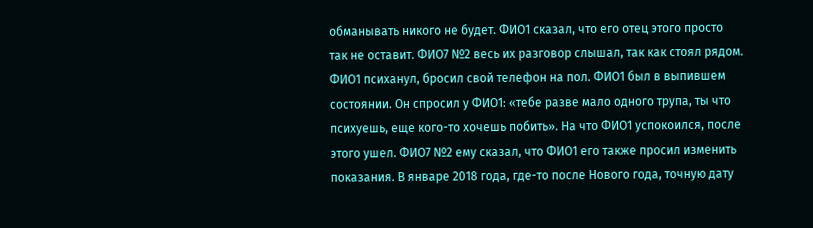обманывать никого не будет. ФИО1 сказал, что его отец этого просто так не оставит. ФИО7 №2 весь их разговор слышал, так как стоял рядом. ФИО1 психанул, бросил свой телефон на пол. ФИО1 был в выпившем состоянии. Он спросил у ФИО1: «тебе разве мало одного трупа, ты что психуешь, еще кого-то хочешь побить». На что ФИО1 успокоился, после этого ушел. ФИО7 №2 ему сказал, что ФИО1 его также просил изменить показания. В январе 2018 года, где-то после Нового года, точную дату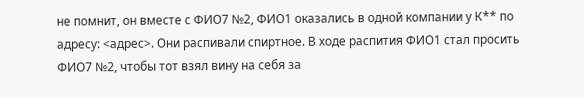не помнит, он вместе с ФИО7 №2, ФИО1 оказались в одной компании у К** по адресу: <адрес>. Они распивали спиртное. В ходе распития ФИО1 стал просить ФИО7 №2, чтобы тот взял вину на себя за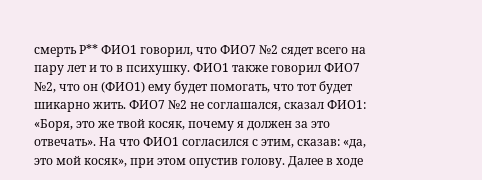смерть Р** ФИО1 говорил, что ФИО7 №2 сядет всего на пару лет и то в психушку. ФИО1 также говорил ФИО7 №2, что он (ФИО1) ему будет помогать, что тот будет шикарно жить. ФИО7 №2 не соглашался, сказал ФИО1: «Боря, это же твой косяк, почему я должен за это отвечать». На что ФИО1 согласился с этим, сказав: «да, это мой косяк», при этом опустив голову. Далее в ходе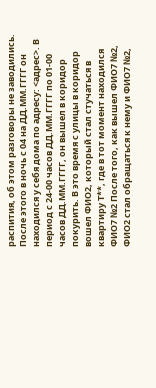распития, об этом разговоры не заводились. После этого в ночь с 04 на ДД.ММ.ГГГГ он находился у себя дома по адресу: <адрес>. В период с 24-00 часов ДД.ММ.ГГГГ по 01-00 часов ДД.ММ.ГГГГ, он вышел в коридор покурить. В это время с улицы в коридор вошел ФИО2, который стал стучаться в квартиру Т**, где в тот момент находился ФИО7 №2 После того, как вышел ФИО7 №2, ФИО2 стал обращаться к нему и ФИО7 №2,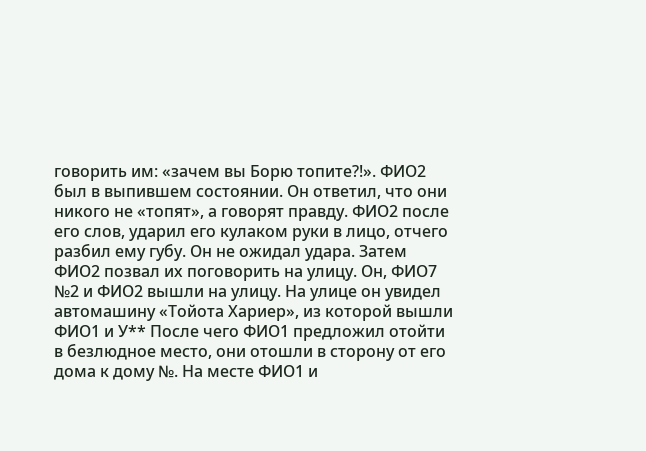говорить им: «зачем вы Борю топите?!». ФИО2 был в выпившем состоянии. Он ответил, что они никого не «топят», а говорят правду. ФИО2 после его слов, ударил его кулаком руки в лицо, отчего разбил ему губу. Он не ожидал удара. Затем ФИО2 позвал их поговорить на улицу. Он, ФИО7 №2 и ФИО2 вышли на улицу. На улице он увидел автомашину «Тойота Хариер», из которой вышли ФИО1 и У** После чего ФИО1 предложил отойти в безлюдное место, они отошли в сторону от его дома к дому №. На месте ФИО1 и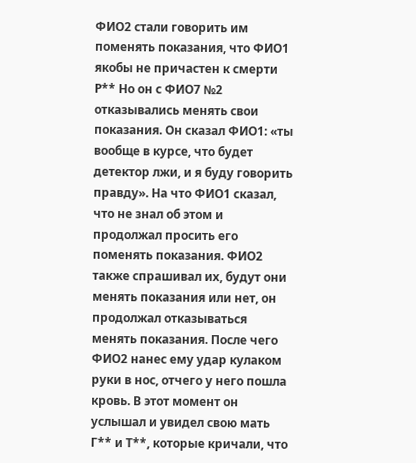ФИО2 стали говорить им поменять показания, что ФИО1 якобы не причастен к смерти Р** Но он с ФИО7 №2 отказывались менять свои показания. Он сказал ФИО1: «ты вообще в курсе, что будет детектор лжи, и я буду говорить правду». На что ФИО1 сказал, что не знал об этом и продолжал просить его поменять показания. ФИО2 также спрашивал их, будут они менять показания или нет, он продолжал отказываться менять показания. После чего ФИО2 нанес ему удар кулаком руки в нос, отчего у него пошла кровь. В этот момент он услышал и увидел свою мать Г** и Т**, которые кричали, что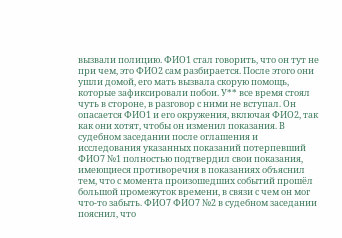вызвали полицию. ФИО1 стал говорить, что он тут не при чем, это ФИО2 сам разбирается. После этого они ушли домой, его мать вызвала скорую помощь, которые зафиксировали побои. У** все время стоял чуть в стороне, в разговор с ними не вступал. Он опасается ФИО1 и его окружения, включая ФИО2, так как они хотят, чтобы он изменил показания. В судебном заседании после оглашения и исследования указанных показаний потерпевший ФИО7 №1 полностью подтвердил свои показания, имеющиеся противоречия в показаниях объяснил тем, что с момента произошедших событий прошёл большой промежуток времени, в связи с чем он мог что-то забыть. ФИО7 ФИО7 №2 в судебном заседании пояснил, что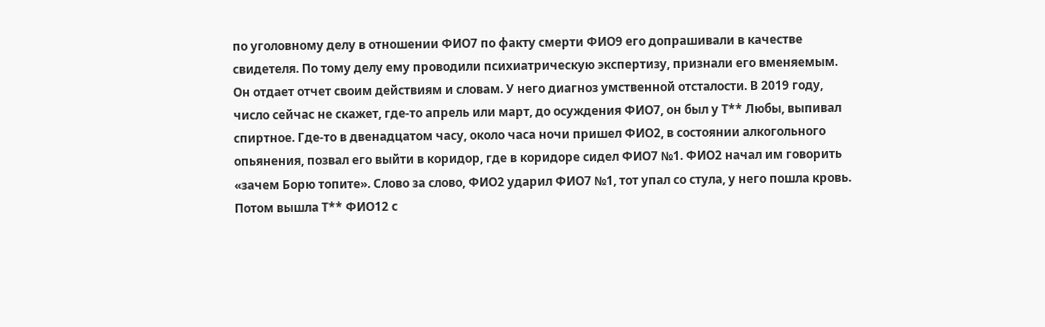по уголовному делу в отношении ФИО7 по факту смерти ФИО9 его допрашивали в качестве свидетеля. По тому делу ему проводили психиатрическую экспертизу, признали его вменяемым. Он отдает отчет своим действиям и словам. У него диагноз умственной отсталости. В 2019 году, число сейчас не скажет, где-то апрель или март, до осуждения ФИО7, он был у Т** Любы, выпивал спиртное. Где-то в двенадцатом часу, около часа ночи пришел ФИО2, в состоянии алкогольного опьянения, позвал его выйти в коридор, где в коридоре сидел ФИО7 №1. ФИО2 начал им говорить «зачем Борю топите». Слово за слово, ФИО2 ударил ФИО7 №1, тот упал со стула, у него пошла кровь. Потом вышла Т** ФИО12 с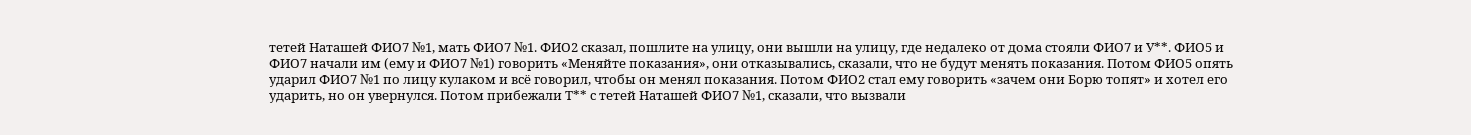тетей Наташей ФИО7 №1, мать ФИО7 №1. ФИО2 сказал, пошлите на улицу, они вышли на улицу, где недалеко от дома стояли ФИО7 и У**. ФИО5 и ФИО7 начали им (ему и ФИО7 №1) говорить «Меняйте показания», они отказывались, сказали, что не будут менять показания. Потом ФИО5 опять ударил ФИО7 №1 по лицу кулаком и всё говорил, чтобы он менял показания. Потом ФИО2 стал ему говорить «зачем они Борю топят» и хотел его ударить, но он увернулся. Потом прибежали Т** с тетей Наташей ФИО7 №1, сказали, что вызвали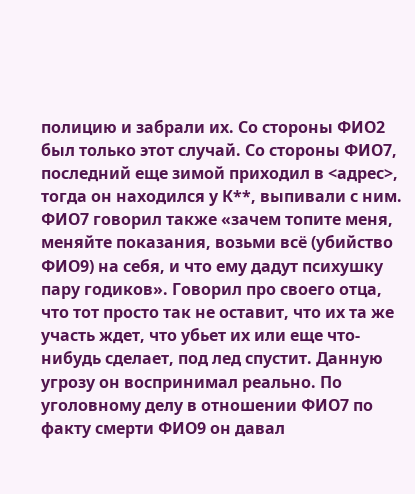полицию и забрали их. Со стороны ФИО2 был только этот случай. Со стороны ФИО7, последний еще зимой приходил в <адрес>, тогда он находился у К**, выпивали с ним. ФИО7 говорил также «зачем топите меня, меняйте показания, возьми всё (убийство ФИО9) на себя, и что ему дадут психушку пару годиков». Говорил про своего отца, что тот просто так не оставит, что их та же участь ждет, что убьет их или еще что-нибудь сделает, под лед спустит. Данную угрозу он воспринимал реально. По уголовному делу в отношении ФИО7 по факту смерти ФИО9 он давал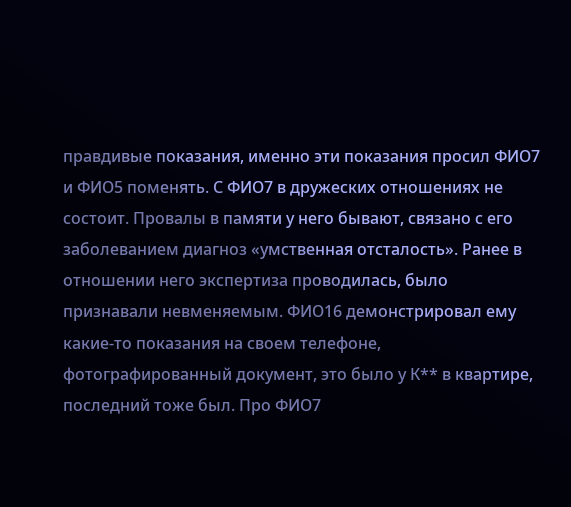правдивые показания, именно эти показания просил ФИО7 и ФИО5 поменять. С ФИО7 в дружеских отношениях не состоит. Провалы в памяти у него бывают, связано с его заболеванием диагноз «умственная отсталость». Ранее в отношении него экспертиза проводилась, было признавали невменяемым. ФИО16 демонстрировал ему какие-то показания на своем телефоне, фотографированный документ, это было у К** в квартире, последний тоже был. Про ФИО7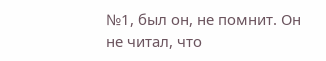№1, был он, не помнит. Он не читал, что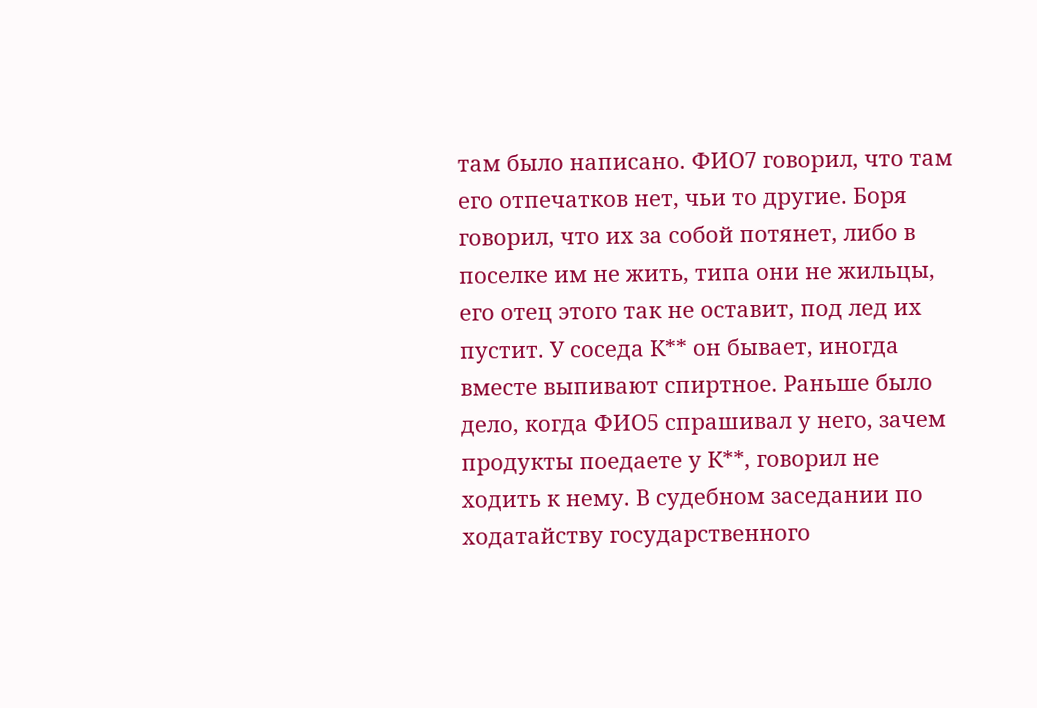там было написано. ФИО7 говорил, что там его отпечатков нет, чьи то другие. Боря говорил, что их за собой потянет, либо в поселке им не жить, типа они не жильцы, его отец этого так не оставит, под лед их пустит. У соседа К** он бывает, иногда вместе выпивают спиртное. Раньше было дело, когда ФИО5 спрашивал у него, зачем продукты поедаете у К**, говорил не ходить к нему. В судебном заседании по ходатайству государственного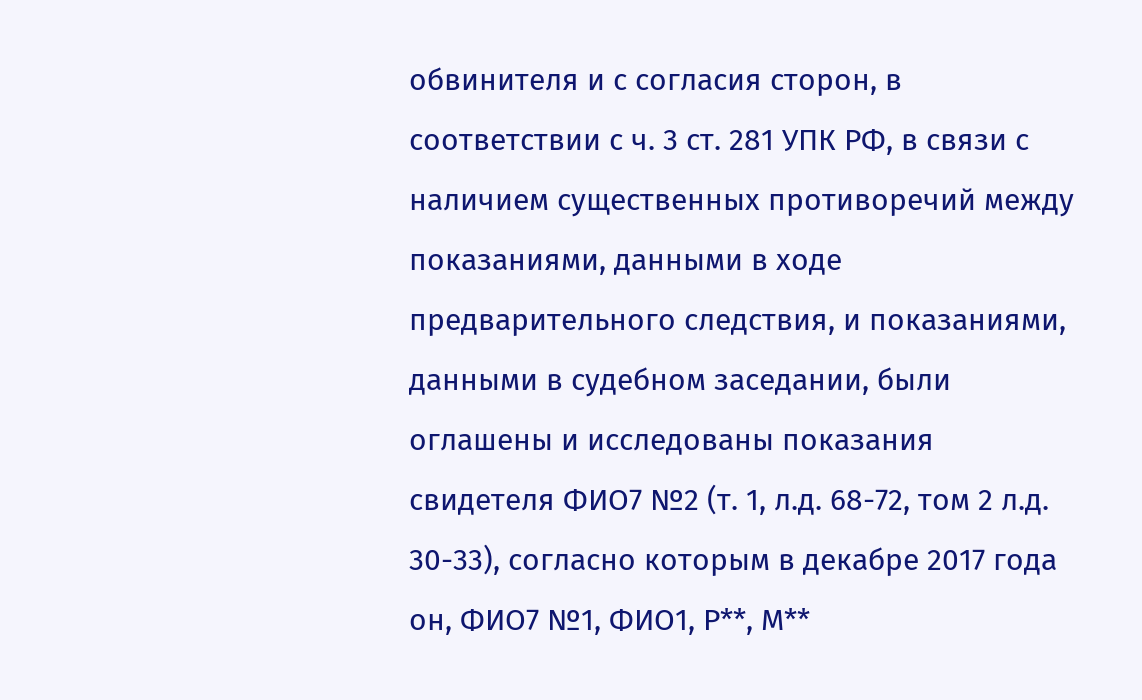обвинителя и с согласия сторон, в соответствии с ч. 3 ст. 281 УПК РФ, в связи с наличием существенных противоречий между показаниями, данными в ходе предварительного следствия, и показаниями, данными в судебном заседании, были оглашены и исследованы показания свидетеля ФИО7 №2 (т. 1, л.д. 68-72, том 2 л.д. 30-33), согласно которым в декабре 2017 года он, ФИО7 №1, ФИО1, Р**, М**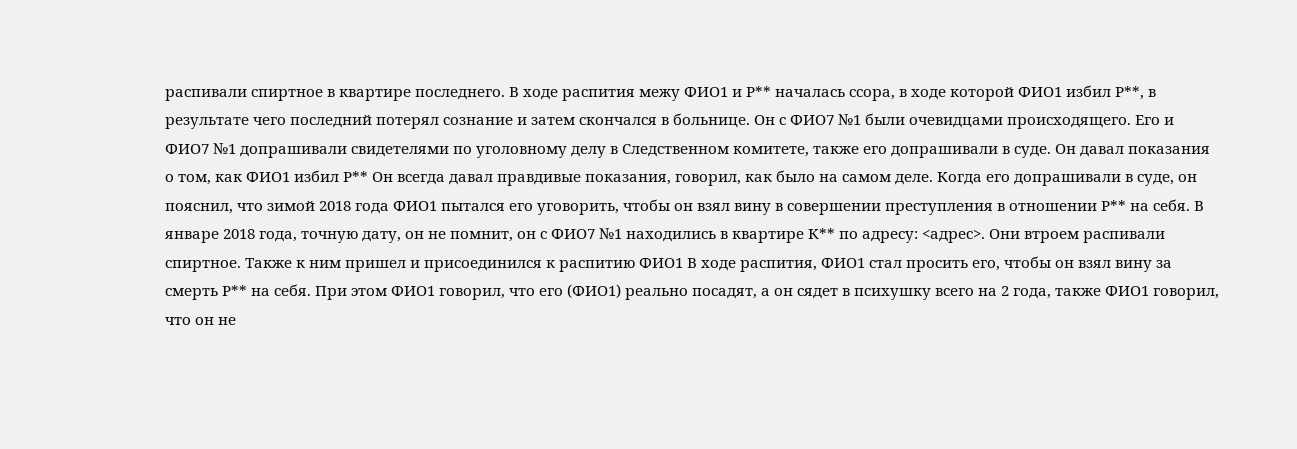распивали спиртное в квартире последнего. В ходе распития межу ФИО1 и Р** началась ссора, в ходе которой ФИО1 избил Р**, в результате чего последний потерял сознание и затем скончался в больнице. Он с ФИО7 №1 были очевидцами происходящего. Его и ФИО7 №1 допрашивали свидетелями по уголовному делу в Следственном комитете, также его допрашивали в суде. Он давал показания о том, как ФИО1 избил Р** Он всегда давал правдивые показания, говорил, как было на самом деле. Когда его допрашивали в суде, он пояснил, что зимой 2018 года ФИО1 пытался его уговорить, чтобы он взял вину в совершении преступления в отношении Р** на себя. В январе 2018 года, точную дату, он не помнит, он с ФИО7 №1 находились в квартире К** по адресу: <адрес>. Они втроем распивали спиртное. Также к ним пришел и присоединился к распитию ФИО1 В ходе распития, ФИО1 стал просить его, чтобы он взял вину за смерть Р** на себя. При этом ФИО1 говорил, что его (ФИО1) реально посадят, а он сядет в психушку всего на 2 года, также ФИО1 говорил, что он не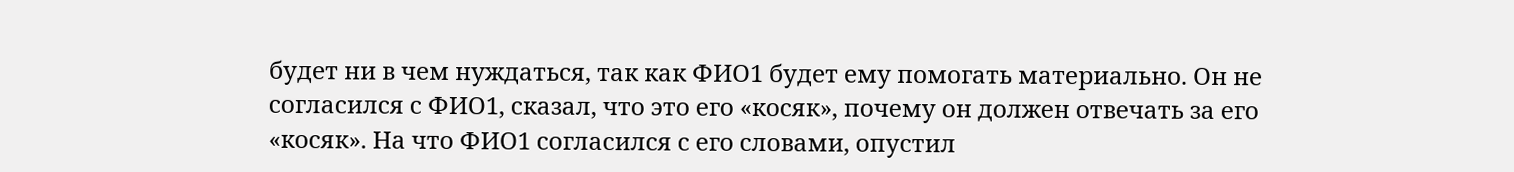будет ни в чем нуждаться, так как ФИО1 будет ему помогать материально. Он не согласился с ФИО1, сказал, что это его «косяк», почему он должен отвечать за его «косяк». На что ФИО1 согласился с его словами, опустил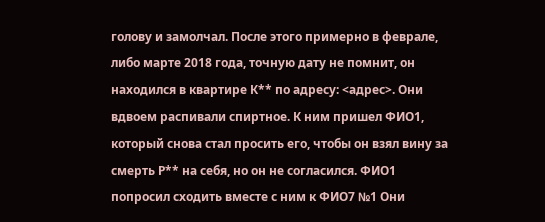голову и замолчал. После этого примерно в феврале, либо марте 2018 года, точную дату не помнит, он находился в квартире К** по адресу: <адрес>. Они вдвоем распивали спиртное. К ним пришел ФИО1, который снова стал просить его, чтобы он взял вину за смерть Р** на себя, но он не согласился. ФИО1 попросил сходить вместе с ним к ФИО7 №1 Они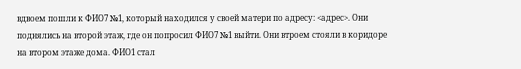вдвоем пошли к ФИО7 №1, который находился у своей матери по адресу: <адрес>. Они поднялись на второй этаж, где он попросил ФИО7 №1 выйти. Они втроем стояли в коридоре на втором этаже дома. ФИО1 стал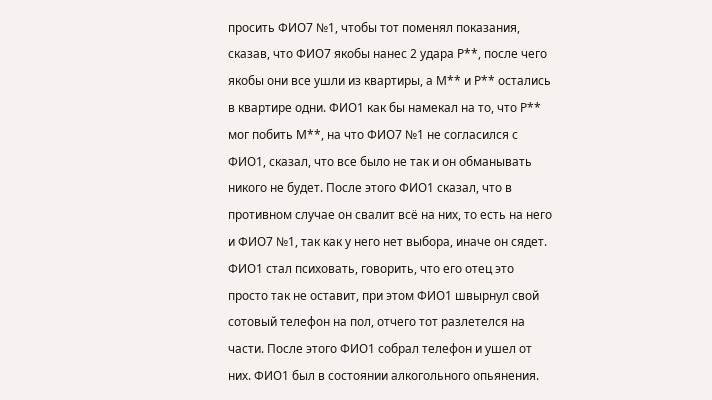просить ФИО7 №1, чтобы тот поменял показания, сказав, что ФИО7 якобы нанес 2 удара Р**, после чего якобы они все ушли из квартиры, а М** и Р** остались в квартире одни. ФИО1 как бы намекал на то, что Р** мог побить М**, на что ФИО7 №1 не согласился с ФИО1, сказал, что все было не так и он обманывать никого не будет. После этого ФИО1 сказал, что в противном случае он свалит всё на них, то есть на него и ФИО7 №1, так как у него нет выбора, иначе он сядет. ФИО1 стал психовать, говорить, что его отец это просто так не оставит, при этом ФИО1 швырнул свой сотовый телефон на пол, отчего тот разлетелся на части. После этого ФИО1 собрал телефон и ушел от них. ФИО1 был в состоянии алкогольного опьянения.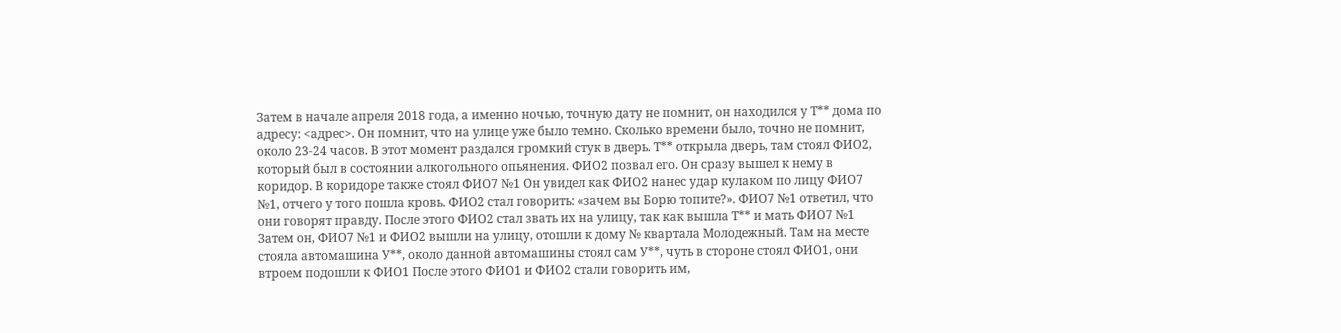Затем в начале апреля 2018 года, а именно ночью, точную дату не помнит, он находился у Т** дома по адресу: <адрес>. Он помнит, что на улице уже было темно. Сколько времени было, точно не помнит, около 23-24 часов. В этот момент раздался громкий стук в дверь. Т** открыла дверь, там стоял ФИО2, который был в состоянии алкогольного опьянения. ФИО2 позвал его. Он сразу вышел к нему в коридор. В коридоре также стоял ФИО7 №1 Он увидел как ФИО2 нанес удар кулаком по лицу ФИО7 №1, отчего у того пошла кровь. ФИО2 стал говорить: «зачем вы Борю топите?». ФИО7 №1 ответил, что они говорят правду. После этого ФИО2 стал звать их на улицу, так как вышла Т** и мать ФИО7 №1 Затем он, ФИО7 №1 и ФИО2 вышли на улицу, отошли к дому № квартала Молодежный. Там на месте стояла автомашина У**, около данной автомашины стоял сам У**, чуть в стороне стоял ФИО1, они втроем подошли к ФИО1 После этого ФИО1 и ФИО2 стали говорить им,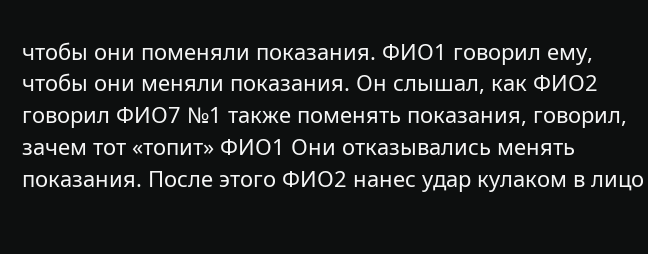чтобы они поменяли показания. ФИО1 говорил ему, чтобы они меняли показания. Он слышал, как ФИО2 говорил ФИО7 №1 также поменять показания, говорил, зачем тот «топит» ФИО1 Они отказывались менять показания. После этого ФИО2 нанес удар кулаком в лицо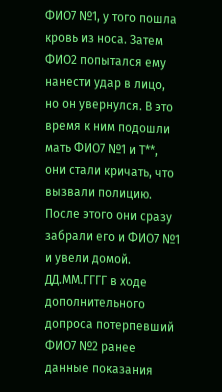ФИО7 №1, у того пошла кровь из носа. Затем ФИО2 попытался ему нанести удар в лицо, но он увернулся. В это время к ним подошли мать ФИО7 №1 и Т**, они стали кричать, что вызвали полицию. После этого они сразу забрали его и ФИО7 №1 и увели домой. ДД.ММ.ГГГГ в ходе дополнительного допроса потерпевший ФИО7 №2 ранее данные показания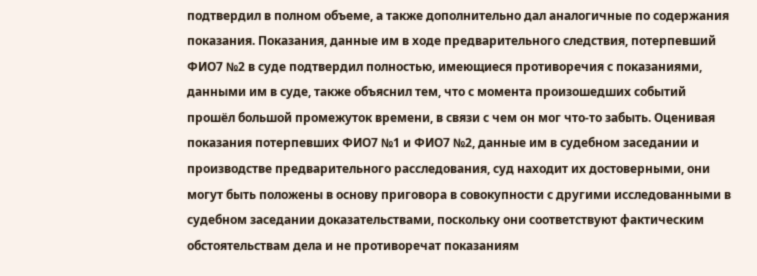подтвердил в полном объеме, а также дополнительно дал аналогичные по содержания показания. Показания, данные им в ходе предварительного следствия, потерпевший ФИО7 №2 в суде подтвердил полностью, имеющиеся противоречия с показаниями, данными им в суде, также объяснил тем, что с момента произошедших событий прошёл большой промежуток времени, в связи с чем он мог что-то забыть. Оценивая показания потерпевших ФИО7 №1 и ФИО7 №2, данные им в судебном заседании и производстве предварительного расследования, суд находит их достоверными, они могут быть положены в основу приговора в совокупности с другими исследованными в судебном заседании доказательствами, поскольку они соответствуют фактическим обстоятельствам дела и не противоречат показаниям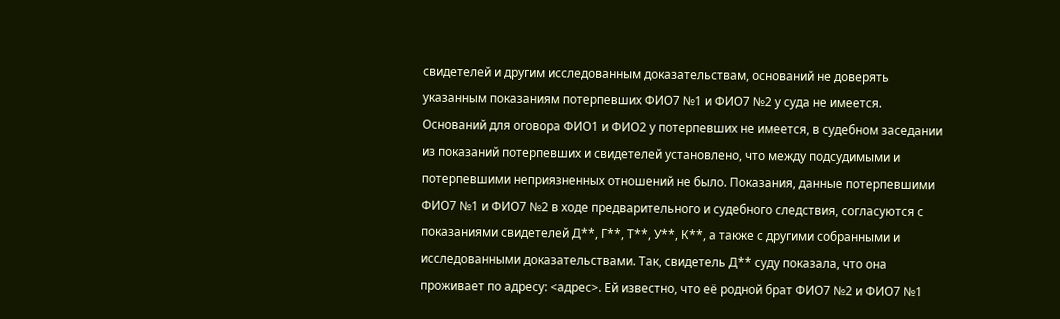свидетелей и другим исследованным доказательствам, оснований не доверять указанным показаниям потерпевших ФИО7 №1 и ФИО7 №2 у суда не имеется. Оснований для оговора ФИО1 и ФИО2 у потерпевших не имеется, в судебном заседании из показаний потерпевших и свидетелей установлено, что между подсудимыми и потерпевшими неприязненных отношений не было. Показания, данные потерпевшими ФИО7 №1 и ФИО7 №2 в ходе предварительного и судебного следствия, согласуются с показаниями свидетелей Д**, Г**, Т**, У**, К**, а также с другими собранными и исследованными доказательствами. Так, свидетель Д** суду показала, что она проживает по адресу: <адрес>. Ей известно, что её родной брат ФИО7 №2 и ФИО7 №1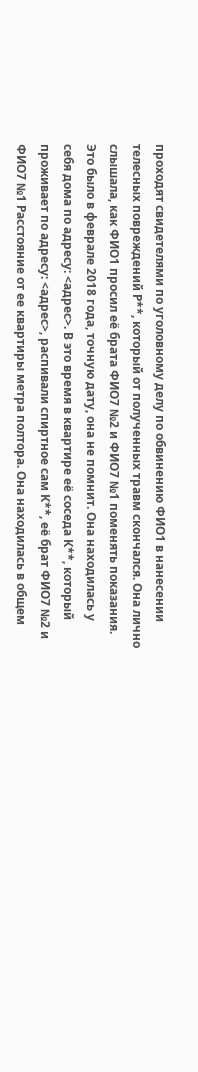проходят свидетелями по уголовному делу по обвинению ФИО1 в нанесении телесных повреждений Р**, который от полученных травм скончался. Она лично слышала, как ФИО1 просил её брата ФИО7 №2 и ФИО7 №1 поменять показания. Это было в феврале 2018 года, точную дату, она не помнит. Она находилась у себя дома по адресу: <адрес>. В это время в квартире её соседа К**, который проживает по адресу: <адрес>, распивали спиртное сам К**, её брат ФИО7 №2 и ФИО7 №1 Расстояние от ее квартиры метра полтора. Она находилась в общем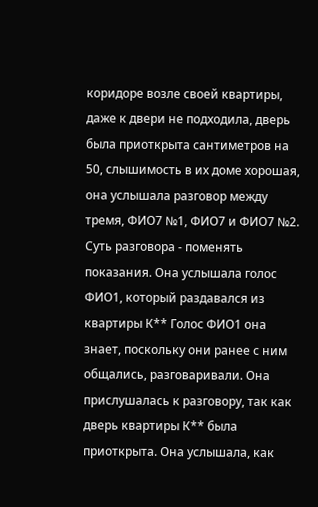коридоре возле своей квартиры, даже к двери не подходила, дверь была приоткрыта сантиметров на 50, слышимость в их доме хорошая, она услышала разговор между тремя, ФИО7 №1, ФИО7 и ФИО7 №2. Суть разговора - поменять показания. Она услышала голос ФИО1, который раздавался из квартиры К** Голос ФИО1 она знает, поскольку они ранее с ним общались, разговаривали. Она прислушалась к разговору, так как дверь квартиры К** была приоткрыта. Она услышала, как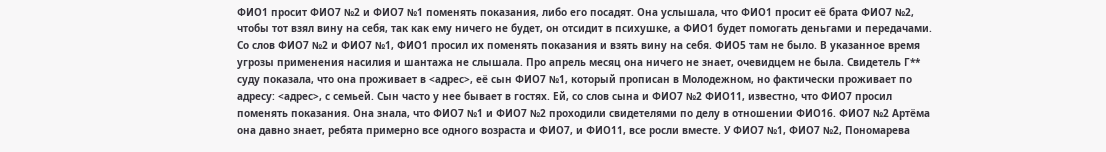ФИО1 просит ФИО7 №2 и ФИО7 №1 поменять показания, либо его посадят. Она услышала, что ФИО1 просит её брата ФИО7 №2, чтобы тот взял вину на себя, так как ему ничего не будет, он отсидит в психушке, а ФИО1 будет помогать деньгами и передачами. Со слов ФИО7 №2 и ФИО7 №1, ФИО1 просил их поменять показания и взять вину на себя. ФИО5 там не было. В указанное время угрозы применения насилия и шантажа не слышала. Про апрель месяц она ничего не знает, очевидцем не была. Свидетель Г** суду показала, что она проживает в <адрес>, её сын ФИО7 №1, который прописан в Молодежном, но фактически проживает по адресу: <адрес>, с семьей. Сын часто у нее бывает в гостях. Ей, со слов сына и ФИО7 №2 ФИО11, известно, что ФИО7 просил поменять показания. Она знала, что ФИО7 №1 и ФИО7 №2 проходили свидетелями по делу в отношении ФИО16. ФИО7 №2 Артёма она давно знает, ребята примерно все одного возраста и ФИО7, и ФИО11, все росли вместе. У ФИО7 №1, ФИО7 №2, Пономарева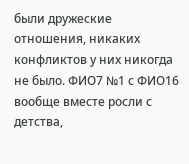были дружеские отношения, никаких конфликтов у них никогда не было. ФИО7 №1 с ФИО16 вообще вместе росли с детства,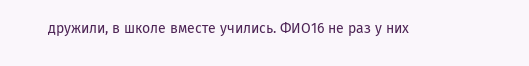дружили, в школе вместе учились. ФИО16 не раз у них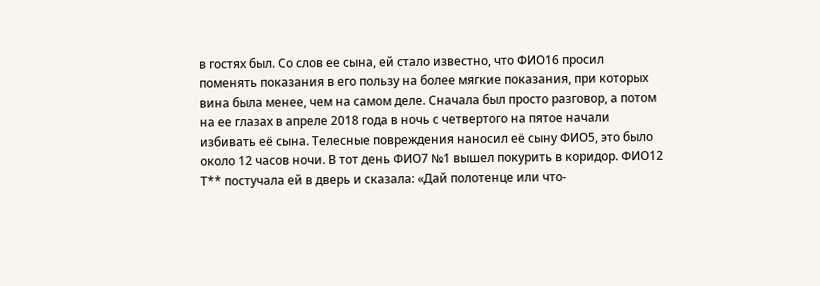в гостях был. Со слов ее сына, ей стало известно, что ФИО16 просил поменять показания в его пользу на более мягкие показания, при которых вина была менее, чем на самом деле. Сначала был просто разговор, а потом на ее глазах в апреле 2018 года в ночь с четвертого на пятое начали избивать её сына. Телесные повреждения наносил её сыну ФИО5, это было около 12 часов ночи. В тот день ФИО7 №1 вышел покурить в коридор. ФИО12 Т** постучала ей в дверь и сказала: «Дай полотенце или что-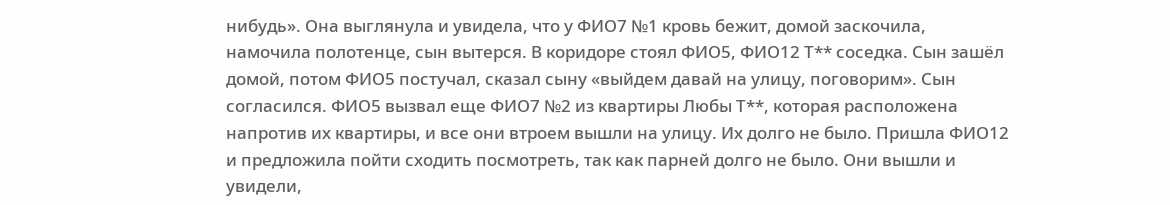нибудь». Она выглянула и увидела, что у ФИО7 №1 кровь бежит, домой заскочила, намочила полотенце, сын вытерся. В коридоре стоял ФИО5, ФИО12 Т** соседка. Сын зашёл домой, потом ФИО5 постучал, сказал сыну «выйдем давай на улицу, поговорим». Сын согласился. ФИО5 вызвал еще ФИО7 №2 из квартиры Любы Т**, которая расположена напротив их квартиры, и все они втроем вышли на улицу. Их долго не было. Пришла ФИО12 и предложила пойти сходить посмотреть, так как парней долго не было. Они вышли и увидели,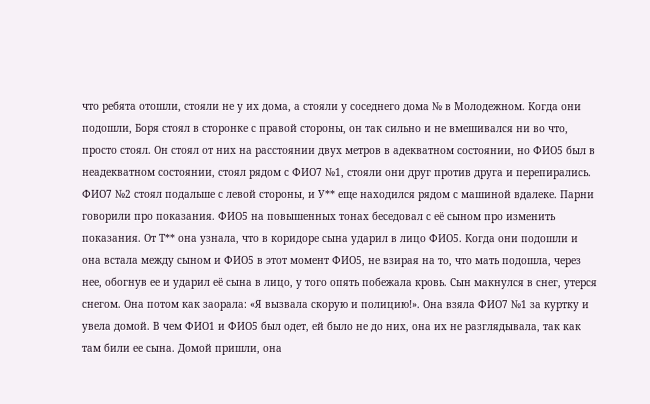что ребята отошли, стояли не у их дома, а стояли у соседнего дома № в Молодежном. Когда они подошли, Боря стоял в сторонке с правой стороны, он так сильно и не вмешивался ни во что, просто стоял. Он стоял от них на расстоянии двух метров в адекватном состоянии, но ФИО5 был в неадекватном состоянии, стоял рядом с ФИО7 №1, стояли они друг против друга и перепирались. ФИО7 №2 стоял подальше с левой стороны, и У** еще находился рядом с машиной вдалеке. Парни говорили про показания. ФИО5 на повышенных тонах беседовал с её сыном про изменить показания. От Т** она узнала, что в коридоре сына ударил в лицо ФИО5. Когда они подошли и она встала между сыном и ФИО5 в этот момент ФИО5, не взирая на то, что мать подошла, через нее, обогнув ее и ударил её сына в лицо, у того опять побежала кровь. Сын макнулся в снег, утерся снегом. Она потом как заорала: «Я вызвала скорую и полицию!». Она взяла ФИО7 №1 за куртку и увела домой. В чем ФИО1 и ФИО5 был одет, ей было не до них, она их не разглядывала, так как там били ее сына. Домой пришли, она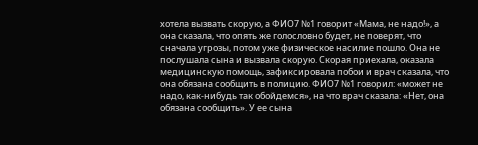хотела вызвать скорую, а ФИО7 №1 говорит «Мама, не надо!», а она сказала, что опять же голословно будет, не поверят, что сначала угрозы, потом уже физическое насилие пошло. Она не послушала сына и вызвала скорую. Скорая приехала, оказала медицинскую помощь, зафиксировала побои и врач сказала, что она обязана сообщить в полицию. ФИО7 №1 говорил: «может не надо, как-нибудь так обойдемся», на что врач сказала: «Нет, она обязана сообщить». У ее сына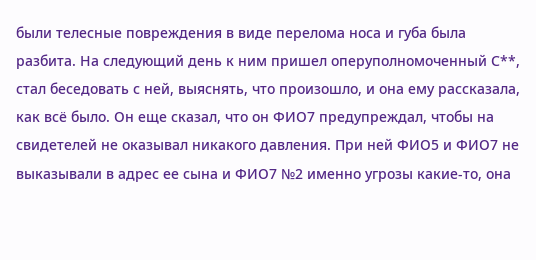были телесные повреждения в виде перелома носа и губа была разбита. На следующий день к ним пришел оперуполномоченный С**, стал беседовать с ней, выяснять, что произошло, и она ему рассказала, как всё было. Он еще сказал, что он ФИО7 предупреждал, чтобы на свидетелей не оказывал никакого давления. При ней ФИО5 и ФИО7 не выказывали в адрес ее сына и ФИО7 №2 именно угрозы какие-то, она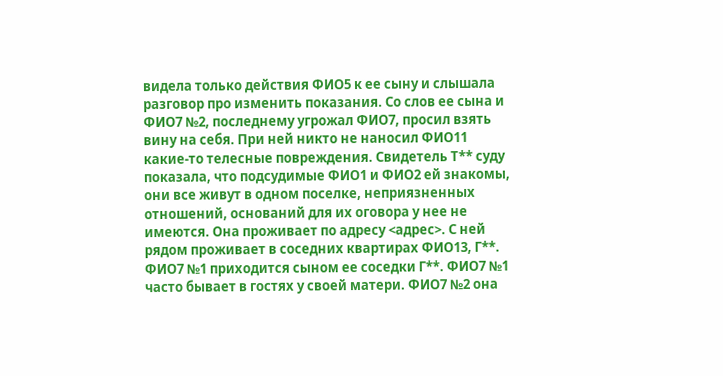видела только действия ФИО5 к ее сыну и слышала разговор про изменить показания. Со слов ее сына и ФИО7 №2, последнему угрожал ФИО7, просил взять вину на себя. При ней никто не наносил ФИО11 какие-то телесные повреждения. Свидетель Т** суду показала, что подсудимые ФИО1 и ФИО2 ей знакомы, они все живут в одном поселке, неприязненных отношений, оснований для их оговора у нее не имеются. Она проживает по адресу <адрес>. С ней рядом проживает в соседних квартирах ФИО13, Г**. ФИО7 №1 приходится сыном ее соседки Г**. ФИО7 №1 часто бывает в гостях у своей матери. ФИО7 №2 она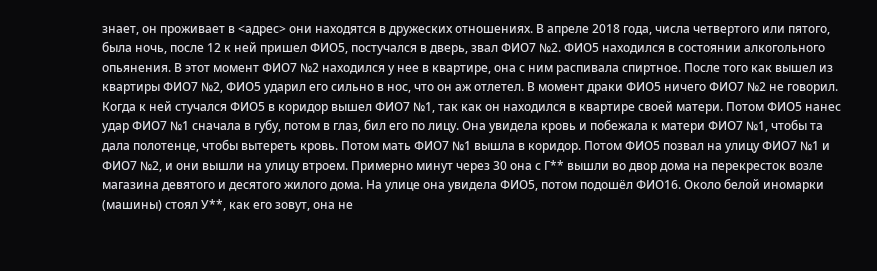знает, он проживает в <адрес> они находятся в дружеских отношениях. В апреле 2018 года, числа четвертого или пятого, была ночь, после 12 к ней пришел ФИО5, постучался в дверь, звал ФИО7 №2. ФИО5 находился в состоянии алкогольного опьянения. В этот момент ФИО7 №2 находился у нее в квартире, она с ним распивала спиртное. После того как вышел из квартиры ФИО7 №2, ФИО5 ударил его сильно в нос, что он аж отлетел. В момент драки ФИО5 ничего ФИО7 №2 не говорил. Когда к ней стучался ФИО5 в коридор вышел ФИО7 №1, так как он находился в квартире своей матери. Потом ФИО5 нанес удар ФИО7 №1 сначала в губу, потом в глаз, бил его по лицу. Она увидела кровь и побежала к матери ФИО7 №1, чтобы та дала полотенце, чтобы вытереть кровь. Потом мать ФИО7 №1 вышла в коридор. Потом ФИО5 позвал на улицу ФИО7 №1 и ФИО7 №2, и они вышли на улицу втроем. Примерно минут через 30 она с Г** вышли во двор дома на перекресток возле магазина девятого и десятого жилого дома. На улице она увидела ФИО5, потом подошёл ФИО16. Около белой иномарки (машины) стоял У**, как его зовут, она не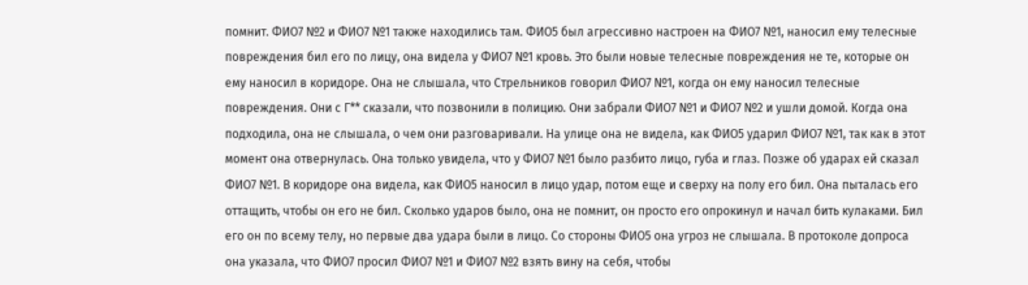помнит. ФИО7 №2 и ФИО7 №1 также находились там. ФИО5 был агрессивно настроен на ФИО7 №1, наносил ему телесные повреждения бил его по лицу, она видела у ФИО7 №1 кровь. Это были новые телесные повреждения не те, которые он ему наносил в коридоре. Она не слышала, что Стрельников говорил ФИО7 №1, когда он ему наносил телесные повреждения. Они с Г** сказали, что позвонили в полицию. Они забрали ФИО7 №1 и ФИО7 №2 и ушли домой. Когда она подходила, она не слышала, о чем они разговаривали. На улице она не видела, как ФИО5 ударил ФИО7 №1, так как в этот момент она отвернулась. Она только увидела, что у ФИО7 №1 было разбито лицо, губа и глаз. Позже об ударах ей сказал ФИО7 №1. В коридоре она видела, как ФИО5 наносил в лицо удар, потом еще и сверху на полу его бил. Она пыталась его оттащить, чтобы он его не бил. Сколько ударов было, она не помнит, он просто его опрокинул и начал бить кулаками. Бил его он по всему телу, но первые два удара были в лицо. Со стороны ФИО5 она угроз не слышала. В протоколе допроса она указала, что ФИО7 просил ФИО7 №1 и ФИО7 №2 взять вину на себя, чтобы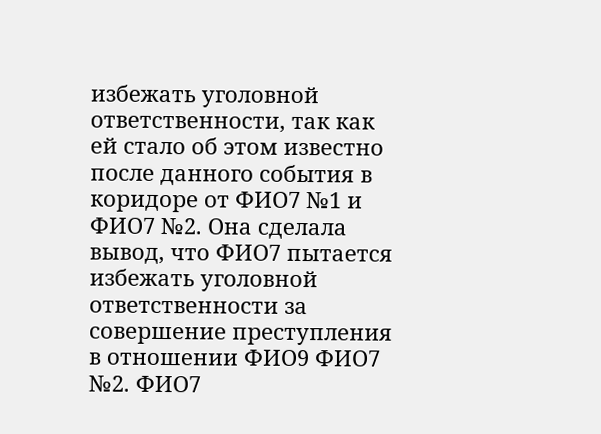избежать уголовной ответственности, так как ей стало об этом известно после данного события в коридоре от ФИО7 №1 и ФИО7 №2. Она сделала вывод, что ФИО7 пытается избежать уголовной ответственности за совершение преступления в отношении ФИО9 ФИО7 №2. ФИО7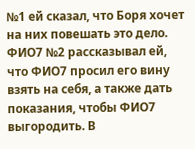№1 ей сказал, что Боря хочет на них повешать это дело. ФИО7 №2 рассказывал ей, что ФИО7 просил его вину взять на себя, а также дать показания, чтобы ФИО7 выгородить. В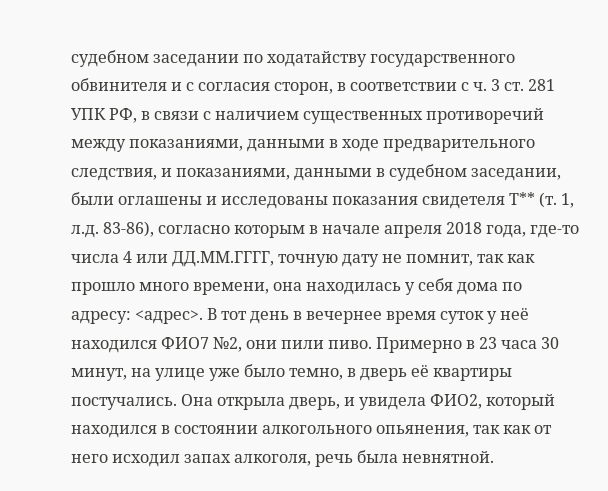судебном заседании по ходатайству государственного обвинителя и с согласия сторон, в соответствии с ч. 3 ст. 281 УПК РФ, в связи с наличием существенных противоречий между показаниями, данными в ходе предварительного следствия, и показаниями, данными в судебном заседании, были оглашены и исследованы показания свидетеля Т** (т. 1, л.д. 83-86), согласно которым в начале апреля 2018 года, где-то числа 4 или ДД.ММ.ГГГГ, точную дату не помнит, так как прошло много времени, она находилась у себя дома по адресу: <адрес>. В тот день в вечернее время суток у неё находился ФИО7 №2, они пили пиво. Примерно в 23 часа 30 минут, на улице уже было темно, в дверь её квартиры постучались. Она открыла дверь, и увидела ФИО2, который находился в состоянии алкогольного опьянения, так как от него исходил запах алкоголя, речь была невнятной.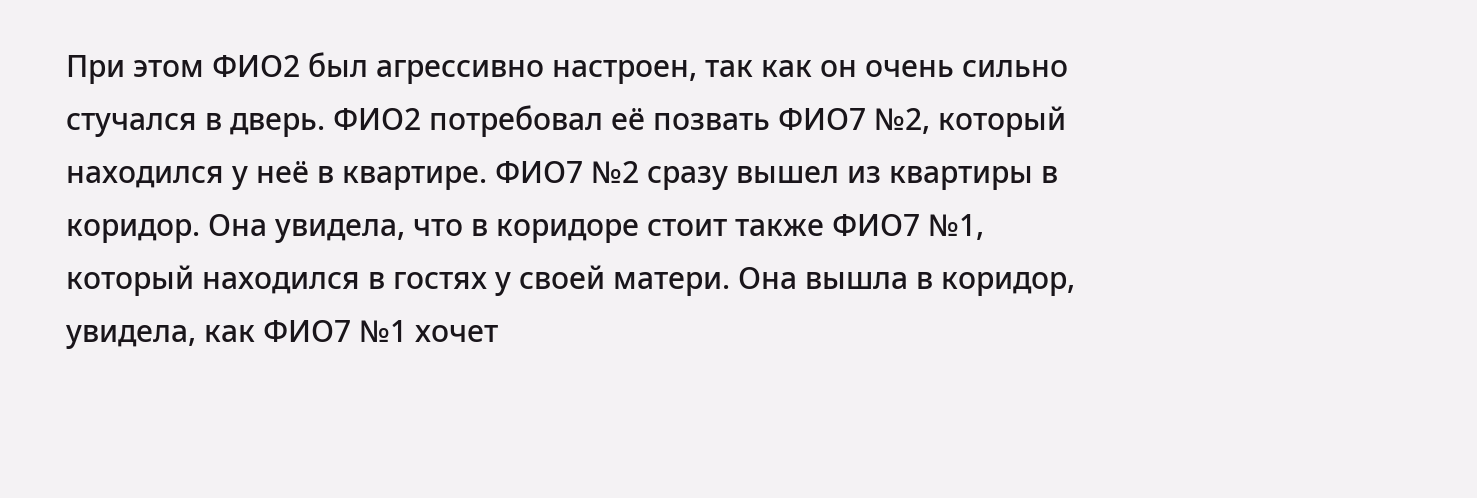При этом ФИО2 был агрессивно настроен, так как он очень сильно стучался в дверь. ФИО2 потребовал её позвать ФИО7 №2, который находился у неё в квартире. ФИО7 №2 сразу вышел из квартиры в коридор. Она увидела, что в коридоре стоит также ФИО7 №1, который находился в гостях у своей матери. Она вышла в коридор, увидела, как ФИО7 №1 хочет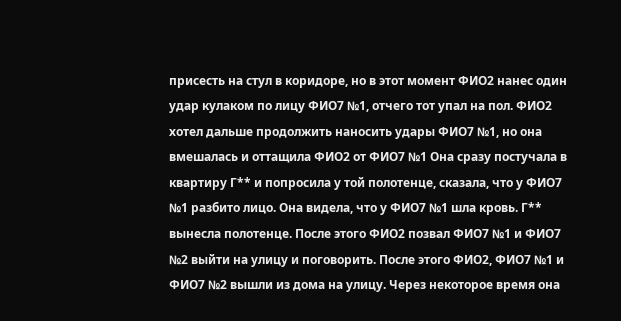присесть на стул в коридоре, но в этот момент ФИО2 нанес один удар кулаком по лицу ФИО7 №1, отчего тот упал на пол. ФИО2 хотел дальше продолжить наносить удары ФИО7 №1, но она вмешалась и оттащила ФИО2 от ФИО7 №1 Она сразу постучала в квартиру Г** и попросила у той полотенце, сказала, что у ФИО7 №1 разбито лицо. Она видела, что у ФИО7 №1 шла кровь. Г** вынесла полотенце. После этого ФИО2 позвал ФИО7 №1 и ФИО7 №2 выйти на улицу и поговорить. После этого ФИО2, ФИО7 №1 и ФИО7 №2 вышли из дома на улицу. Через некоторое время она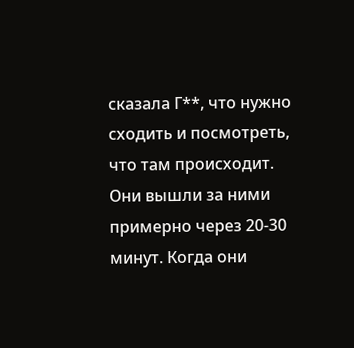сказала Г**, что нужно сходить и посмотреть, что там происходит. Они вышли за ними примерно через 20-30 минут. Когда они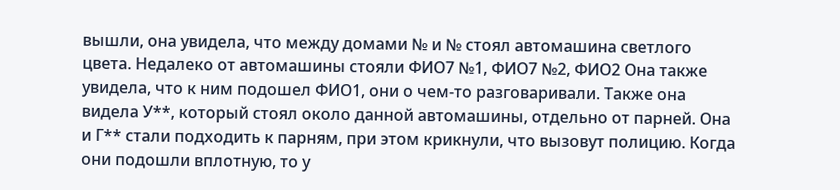вышли, она увидела, что между домами № и № стоял автомашина светлого цвета. Недалеко от автомашины стояли ФИО7 №1, ФИО7 №2, ФИО2 Она также увидела, что к ним подошел ФИО1, они о чем-то разговаривали. Также она видела У**, который стоял около данной автомашины, отдельно от парней. Она и Г** стали подходить к парням, при этом крикнули, что вызовут полицию. Когда они подошли вплотную, то у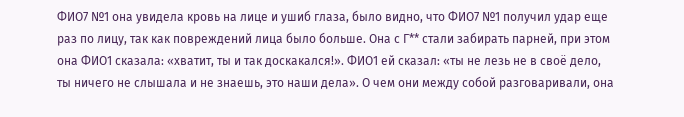ФИО7 №1 она увидела кровь на лице и ушиб глаза, было видно, что ФИО7 №1 получил удар еще раз по лицу, так как повреждений лица было больше. Она с Г** стали забирать парней, при этом она ФИО1 сказала: «хватит, ты и так доскакался!». ФИО1 ей сказал: «ты не лезь не в своё дело, ты ничего не слышала и не знаешь, это наши дела». О чем они между собой разговаривали, она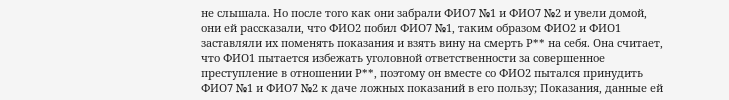не слышала. Но после того как они забрали ФИО7 №1 и ФИО7 №2 и увели домой, они ей рассказали, что ФИО2 побил ФИО7 №1, таким образом ФИО2 и ФИО1 заставляли их поменять показания и взять вину на смерть Р** на себя. Она считает, что ФИО1 пытается избежать уголовной ответственности за совершенное преступление в отношении Р**, поэтому он вместе со ФИО2 пытался принудить ФИО7 №1 и ФИО7 №2 к даче ложных показаний в его пользу; Показания, данные ей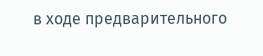в ходе предварительного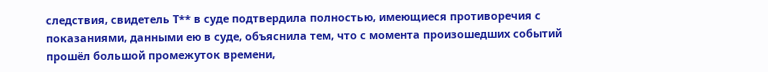следствия, свидетель Т** в суде подтвердила полностью, имеющиеся противоречия с показаниями, данными ею в суде, объяснила тем, что с момента произошедших событий прошёл большой промежуток времени,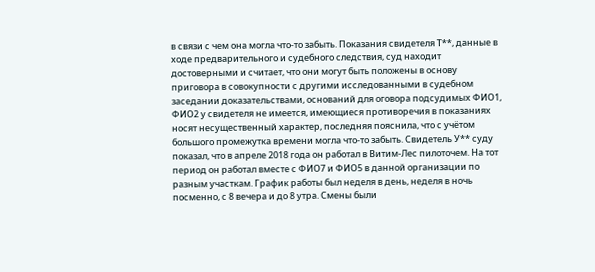в связи с чем она могла что-то забыть. Показания свидетеля Т**, данные в ходе предварительного и судебного следствия, суд находит достоверными и считает, что они могут быть положены в основу приговора в совокупности с другими исследованными в судебном заседании доказательствами, оснований для оговора подсудимых ФИО1, ФИО2 у свидетеля не имеется, имеющиеся противоречия в показаниях носят несущественный характер, последняя пояснила, что с учётом большого промежутка времени могла что-то забыть. Свидетель У** суду показал, что в апреле 2018 года он работал в Витим-Лес пилоточем. На тот период он работал вместе с ФИО7 и ФИО5 в данной организации по разным участкам. График работы был неделя в день, неделя в ночь посменно, с 8 вечера и до 8 утра. Смены были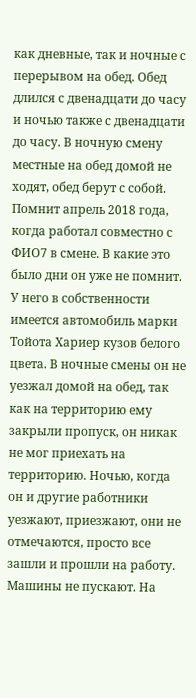как дневные, так и ночные с перерывом на обед. Обед длился с двенадцати до часу и ночью также с двенадцати до часу. В ночную смену местные на обед домой не ходят, обед берут с собой. Помнит апрель 2018 года, когда работал совместно с ФИО7 в смене. В какие это было дни он уже не помнит. У него в собственности имеется автомобиль марки Тойота Хариер кузов белого цвета. В ночные смены он не уезжал домой на обед, так как на территорию ему закрыли пропуск, он никак не мог приехать на территорию. Ночью, когда он и другие работники уезжают, приезжают, они не отмечаются, просто все зашли и прошли на работу. Машины не пускают. На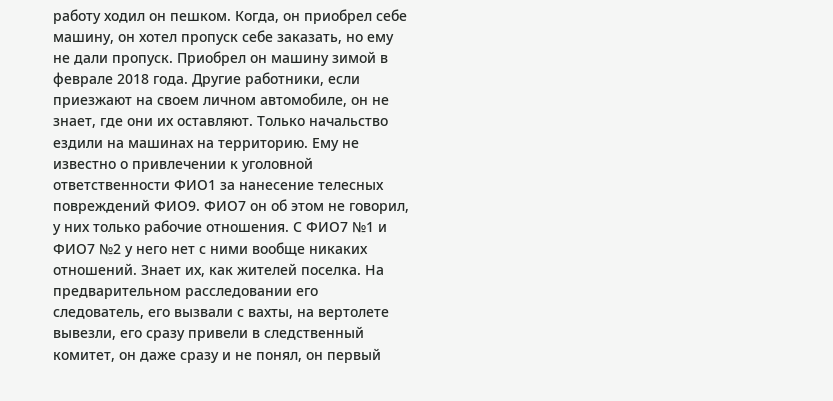работу ходил он пешком. Когда, он приобрел себе машину, он хотел пропуск себе заказать, но ему не дали пропуск. Приобрел он машину зимой в феврале 2018 года. Другие работники, если приезжают на своем личном автомобиле, он не знает, где они их оставляют. Только начальство ездили на машинах на территорию. Ему не известно о привлечении к уголовной ответственности ФИО1 за нанесение телесных повреждений ФИО9. ФИО7 он об этом не говорил, у них только рабочие отношения. С ФИО7 №1 и ФИО7 №2 у него нет с ними вообще никаких отношений. Знает их, как жителей поселка. На предварительном расследовании его следователь, его вызвали с вахты, на вертолете вывезли, его сразу привели в следственный комитет, он даже сразу и не понял, он первый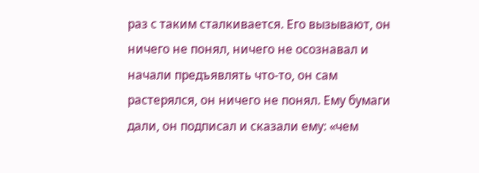раз с таким сталкивается. Его вызывают, он ничего не понял, ничего не осознавал и начали предъявлять что-то, он сам растерялся, он ничего не понял. Ему бумаги дали, он подписал и сказали ему: «чем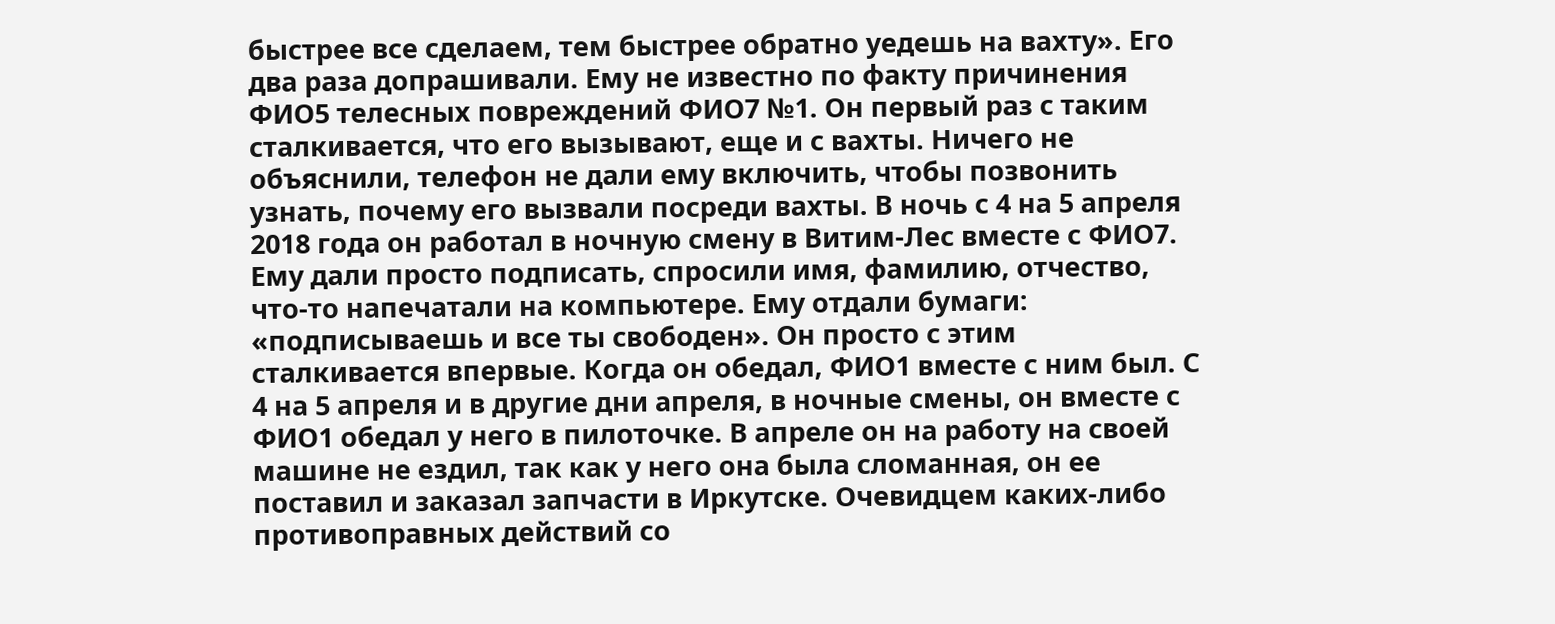быстрее все сделаем, тем быстрее обратно уедешь на вахту». Его два раза допрашивали. Ему не известно по факту причинения ФИО5 телесных повреждений ФИО7 №1. Он первый раз с таким сталкивается, что его вызывают, еще и с вахты. Ничего не объяснили, телефон не дали ему включить, чтобы позвонить узнать, почему его вызвали посреди вахты. В ночь с 4 на 5 апреля 2018 года он работал в ночную смену в Витим-Лес вместе с ФИО7. Ему дали просто подписать, спросили имя, фамилию, отчество, что-то напечатали на компьютере. Ему отдали бумаги: «подписываешь и все ты свободен». Он просто с этим сталкивается впервые. Когда он обедал, ФИО1 вместе с ним был. С 4 на 5 апреля и в другие дни апреля, в ночные смены, он вместе с ФИО1 обедал у него в пилоточке. В апреле он на работу на своей машине не ездил, так как у него она была сломанная, он ее поставил и заказал запчасти в Иркутске. Очевидцем каких-либо противоправных действий со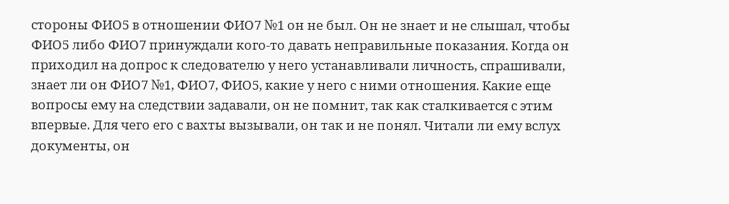стороны ФИО5 в отношении ФИО7 №1 он не был. Он не знает и не слышал, чтобы ФИО5 либо ФИО7 принуждали кого-то давать неправильные показания. Когда он приходил на допрос к следователю у него устанавливали личность, спрашивали, знает ли он ФИО7 №1, ФИО7, ФИО5, какие у него с ними отношения. Какие еще вопросы ему на следствии задавали, он не помнит, так как сталкивается с этим впервые. Для чего его с вахты вызывали, он так и не понял. Читали ли ему вслух документы, он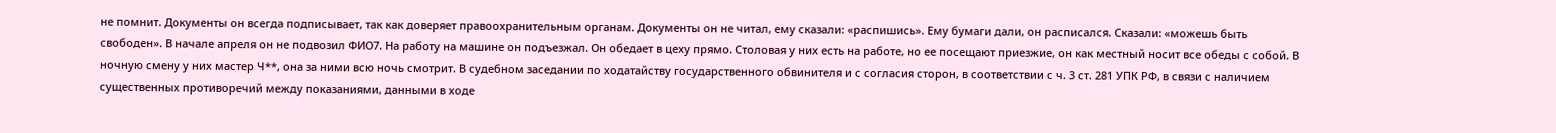не помнит. Документы он всегда подписывает, так как доверяет правоохранительным органам. Документы он не читал, ему сказали: «распишись». Ему бумаги дали, он расписался. Сказали: «можешь быть свободен». В начале апреля он не подвозил ФИО7. На работу на машине он подъезжал. Он обедает в цеху прямо. Столовая у них есть на работе, но ее посещают приезжие, он как местный носит все обеды с собой. В ночную смену у них мастер Ч**, она за ними всю ночь смотрит. В судебном заседании по ходатайству государственного обвинителя и с согласия сторон, в соответствии с ч. 3 ст. 281 УПК РФ, в связи с наличием существенных противоречий между показаниями, данными в ходе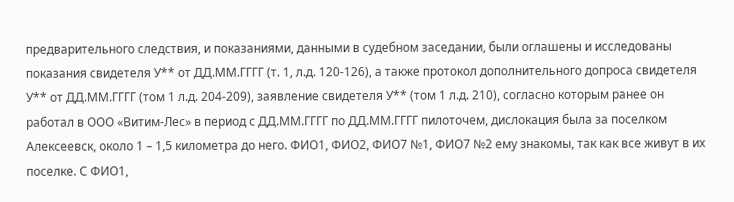предварительного следствия, и показаниями, данными в судебном заседании, были оглашены и исследованы показания свидетеля У** от ДД.ММ.ГГГГ (т. 1, л.д. 120-126), а также протокол дополнительного допроса свидетеля У** от ДД.ММ.ГГГГ (том 1 л.д. 204-209), заявление свидетеля У** (том 1 л.д. 210), согласно которым ранее он работал в ООО «Витим-Лес» в период с ДД.ММ.ГГГГ по ДД.ММ.ГГГГ пилоточем, дислокация была за поселком Алексеевск, около 1 – 1,5 километра до него. ФИО1, ФИО2, ФИО7 №1, ФИО7 №2 ему знакомы, так как все живут в их поселке. С ФИО1,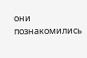они познакомились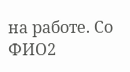на работе. Со ФИО2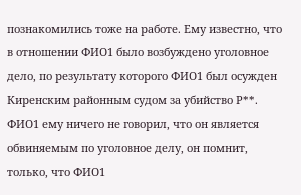познакомились тоже на работе. Ему известно, что в отношении ФИО1 было возбуждено уголовное дело, по результату которого ФИО1 был осужден Киренским районным судом за убийство Р**. ФИО1 ему ничего не говорил, что он является обвиняемым по уголовное делу, он помнит, только, что ФИО1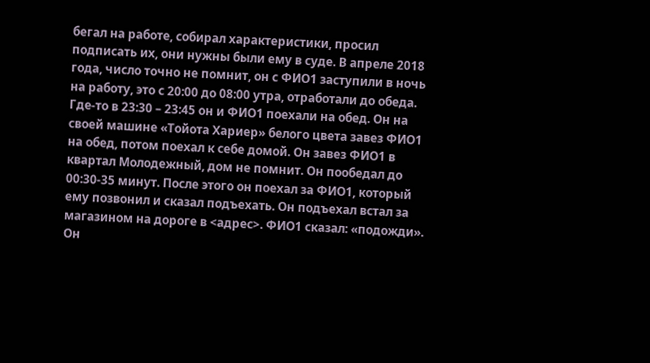бегал на работе, собирал характеристики, просил подписать их, они нужны были ему в суде. В апреле 2018 года, число точно не помнит, он с ФИО1 заступили в ночь на работу, это с 20:00 до 08:00 утра, отработали до обеда. Где-то в 23:30 – 23:45 он и ФИО1 поехали на обед. Он на своей машине «Тойота Хариер» белого цвета завез ФИО1 на обед, потом поехал к себе домой. Он завез ФИО1 в квартал Молодежный, дом не помнит. Он пообедал до 00:30-35 минут. После этого он поехал за ФИО1, который ему позвонил и сказал подъехать. Он подъехал встал за магазином на дороге в <адрес>. ФИО1 сказал: «подожди». Он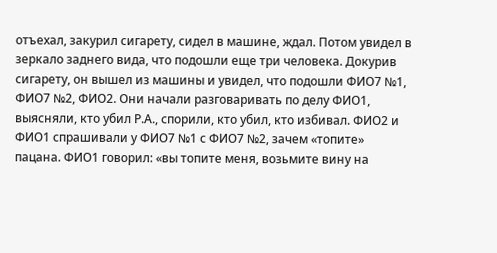отъехал, закурил сигарету, сидел в машине, ждал. Потом увидел в зеркало заднего вида, что подошли еще три человека. Докурив сигарету, он вышел из машины и увидел, что подошли ФИО7 №1, ФИО7 №2, ФИО2. Они начали разговаривать по делу ФИО1, выясняли, кто убил Р.А., спорили, кто убил, кто избивал. ФИО2 и ФИО1 спрашивали у ФИО7 №1 с ФИО7 №2, зачем «топите» пацана. ФИО1 говорил: «вы топите меня, возьмите вину на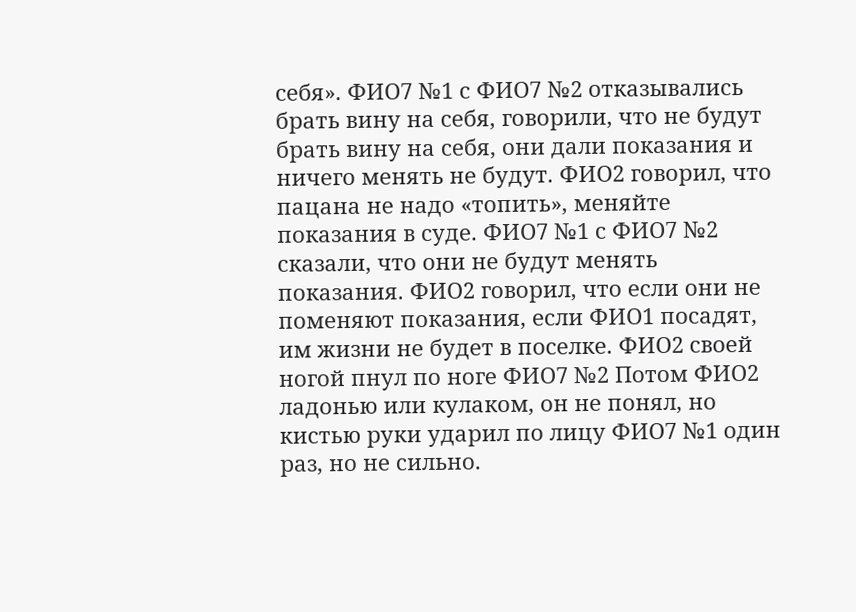себя». ФИО7 №1 с ФИО7 №2 отказывались брать вину на себя, говорили, что не будут брать вину на себя, они дали показания и ничего менять не будут. ФИО2 говорил, что пацана не надо «топить», меняйте показания в суде. ФИО7 №1 с ФИО7 №2 сказали, что они не будут менять показания. ФИО2 говорил, что если они не поменяют показания, если ФИО1 посадят, им жизни не будет в поселке. ФИО2 своей ногой пнул по ноге ФИО7 №2 Потом ФИО2 ладонью или кулаком, он не понял, но кистью руки ударил по лицу ФИО7 №1 один раз, но не сильно.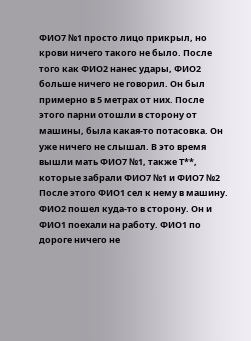ФИО7 №1 просто лицо прикрыл, но крови ничего такого не было. После того как ФИО2 нанес удары, ФИО2 больше ничего не говорил. Он был примерно в 5 метрах от них. После этого парни отошли в сторону от машины, была какая-то потасовка. Он уже ничего не слышал. В это время вышли мать ФИО7 №1, также Т**, которые забрали ФИО7 №1 и ФИО7 №2 После этого ФИО1 сел к нему в машину. ФИО2 пошел куда-то в сторону. Он и ФИО1 поехали на работу. ФИО1 по дороге ничего не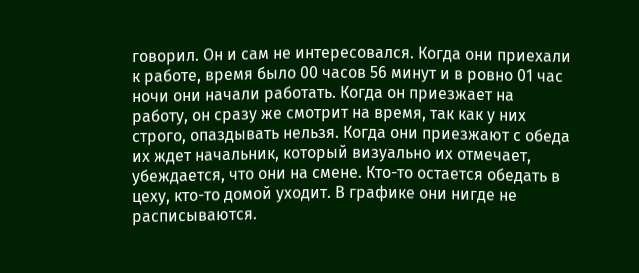говорил. Он и сам не интересовался. Когда они приехали к работе, время было 00 часов 56 минут и в ровно 01 час ночи они начали работать. Когда он приезжает на работу, он сразу же смотрит на время, так как у них строго, опаздывать нельзя. Когда они приезжают с обеда их ждет начальник, который визуально их отмечает, убеждается, что они на смене. Кто-то остается обедать в цеху, кто-то домой уходит. В графике они нигде не расписываются.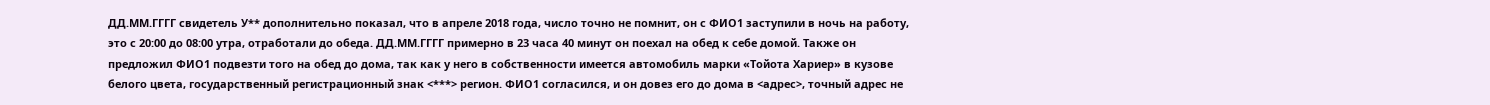ДД.ММ.ГГГГ свидетель У** дополнительно показал, что в апреле 2018 года, число точно не помнит, он с ФИО1 заступили в ночь на работу, это с 20:00 до 08:00 утра, отработали до обеда. ДД.ММ.ГГГГ примерно в 23 часа 40 минут он поехал на обед к себе домой. Также он предложил ФИО1 подвезти того на обед до дома, так как у него в собственности имеется автомобиль марки «Тойота Хариер» в кузове белого цвета, государственный регистрационный знак <***> регион. ФИО1 согласился, и он довез его до дома в <адрес>, точный адрес не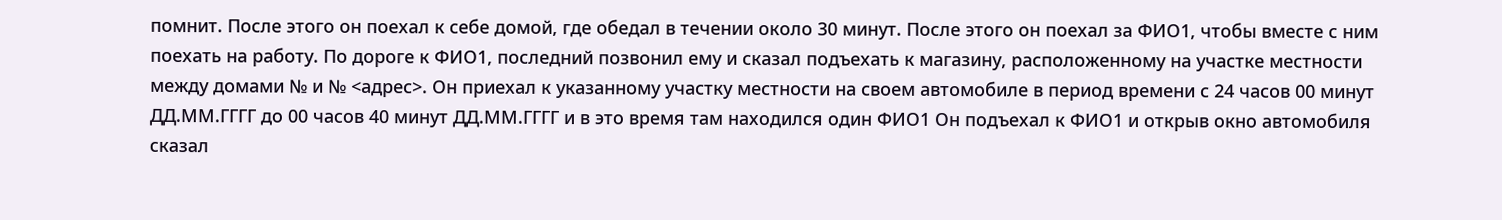помнит. После этого он поехал к себе домой, где обедал в течении около 30 минут. После этого он поехал за ФИО1, чтобы вместе с ним поехать на работу. По дороге к ФИО1, последний позвонил ему и сказал подъехать к магазину, расположенному на участке местности между домами № и № <адрес>. Он приехал к указанному участку местности на своем автомобиле в период времени с 24 часов 00 минут ДД.ММ.ГГГГ до 00 часов 40 минут ДД.ММ.ГГГГ и в это время там находился один ФИО1 Он подъехал к ФИО1 и открыв окно автомобиля сказал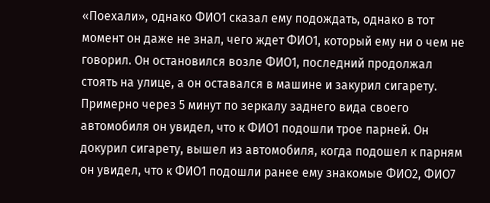«Поехали», однако ФИО1 сказал ему подождать, однако в тот момент он даже не знал, чего ждет ФИО1, который ему ни о чем не говорил. Он остановился возле ФИО1, последний продолжал стоять на улице, а он оставался в машине и закурил сигарету. Примерно через 5 минут по зеркалу заднего вида своего автомобиля он увидел, что к ФИО1 подошли трое парней. Он докурил сигарету, вышел из автомобиля, когда подошел к парням он увидел, что к ФИО1 подошли ранее ему знакомые ФИО2, ФИО7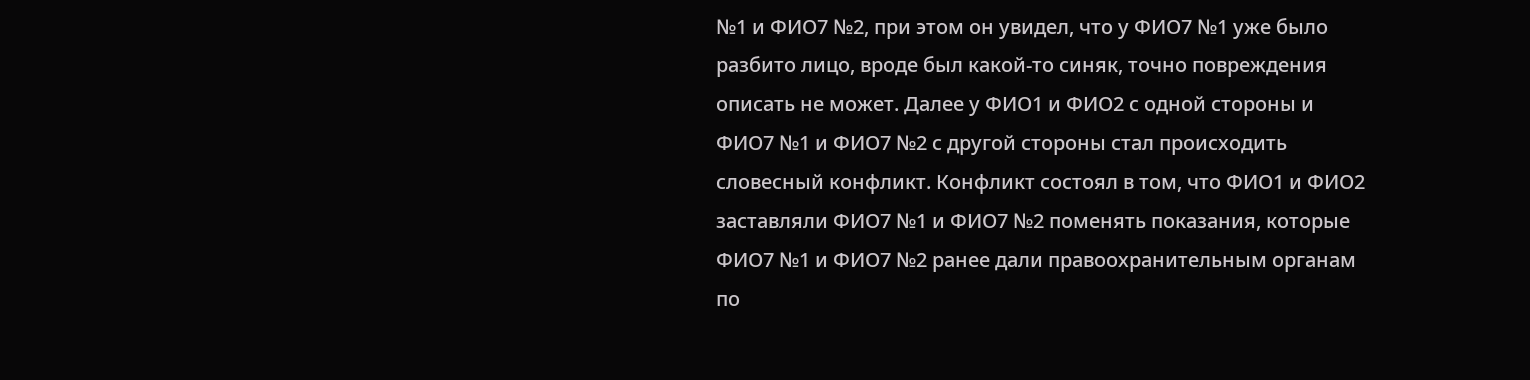№1 и ФИО7 №2, при этом он увидел, что у ФИО7 №1 уже было разбито лицо, вроде был какой-то синяк, точно повреждения описать не может. Далее у ФИО1 и ФИО2 с одной стороны и ФИО7 №1 и ФИО7 №2 с другой стороны стал происходить словесный конфликт. Конфликт состоял в том, что ФИО1 и ФИО2 заставляли ФИО7 №1 и ФИО7 №2 поменять показания, которые ФИО7 №1 и ФИО7 №2 ранее дали правоохранительным органам по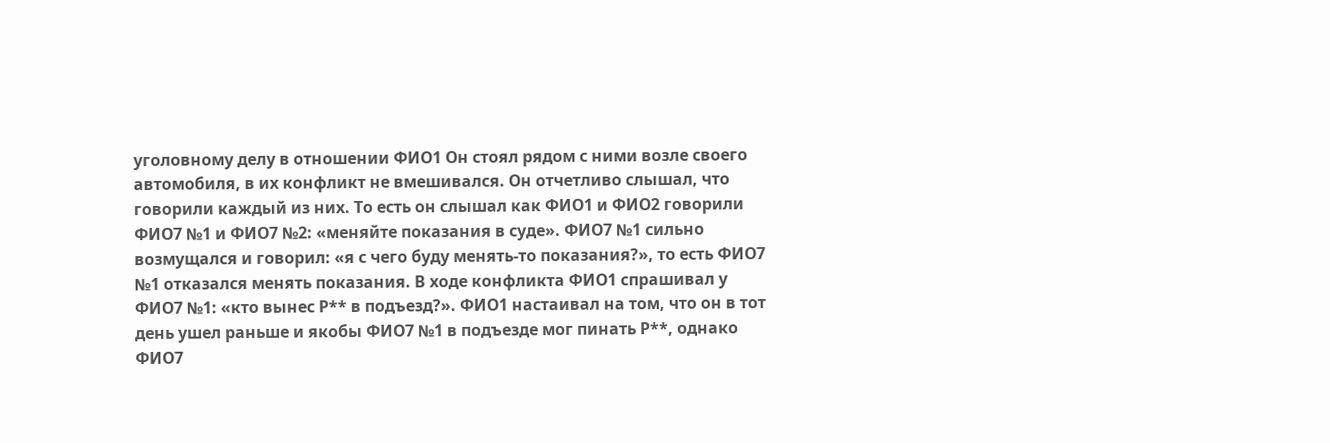уголовному делу в отношении ФИО1 Он стоял рядом с ними возле своего автомобиля, в их конфликт не вмешивался. Он отчетливо слышал, что говорили каждый из них. То есть он слышал как ФИО1 и ФИО2 говорили ФИО7 №1 и ФИО7 №2: «меняйте показания в суде». ФИО7 №1 сильно возмущался и говорил: «я с чего буду менять-то показания?», то есть ФИО7 №1 отказался менять показания. В ходе конфликта ФИО1 спрашивал у ФИО7 №1: «кто вынес Р** в подъезд?». ФИО1 настаивал на том, что он в тот день ушел раньше и якобы ФИО7 №1 в подъезде мог пинать Р**, однако ФИО7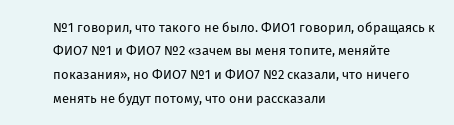№1 говорил, что такого не было. ФИО1 говорил, обращаясь к ФИО7 №1 и ФИО7 №2 «зачем вы меня топите, меняйте показания», но ФИО7 №1 и ФИО7 №2 сказали, что ничего менять не будут потому, что они рассказали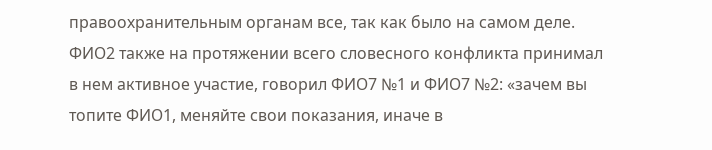правоохранительным органам все, так как было на самом деле. ФИО2 также на протяжении всего словесного конфликта принимал в нем активное участие, говорил ФИО7 №1 и ФИО7 №2: «зачем вы топите ФИО1, меняйте свои показания, иначе в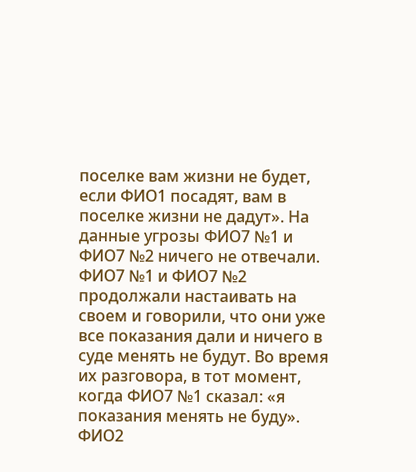поселке вам жизни не будет, если ФИО1 посадят, вам в поселке жизни не дадут». На данные угрозы ФИО7 №1 и ФИО7 №2 ничего не отвечали. ФИО7 №1 и ФИО7 №2 продолжали настаивать на своем и говорили, что они уже все показания дали и ничего в суде менять не будут. Во время их разговора, в тот момент, когда ФИО7 №1 сказал: «я показания менять не буду». ФИО2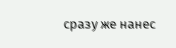сразу же нанес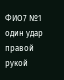ФИО7 №1 один удар правой рукой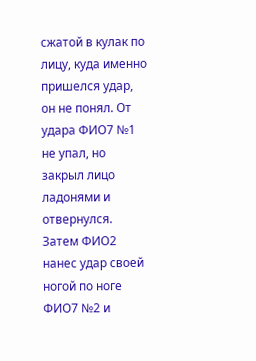сжатой в кулак по лицу, куда именно пришелся удар, он не понял. От удара ФИО7 №1 не упал, но закрыл лицо ладонями и отвернулся. Затем ФИО2 нанес удар своей ногой по ноге ФИО7 №2 и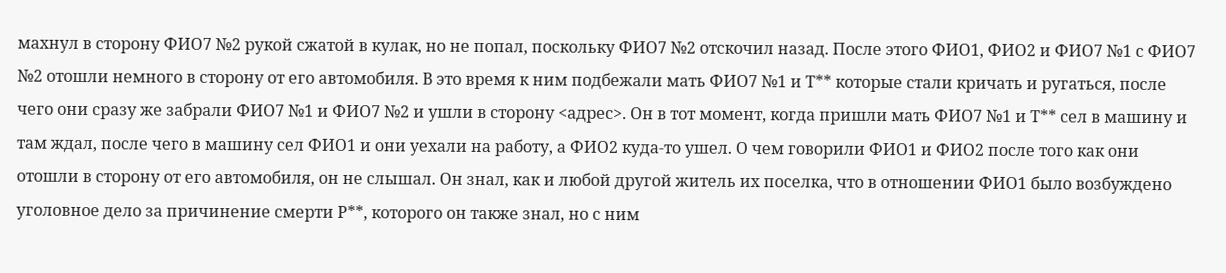махнул в сторону ФИО7 №2 рукой сжатой в кулак, но не попал, поскольку ФИО7 №2 отскочил назад. После этого ФИО1, ФИО2 и ФИО7 №1 с ФИО7 №2 отошли немного в сторону от его автомобиля. В это время к ним подбежали мать ФИО7 №1 и Т** которые стали кричать и ругаться, после чего они сразу же забрали ФИО7 №1 и ФИО7 №2 и ушли в сторону <адрес>. Он в тот момент, когда пришли мать ФИО7 №1 и Т** сел в машину и там ждал, после чего в машину сел ФИО1 и они уехали на работу, а ФИО2 куда-то ушел. О чем говорили ФИО1 и ФИО2 после того как они отошли в сторону от его автомобиля, он не слышал. Он знал, как и любой другой житель их поселка, что в отношении ФИО1 было возбуждено уголовное дело за причинение смерти Р**, которого он также знал, но с ним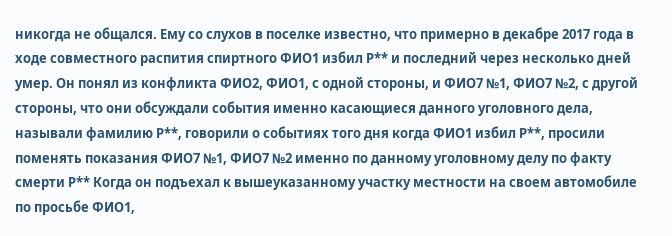никогда не общался. Ему со слухов в поселке известно, что примерно в декабре 2017 года в ходе совместного распития спиртного ФИО1 избил Р** и последний через несколько дней умер. Он понял из конфликта ФИО2, ФИО1, с одной стороны, и ФИО7 №1, ФИО7 №2, с другой стороны, что они обсуждали события именно касающиеся данного уголовного дела, называли фамилию Р**, говорили о событиях того дня когда ФИО1 избил Р**, просили поменять показания ФИО7 №1, ФИО7 №2 именно по данному уголовному делу по факту смерти Р** Когда он подъехал к вышеуказанному участку местности на своем автомобиле по просьбе ФИО1,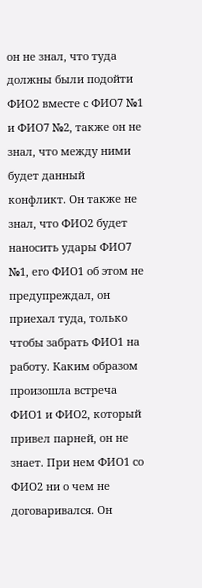он не знал, что туда должны были подойти ФИО2 вместе с ФИО7 №1 и ФИО7 №2, также он не знал, что между ними будет данный конфликт. Он также не знал, что ФИО2 будет наносить удары ФИО7 №1, его ФИО1 об этом не предупреждал, он приехал туда, только чтобы забрать ФИО1 на работу. Каким образом произошла встреча ФИО1 и ФИО2, который привел парней, он не знает. При нем ФИО1 со ФИО2 ни о чем не договаривался. Он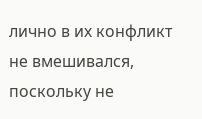лично в их конфликт не вмешивался, поскольку не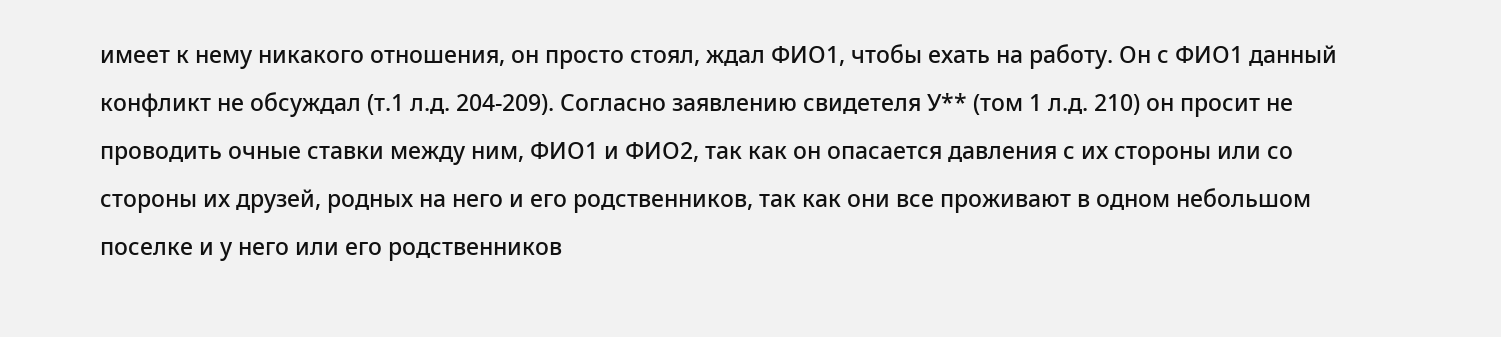имеет к нему никакого отношения, он просто стоял, ждал ФИО1, чтобы ехать на работу. Он с ФИО1 данный конфликт не обсуждал (т.1 л.д. 204-209). Согласно заявлению свидетеля У** (том 1 л.д. 210) он просит не проводить очные ставки между ним, ФИО1 и ФИО2, так как он опасается давления с их стороны или со стороны их друзей, родных на него и его родственников, так как они все проживают в одном небольшом поселке и у него или его родственников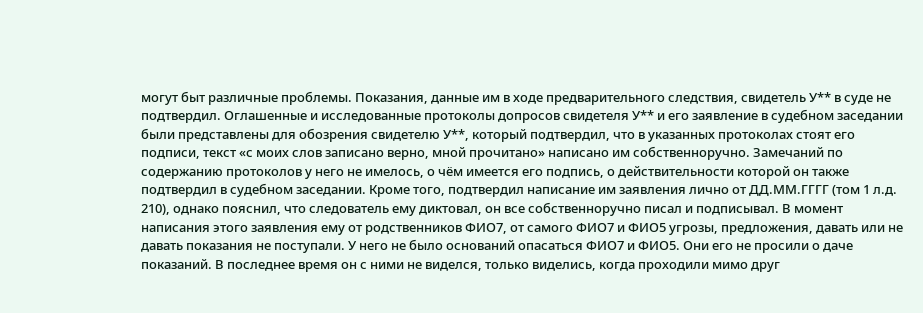могут быт различные проблемы. Показания, данные им в ходе предварительного следствия, свидетель У** в суде не подтвердил. Оглашенные и исследованные протоколы допросов свидетеля У** и его заявление в судебном заседании были представлены для обозрения свидетелю У**, который подтвердил, что в указанных протоколах стоят его подписи, текст «с моих слов записано верно, мной прочитано» написано им собственноручно. Замечаний по содержанию протоколов у него не имелось, о чём имеется его подпись, о действительности которой он также подтвердил в судебном заседании. Кроме того, подтвердил написание им заявления лично от ДД.ММ.ГГГГ (том 1 л.д. 210), однако пояснил, что следователь ему диктовал, он все собственноручно писал и подписывал. В момент написания этого заявления ему от родственников ФИО7, от самого ФИО7 и ФИО5 угрозы, предложения, давать или не давать показания не поступали. У него не было оснований опасаться ФИО7 и ФИО5. Они его не просили о даче показаний. В последнее время он с ними не виделся, только виделись, когда проходили мимо друг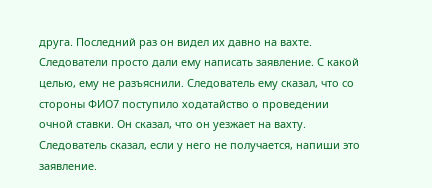друга. Последний раз он видел их давно на вахте. Следователи просто дали ему написать заявление. С какой целью, ему не разъяснили. Следователь ему сказал, что со стороны ФИО7 поступило ходатайство о проведении очной ставки. Он сказал, что он уезжает на вахту. Следователь сказал, если у него не получается, напиши это заявление.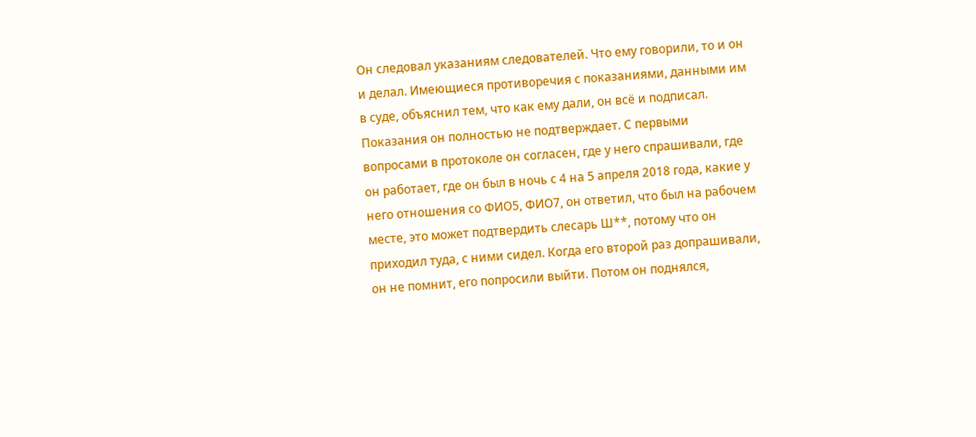Он следовал указаниям следователей. Что ему говорили, то и он и делал. Имеющиеся противоречия с показаниями, данными им в суде, объяснил тем, что как ему дали, он всё и подписал. Показания он полностью не подтверждает. С первыми вопросами в протоколе он согласен, где у него спрашивали, где он работает, где он был в ночь с 4 на 5 апреля 2018 года, какие у него отношения со ФИО5, ФИО7, он ответил, что был на рабочем месте, это может подтвердить слесарь Ш**, потому что он приходил туда, с ними сидел. Когда его второй раз допрашивали, он не помнит, его попросили выйти. Потом он поднялся,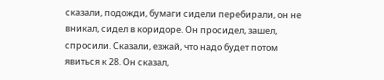сказали, подожди, бумаги сидели перебирали, он не вникал, сидел в коридоре. Он просидел, зашел, спросили. Сказали, езжай, что надо будет потом явиться к 28. Он сказал,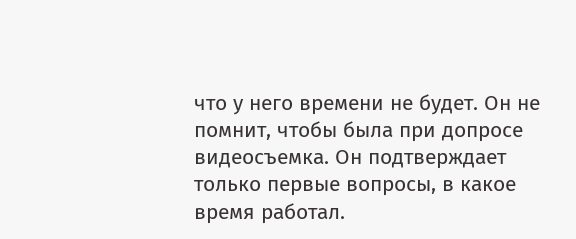что у него времени не будет. Он не помнит, чтобы была при допросе видеосъемка. Он подтверждает только первые вопросы, в какое время работал.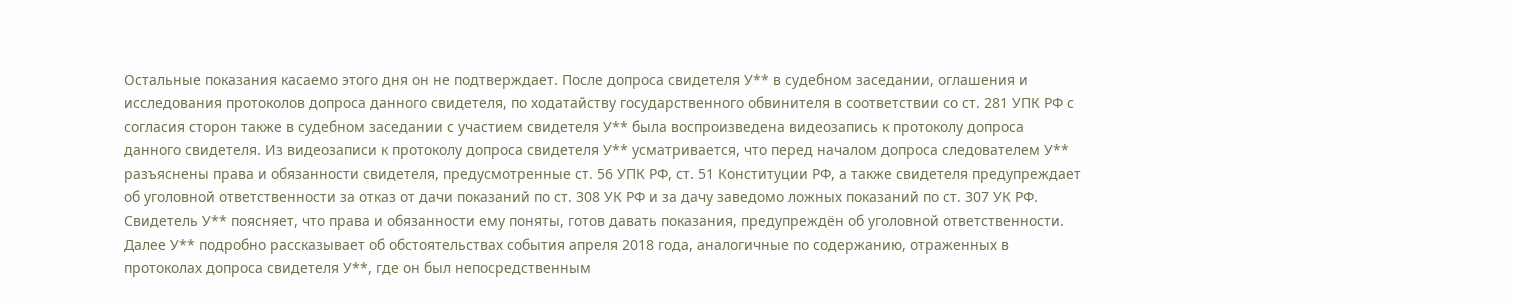Остальные показания касаемо этого дня он не подтверждает. После допроса свидетеля У** в судебном заседании, оглашения и исследования протоколов допроса данного свидетеля, по ходатайству государственного обвинителя в соответствии со ст. 281 УПК РФ с согласия сторон также в судебном заседании с участием свидетеля У** была воспроизведена видеозапись к протоколу допроса данного свидетеля. Из видеозаписи к протоколу допроса свидетеля У** усматривается, что перед началом допроса следователем У** разъяснены права и обязанности свидетеля, предусмотренные ст. 56 УПК РФ, ст. 51 Конституции РФ, а также свидетеля предупреждает об уголовной ответственности за отказ от дачи показаний по ст. 308 УК РФ и за дачу заведомо ложных показаний по ст. 307 УК РФ. Свидетель У** поясняет, что права и обязанности ему поняты, готов давать показания, предупреждён об уголовной ответственности. Далее У** подробно рассказывает об обстоятельствах события апреля 2018 года, аналогичные по содержанию, отраженных в протоколах допроса свидетеля У**, где он был непосредственным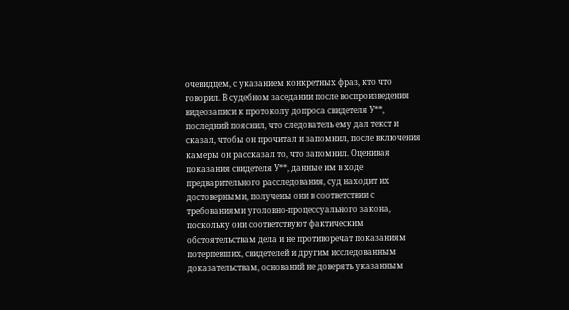очевидцем, с указанием конкретных фраз, кто что говорил. В судебном заседании после воспроизведения видеозаписи к протоколу допроса свидетеля У**, последний пояснил, что следователь ему дал текст и сказал, чтобы он прочитал и запомнил, после включения камеры он рассказал то, что запомнил. Оценивая показания свидетеля У**, данные им в ходе предварительного расследования, суд находит их достоверными, получены они в соответствии с требованиями уголовно-процессуального закона, поскольку они соответствуют фактическим обстоятельствам дела и не противоречат показаниям потерпевших, свидетелей и другим исследованным доказательствам, оснований не доверять указанным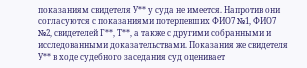показаниям свидетеля У** у суда не имеется. Напротив они согласуются с показаниями потерпевших ФИО7 №1, ФИО7 №2, свидетелей Г**, Т**, а также с другими собранными и исследованными доказательствами. Показания же свидетеля У** в ходе судебного заседания суд оценивает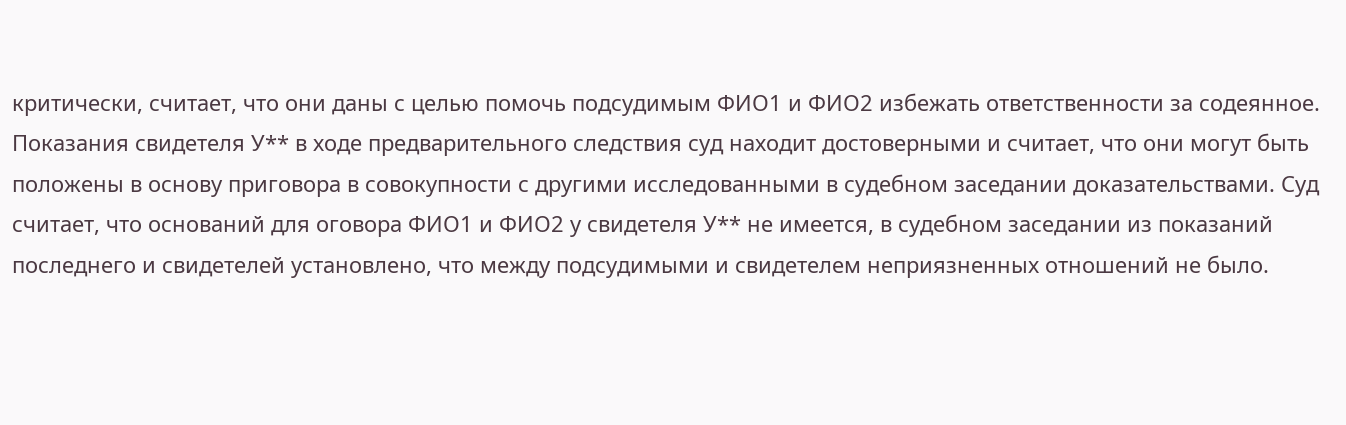критически, считает, что они даны с целью помочь подсудимым ФИО1 и ФИО2 избежать ответственности за содеянное. Показания свидетеля У** в ходе предварительного следствия суд находит достоверными и считает, что они могут быть положены в основу приговора в совокупности с другими исследованными в судебном заседании доказательствами. Суд считает, что оснований для оговора ФИО1 и ФИО2 у свидетеля У** не имеется, в судебном заседании из показаний последнего и свидетелей установлено, что между подсудимыми и свидетелем неприязненных отношений не было.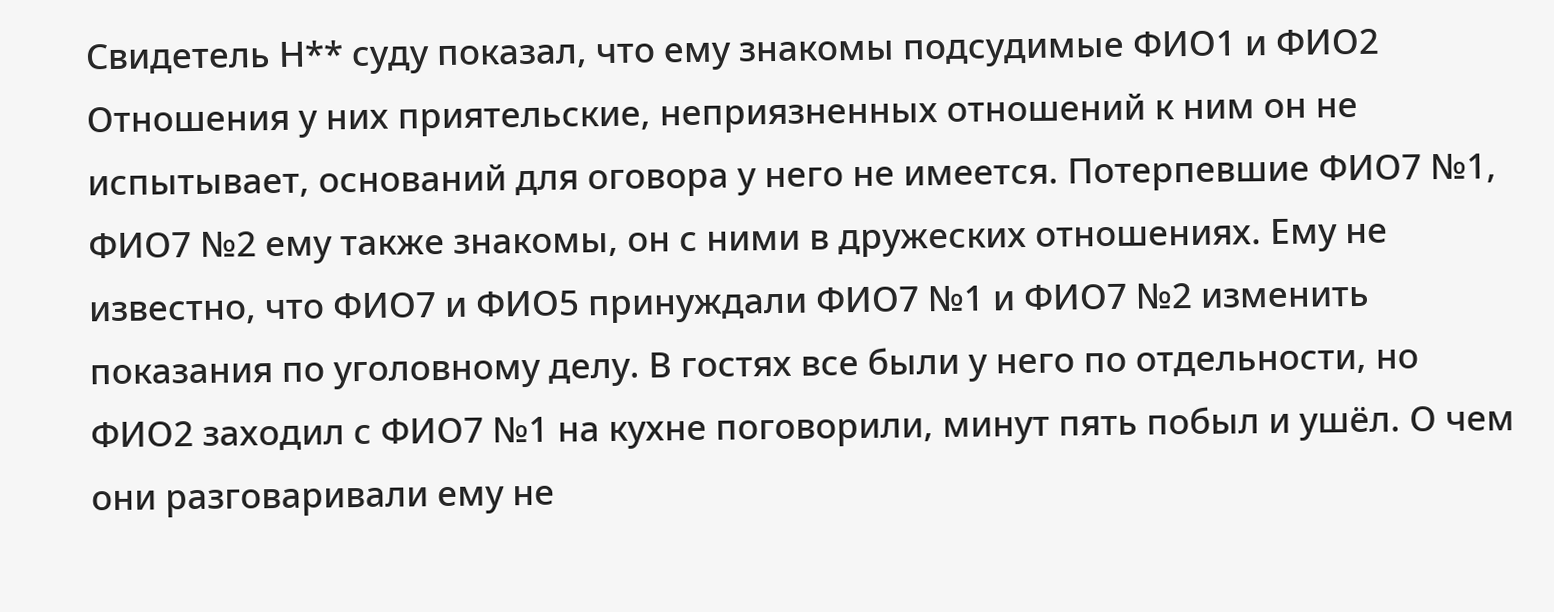Свидетель Н** суду показал, что ему знакомы подсудимые ФИО1 и ФИО2 Отношения у них приятельские, неприязненных отношений к ним он не испытывает, оснований для оговора у него не имеется. Потерпевшие ФИО7 №1, ФИО7 №2 ему также знакомы, он с ними в дружеских отношениях. Ему не известно, что ФИО7 и ФИО5 принуждали ФИО7 №1 и ФИО7 №2 изменить показания по уголовному делу. В гостях все были у него по отдельности, но ФИО2 заходил с ФИО7 №1 на кухне поговорили, минут пять побыл и ушёл. О чем они разговаривали ему не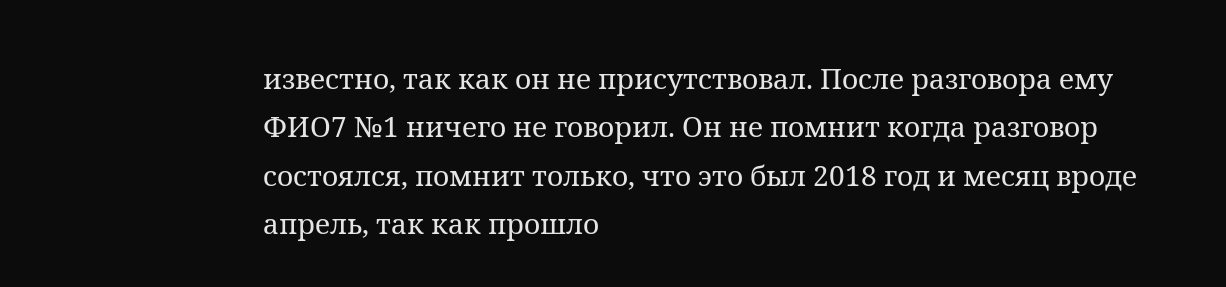известно, так как он не присутствовал. После разговора ему ФИО7 №1 ничего не говорил. Он не помнит когда разговор состоялся, помнит только, что это был 2018 год и месяц вроде апрель, так как прошло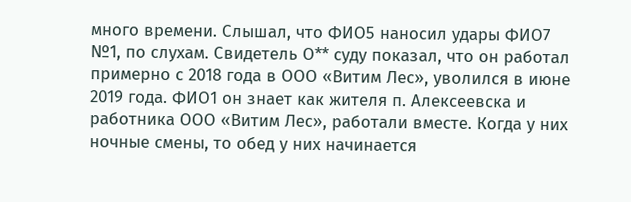много времени. Слышал, что ФИО5 наносил удары ФИО7 №1, по слухам. Свидетель О** суду показал, что он работал примерно с 2018 года в ООО «Витим Лес», уволился в июне 2019 года. ФИО1 он знает как жителя п. Алексеевска и работника ООО «Витим Лес», работали вместе. Когда у них ночные смены, то обед у них начинается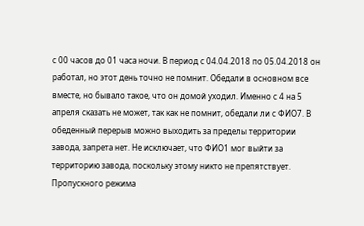с 00 часов до 01 часа ночи. В период с 04.04.2018 по 05.04.2018 он работал, но этот день точно не помнит. Обедали в основном все вместе, но бывало такое, что он домой уходил. Именно с 4 на 5 апреля сказать не может, так как не помнит, обедали ли с ФИО7. В обеденный перерыв можно выходить за пределы территории завода, запрета нет. Не исключает, что ФИО1 мог выйти за территорию завода, поскольку этому никто не препятствует. Пропускного режима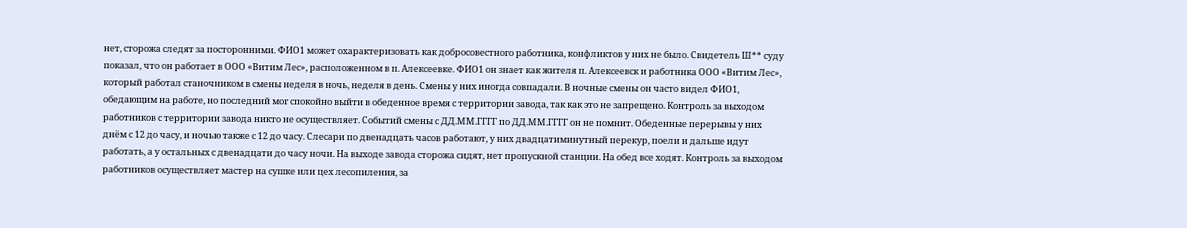нет, сторожа следят за посторонними. ФИО1 может охарактеризовать как добросовестного работника, конфликтов у них не было. Свидетель Ш** суду показал, что он работает в ООО «Витим Лес», расположенном в п. Алексеевке. ФИО1 он знает как жителя п. Алексеевск и работника ООО «Витим Лес», который работал станочником в смены неделя в ночь, неделя в день. Смены у них иногда совпадали. В ночные смены он часто видел ФИО1, обедающим на работе, но последний мог спокойно выйти в обеденное время с территории завода, так как это не запрещено. Контроль за выходом работников с территории завода никто не осуществляет. Событий смены с ДД.ММ.ГГГГ по ДД.ММ.ГГГГ он не помнит. Обеденные перерывы у них днём с 12 до часу, и ночью также с 12 до часу. Слесари по двенадцать часов работают, у них двадцатиминутный перекур, поели и дальше идут работать, а у остальных с двенадцати до часу ночи. На выходе завода сторожа сидят, нет пропускной станции. На обед все ходят. Контроль за выходом работников осуществляет мастер на сушке или цех лесопиления, за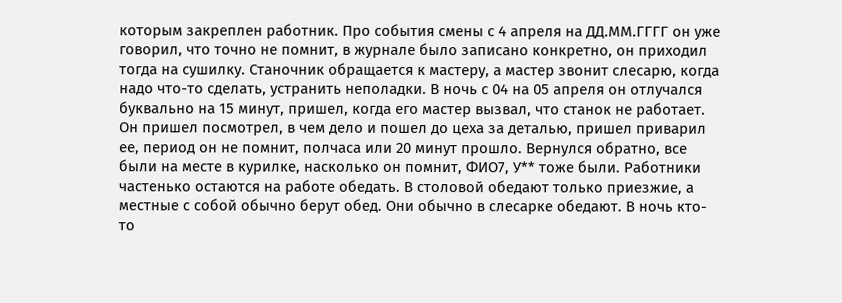которым закреплен работник. Про события смены с 4 апреля на ДД.ММ.ГГГГ он уже говорил, что точно не помнит, в журнале было записано конкретно, он приходил тогда на сушилку. Станочник обращается к мастеру, а мастер звонит слесарю, когда надо что-то сделать, устранить неполадки. В ночь с 04 на 05 апреля он отлучался буквально на 15 минут, пришел, когда его мастер вызвал, что станок не работает. Он пришел посмотрел, в чем дело и пошел до цеха за деталью, пришел приварил ее, период он не помнит, полчаса или 20 минут прошло. Вернулся обратно, все были на месте в курилке, насколько он помнит, ФИО7, У** тоже были. Работники частенько остаются на работе обедать. В столовой обедают только приезжие, а местные с собой обычно берут обед. Они обычно в слесарке обедают. В ночь кто-то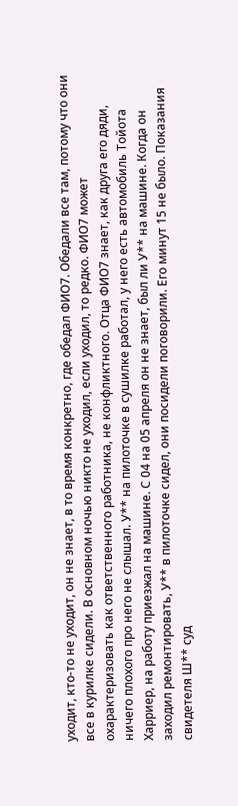уходит, кто-то не уходит, он не знает, в то время конкретно, где обедал ФИО7. Обедали все там, потому что они все в курилке сидели. В основном ночью никто не уходил, если уходил, то редко. ФИО7 может охарактеризовать как ответственного работника, не конфликтного. Отца ФИО7 знает, как друга его дяди, ничего плохого про него не слышал. У** на пилоточке в сушилке работал, у него есть автомобиль Тойота Харриер, на работу приезжал на машине. С 04 на 05 апреля он не знает, был ли У** на машине. Когда он заходил ремонтировать, У** в пилоточке сидел, они посидели поговорили. Его минут 15 не было. Показания свидетеля Ш** суд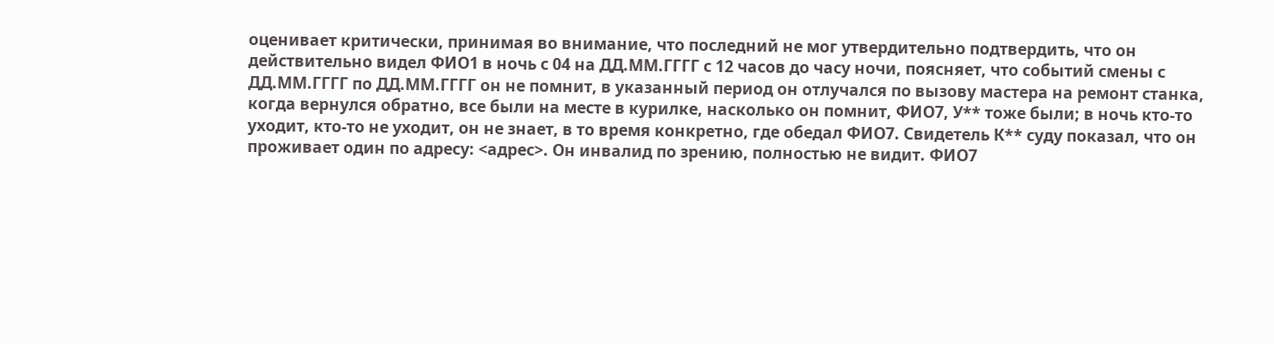оценивает критически, принимая во внимание, что последний не мог утвердительно подтвердить, что он действительно видел ФИО1 в ночь с 04 на ДД.ММ.ГГГГ с 12 часов до часу ночи, поясняет, что событий смены с ДД.ММ.ГГГГ по ДД.ММ.ГГГГ он не помнит, в указанный период он отлучался по вызову мастера на ремонт станка, когда вернулся обратно, все были на месте в курилке, насколько он помнит, ФИО7, У** тоже были; в ночь кто-то уходит, кто-то не уходит, он не знает, в то время конкретно, где обедал ФИО7. Свидетель К** суду показал, что он проживает один по адресу: <адрес>. Он инвалид по зрению, полностью не видит. ФИО7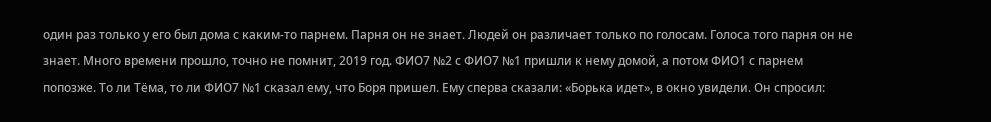один раз только у его был дома с каким-то парнем. Парня он не знает. Людей он различает только по голосам. Голоса того парня он не знает. Много времени прошло, точно не помнит, 2019 год. ФИО7 №2 с ФИО7 №1 пришли к нему домой, а потом ФИО1 с парнем попозже. То ли Тёма, то ли ФИО7 №1 сказал ему, что Боря пришел. Ему сперва сказали: «Борька идет», в окно увидели. Он спросил: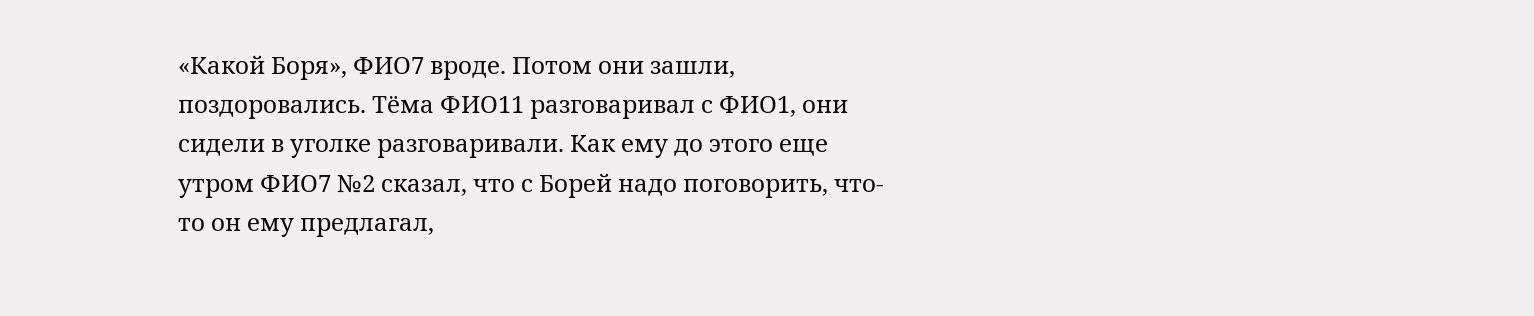«Какой Боря», ФИО7 вроде. Потом они зашли, поздоровались. Тёма ФИО11 разговаривал с ФИО1, они сидели в уголке разговаривали. Как ему до этого еще утром ФИО7 №2 сказал, что с Борей надо поговорить, что-то он ему предлагал,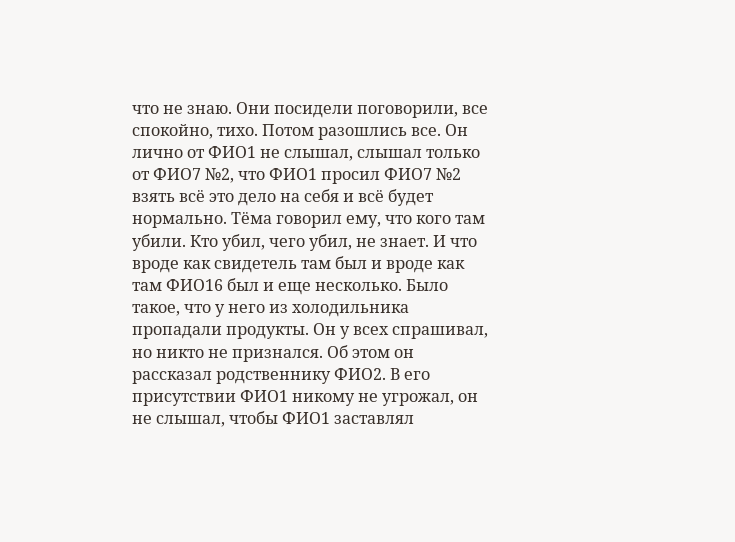что не знаю. Они посидели поговорили, все спокойно, тихо. Потом разошлись все. Он лично от ФИО1 не слышал, слышал только от ФИО7 №2, что ФИО1 просил ФИО7 №2 взять всё это дело на себя и всё будет нормально. Тёма говорил ему, что кого там убили. Кто убил, чего убил, не знает. И что вроде как свидетель там был и вроде как там ФИО16 был и еще несколько. Было такое, что у него из холодильника пропадали продукты. Он у всех спрашивал, но никто не признался. Об этом он рассказал родственнику ФИО2. В его присутствии ФИО1 никому не угрожал, он не слышал, чтобы ФИО1 заставлял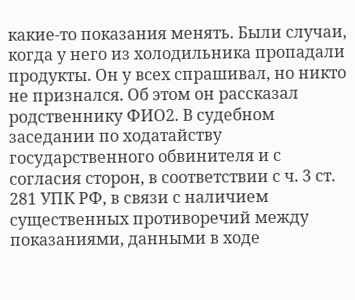какие-то показания менять. Были случаи, когда у него из холодильника пропадали продукты. Он у всех спрашивал, но никто не признался. Об этом он рассказал родственнику ФИО2. В судебном заседании по ходатайству государственного обвинителя и с согласия сторон, в соответствии с ч. 3 ст. 281 УПК РФ, в связи с наличием существенных противоречий между показаниями, данными в ходе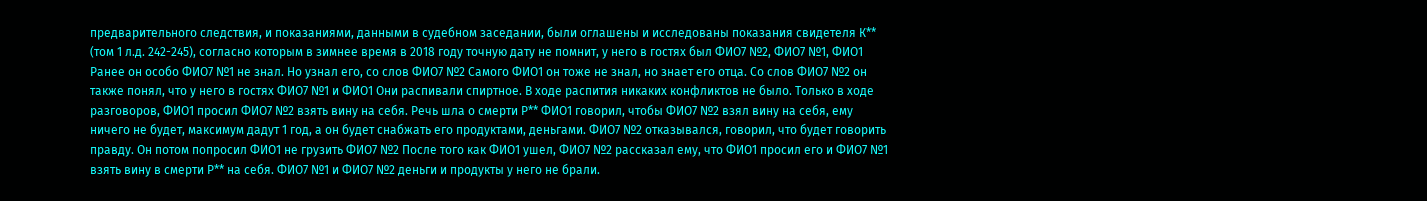предварительного следствия, и показаниями, данными в судебном заседании, были оглашены и исследованы показания свидетеля К** (том 1 л.д. 242-245), согласно которым в зимнее время в 2018 году точную дату не помнит, у него в гостях был ФИО7 №2, ФИО7 №1, ФИО1 Ранее он особо ФИО7 №1 не знал. Но узнал его, со слов ФИО7 №2 Самого ФИО1 он тоже не знал, но знает его отца. Со слов ФИО7 №2 он также понял, что у него в гостях ФИО7 №1 и ФИО1 Они распивали спиртное. В ходе распития никаких конфликтов не было. Только в ходе разговоров, ФИО1 просил ФИО7 №2 взять вину на себя. Речь шла о смерти Р** ФИО1 говорил, чтобы ФИО7 №2 взял вину на себя, ему ничего не будет, максимум дадут 1 год, а он будет снабжать его продуктами, деньгами. ФИО7 №2 отказывался, говорил, что будет говорить правду. Он потом попросил ФИО1 не грузить ФИО7 №2 После того как ФИО1 ушел, ФИО7 №2 рассказал ему, что ФИО1 просил его и ФИО7 №1 взять вину в смерти Р** на себя. ФИО7 №1 и ФИО7 №2 деньги и продукты у него не брали.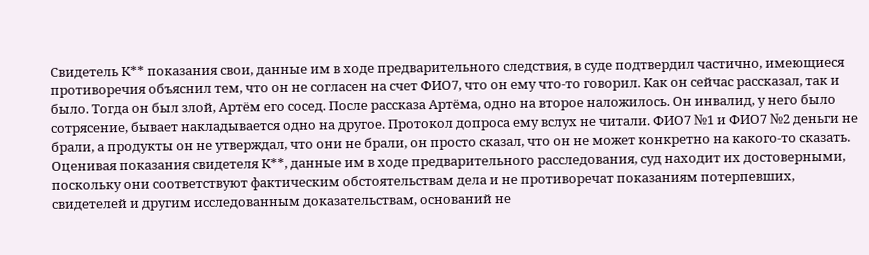Свидетель К** показания свои, данные им в ходе предварительного следствия, в суде подтвердил частично, имеющиеся противоречия объяснил тем, что он не согласен на счет ФИО7, что он ему что-то говорил. Как он сейчас рассказал, так и было. Тогда он был злой, Артём его сосед. После рассказа Артёма, одно на второе наложилось. Он инвалид, у него было сотрясение, бывает накладывается одно на другое. Протокол допроса ему вслух не читали. ФИО7 №1 и ФИО7 №2 деньги не брали, а продукты он не утверждал, что они не брали, он просто сказал, что он не может конкретно на какого-то сказать. Оценивая показания свидетеля К**, данные им в ходе предварительного расследования, суд находит их достоверными, поскольку они соответствуют фактическим обстоятельствам дела и не противоречат показаниям потерпевших, свидетелей и другим исследованным доказательствам, оснований не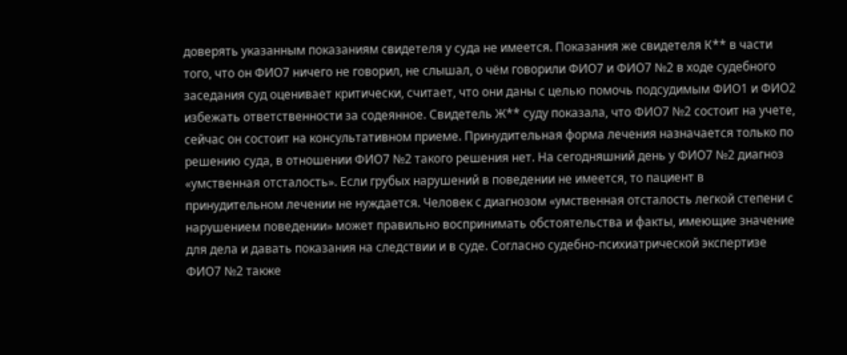доверять указанным показаниям свидетеля у суда не имеется. Показания же свидетеля К** в части того, что он ФИО7 ничего не говорил, не слышал, о чём говорили ФИО7 и ФИО7 №2 в ходе судебного заседания суд оценивает критически, считает, что они даны с целью помочь подсудимым ФИО1 и ФИО2 избежать ответственности за содеянное. Свидетель Ж** суду показала, что ФИО7 №2 состоит на учете, сейчас он состоит на консультативном приеме. Принудительная форма лечения назначается только по решению суда, в отношении ФИО7 №2 такого решения нет. На сегодняшний день у ФИО7 №2 диагноз «умственная отсталость». Если грубых нарушений в поведении не имеется, то пациент в принудительном лечении не нуждается. Человек с диагнозом «умственная отсталость легкой степени с нарушением поведении» может правильно воспринимать обстоятельства и факты, имеющие значение для дела и давать показания на следствии и в суде. Согласно судебно-психиатрической экспертизе ФИО7 №2 также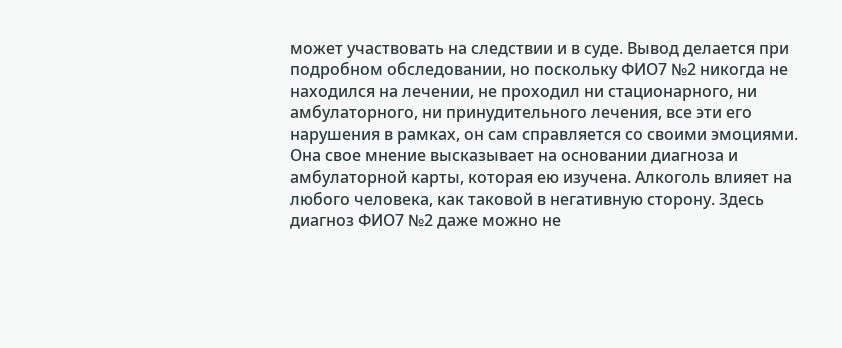может участвовать на следствии и в суде. Вывод делается при подробном обследовании, но поскольку ФИО7 №2 никогда не находился на лечении, не проходил ни стационарного, ни амбулаторного, ни принудительного лечения, все эти его нарушения в рамках, он сам справляется со своими эмоциями. Она свое мнение высказывает на основании диагноза и амбулаторной карты, которая ею изучена. Алкоголь влияет на любого человека, как таковой в негативную сторону. Здесь диагноз ФИО7 №2 даже можно не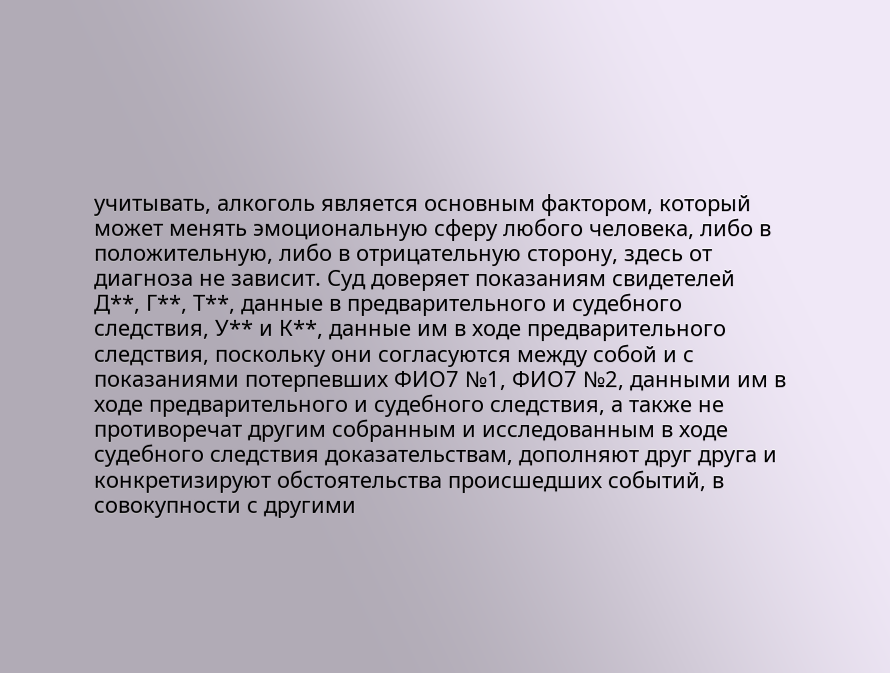учитывать, алкоголь является основным фактором, который может менять эмоциональную сферу любого человека, либо в положительную, либо в отрицательную сторону, здесь от диагноза не зависит. Суд доверяет показаниям свидетелей Д**, Г**, Т**, данные в предварительного и судебного следствия, У** и К**, данные им в ходе предварительного следствия, поскольку они согласуются между собой и с показаниями потерпевших ФИО7 №1, ФИО7 №2, данными им в ходе предварительного и судебного следствия, а также не противоречат другим собранным и исследованным в ходе судебного следствия доказательствам, дополняют друг друга и конкретизируют обстоятельства происшедших событий, в совокупности с другими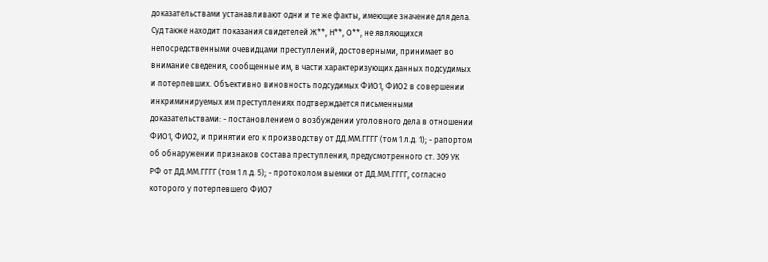доказательствами устанавливают одни и те же факты, имеющие значение для дела. Суд также находит показания свидетелей Ж**, Н**, О**, не являющихся непосредственными очевидцами преступлений, достоверными, принимает во внимание сведения, сообщенные им, в части характеризующих данных подсудимых и потерпевших. Объективно виновность подсудимых ФИО1, ФИО2 в совершении инкриминируемых им преступлениях подтверждается письменными доказательствами: - постановлением о возбуждении уголовного дела в отношении ФИО1, ФИО2, и принятии его к производству от ДД.ММ.ГГГГ (том 1 л.д. 1); - рапортом об обнаружении признаков состава преступления, предусмотренного ст. 309 УК РФ от ДД.ММ.ГГГГ (том 1 л.д. 5); - протоколом выемки от ДД.ММ.ГГГГ, согласно которого у потерпевшего ФИО7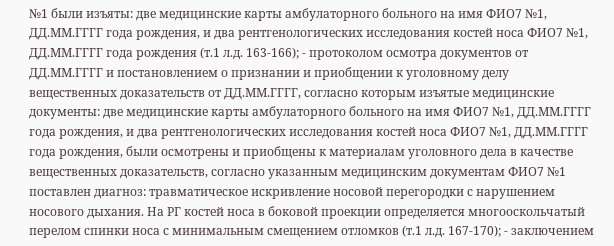№1 были изъяты: две медицинские карты амбулаторного больного на имя ФИО7 №1, ДД.ММ.ГГГГ года рождения, и два рентгенологических исследования костей носа ФИО7 №1, ДД.ММ.ГГГГ года рождения (т.1 л.д. 163-166); - протоколом осмотра документов от ДД.ММ.ГГГГ и постановлением о признании и приобщении к уголовному делу вещественных доказательств от ДД.ММ.ГГГГ, согласно которым изъятые медицинские документы: две медицинские карты амбулаторного больного на имя ФИО7 №1, ДД.ММ.ГГГГ года рождения, и два рентгенологических исследования костей носа ФИО7 №1, ДД.ММ.ГГГГ года рождения, были осмотрены и приобщены к материалам уголовного дела в качестве вещественных доказательств, согласно указанным медицинским документам ФИО7 №1 поставлен диагноз: травматическое искривление носовой перегородки с нарушением носового дыхания. На РГ костей носа в боковой проекции определяется многооскольчатый перелом спинки носа с минимальным смещением отломков (т.1 л.д. 167-170); - заключением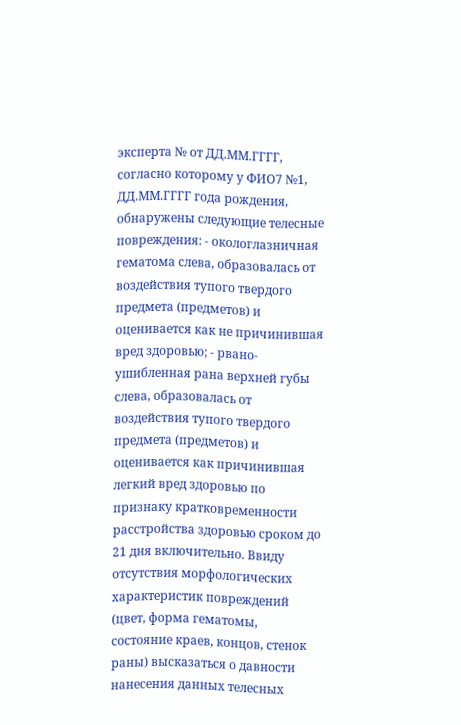эксперта № от ДД.ММ.ГГГГ, согласно которому у ФИО7 №1, ДД.ММ.ГГГГ года рождения, обнаружены следующие телесные повреждения: - окологлазничная гематома слева, образовалась от воздействия тупого твердого предмета (предметов) и оценивается как не причинившая вред здоровью; - рвано-ушибленная рана верхней губы слева, образовалась от воздействия тупого твердого предмета (предметов) и оценивается как причинившая легкий вред здоровью по признаку кратковременности расстройства здоровью сроком до 21 дня включительно. Ввиду отсутствия морфологических характеристик повреждений (цвет, форма гематомы, состояние краев, концов, стенок раны) высказаться о давности нанесения данных телесных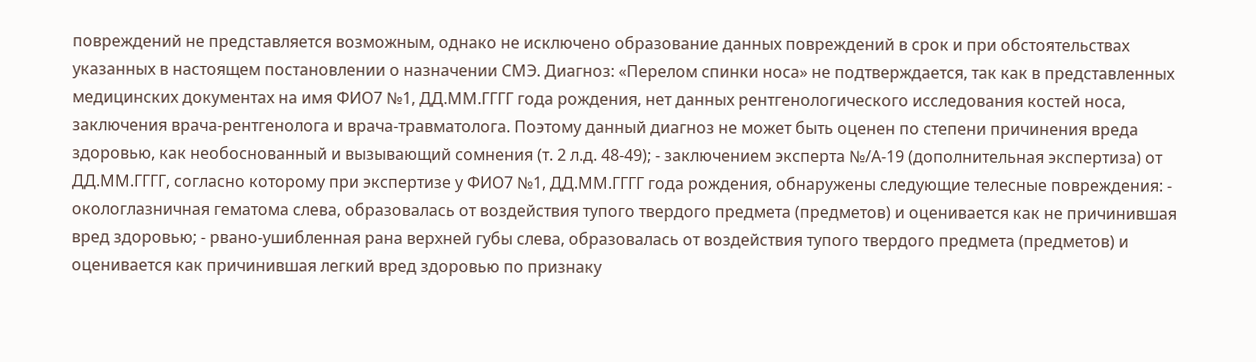повреждений не представляется возможным, однако не исключено образование данных повреждений в срок и при обстоятельствах указанных в настоящем постановлении о назначении СМЭ. Диагноз: «Перелом спинки носа» не подтверждается, так как в представленных медицинских документах на имя ФИО7 №1, ДД.ММ.ГГГГ года рождения, нет данных рентгенологического исследования костей носа, заключения врача-рентгенолога и врача-травматолога. Поэтому данный диагноз не может быть оценен по степени причинения вреда здоровью, как необоснованный и вызывающий сомнения (т. 2 л.д. 48-49); - заключением эксперта №/А-19 (дополнительная экспертиза) от ДД.ММ.ГГГГ, согласно которому при экспертизе у ФИО7 №1, ДД.ММ.ГГГГ года рождения, обнаружены следующие телесные повреждения: - окологлазничная гематома слева, образовалась от воздействия тупого твердого предмета (предметов) и оценивается как не причинившая вред здоровью; - рвано-ушибленная рана верхней губы слева, образовалась от воздействия тупого твердого предмета (предметов) и оценивается как причинившая легкий вред здоровью по признаку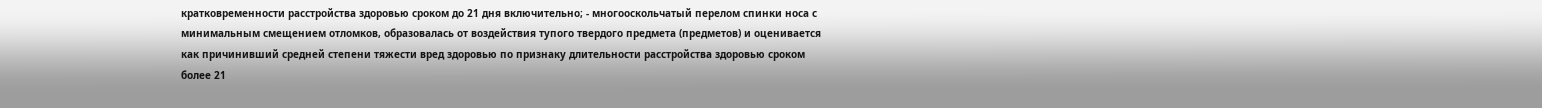кратковременности расстройства здоровью сроком до 21 дня включительно; - многооскольчатый перелом спинки носа с минимальным смещением отломков, образовалась от воздействия тупого твердого предмета (предметов) и оценивается как причинивший средней степени тяжести вред здоровью по признаку длительности расстройства здоровью сроком более 21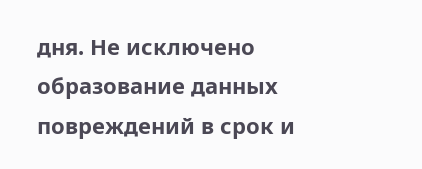дня. Не исключено образование данных повреждений в срок и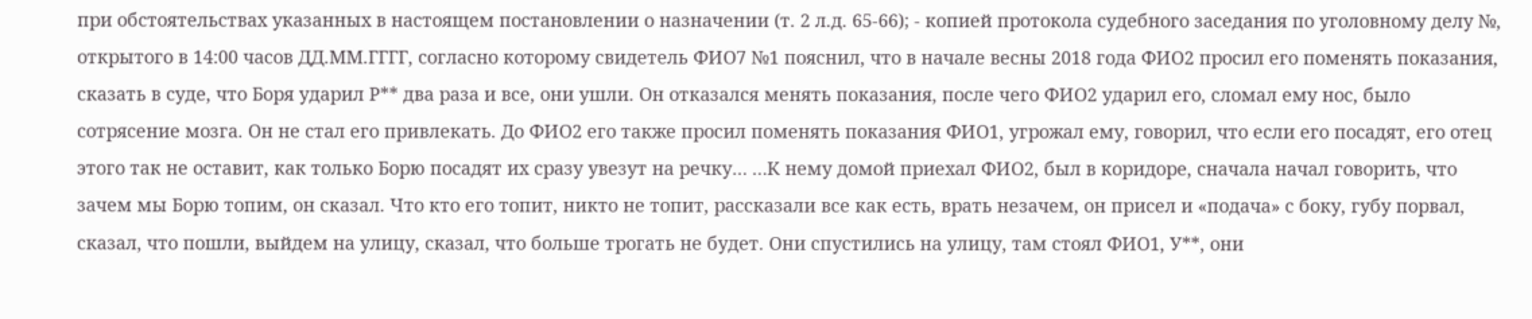при обстоятельствах указанных в настоящем постановлении о назначении (т. 2 л.д. 65-66); - копией протокола судебного заседания по уголовному делу №, открытого в 14:00 часов ДД.ММ.ГГГГ, согласно которому свидетель ФИО7 №1 пояснил, что в начале весны 2018 года ФИО2 просил его поменять показания, сказать в суде, что Боря ударил Р** два раза и все, они ушли. Он отказался менять показания, после чего ФИО2 ударил его, сломал ему нос, было сотрясение мозга. Он не стал его привлекать. До ФИО2 его также просил поменять показания ФИО1, угрожал ему, говорил, что если его посадят, его отец этого так не оставит, как только Борю посадят их сразу увезут на речку… …К нему домой приехал ФИО2, был в коридоре, сначала начал говорить, что зачем мы Борю топим, он сказал. Что кто его топит, никто не топит, рассказали все как есть, врать незачем, он присел и «подача» с боку, губу порвал, сказал, что пошли, выйдем на улицу, сказал, что больше трогать не будет. Они спустились на улицу, там стоял ФИО1, У**, они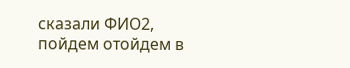сказали ФИО2, пойдем отойдем в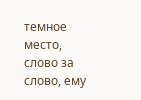темное место, слово за слово, ему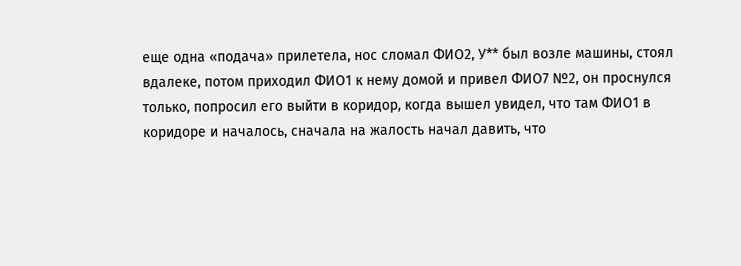еще одна «подача» прилетела, нос сломал ФИО2, У** был возле машины, стоял вдалеке, потом приходил ФИО1 к нему домой и привел ФИО7 №2, он проснулся только, попросил его выйти в коридор, когда вышел увидел, что там ФИО1 в коридоре и началось, сначала на жалость начал давить, что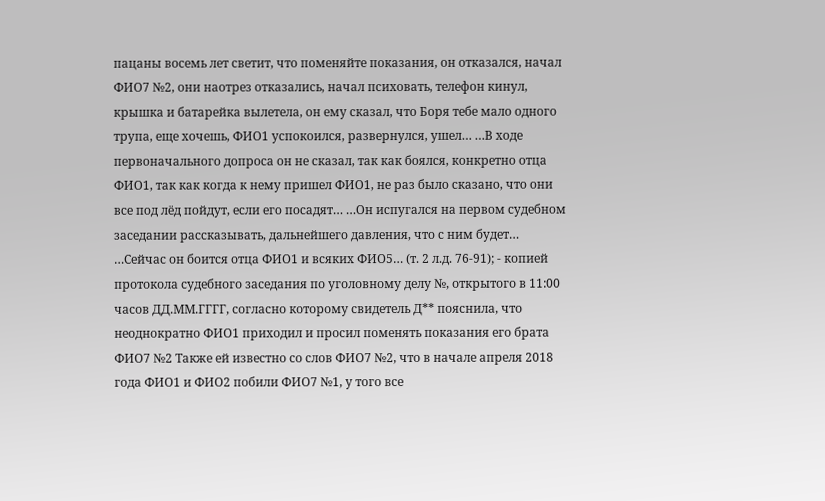пацаны восемь лет светит, что поменяйте показания, он отказался, начал ФИО7 №2, они наотрез отказались, начал психовать, телефон кинул, крышка и батарейка вылетела, он ему сказал, что Боря тебе мало одного трупа, еще хочешь, ФИО1 успокоился, развернулся, ушел… …В ходе первоначального допроса он не сказал, так как боялся, конкретно отца ФИО1, так как когда к нему пришел ФИО1, не раз было сказано, что они все под лёд пойдут, если его посадят… …Он испугался на первом судебном заседании рассказывать, дальнейшего давления, что с ним будет… …Сейчас он боится отца ФИО1 и всяких ФИО5… (т. 2 л.д. 76-91); - копией протокола судебного заседания по уголовному делу №, открытого в 11:00 часов ДД.ММ.ГГГГ, согласно которому свидетель Д** пояснила, что неоднократно ФИО1 приходил и просил поменять показания его брата ФИО7 №2 Также ей известно со слов ФИО7 №2, что в начале апреля 2018 года ФИО1 и ФИО2 побили ФИО7 №1, у того все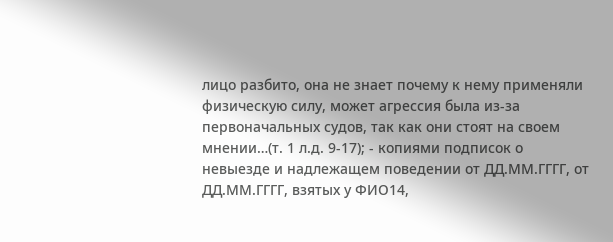лицо разбито, она не знает почему к нему применяли физическую силу, может агрессия была из-за первоначальных судов, так как они стоят на своем мнении…(т. 1 л.д. 9-17); - копиями подписок о невыезде и надлежащем поведении от ДД.ММ.ГГГГ, от ДД.ММ.ГГГГ, взятых у ФИО14,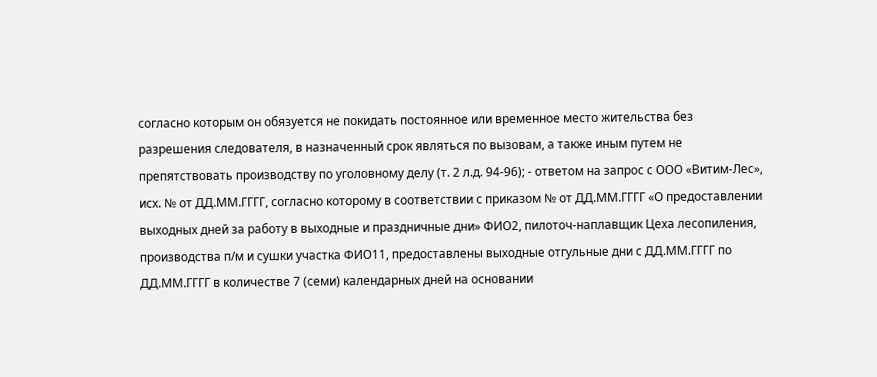согласно которым он обязуется не покидать постоянное или временное место жительства без разрешения следователя, в назначенный срок являться по вызовам, а также иным путем не препятствовать производству по уголовному делу (т. 2 л.д. 94-96); - ответом на запрос с ООО «Витим-Лес», исх. № от ДД.ММ.ГГГГ, согласно которому в соответствии с приказом № от ДД.ММ.ГГГГ «О предоставлении выходных дней за работу в выходные и праздничные дни» ФИО2, пилоточ-наплавщик Цеха лесопиления, производства п/м и сушки участка ФИО11, предоставлены выходные отгульные дни с ДД.ММ.ГГГГ по ДД.ММ.ГГГГ в количестве 7 (семи) календарных дней на основании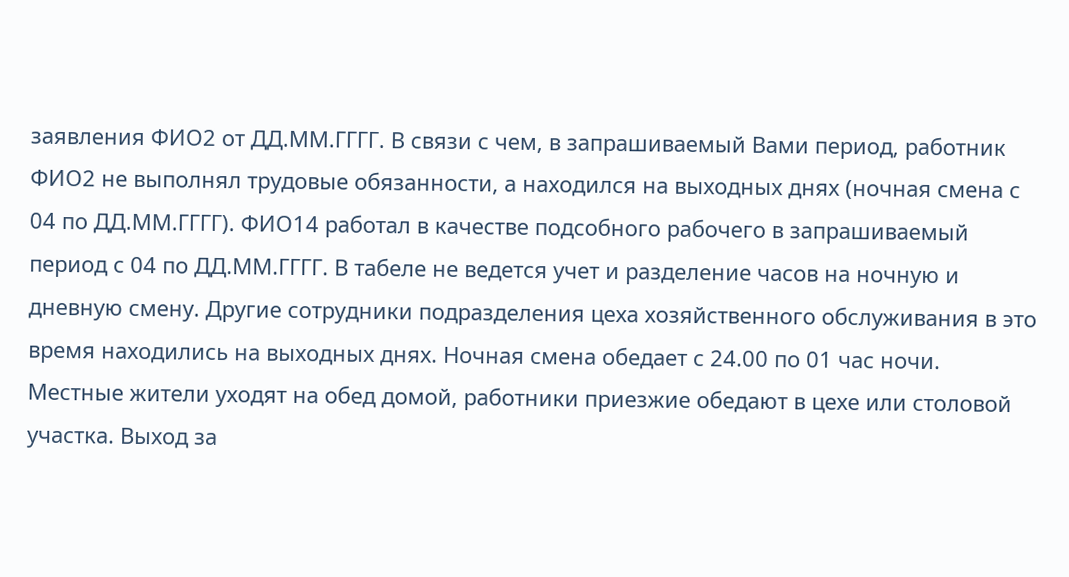заявления ФИО2 от ДД.ММ.ГГГГ. В связи с чем, в запрашиваемый Вами период, работник ФИО2 не выполнял трудовые обязанности, а находился на выходных днях (ночная смена с 04 по ДД.ММ.ГГГГ). ФИО14 работал в качестве подсобного рабочего в запрашиваемый период с 04 по ДД.ММ.ГГГГ. В табеле не ведется учет и разделение часов на ночную и дневную смену. Другие сотрудники подразделения цеха хозяйственного обслуживания в это время находились на выходных днях. Ночная смена обедает с 24.00 по 01 час ночи. Местные жители уходят на обед домой, работники приезжие обедают в цехе или столовой участка. Выход за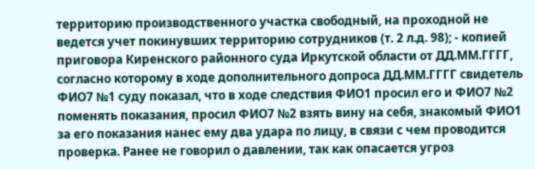территорию производственного участка свободный, на проходной не ведется учет покинувших территорию сотрудников (т. 2 л.д. 98); - копией приговора Киренского районного суда Иркутской области от ДД.ММ.ГГГГ, согласно которому в ходе дополнительного допроса ДД.ММ.ГГГГ свидетель ФИО7 №1 суду показал, что в ходе следствия ФИО1 просил его и ФИО7 №2 поменять показания, просил ФИО7 №2 взять вину на себя, знакомый ФИО1 за его показания нанес ему два удара по лицу, в связи с чем проводится проверка. Ранее не говорил о давлении, так как опасается угроз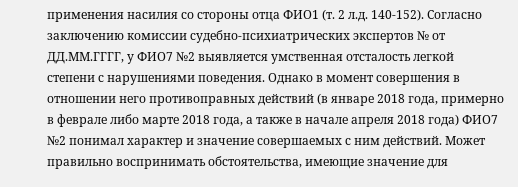применения насилия со стороны отца ФИО1 (т. 2 л.д. 140-152). Согласно заключению комиссии судебно-психиатрических экспертов № от ДД.ММ.ГГГГ, у ФИО7 №2 выявляется умственная отсталость легкой степени с нарушениями поведения. Однако в момент совершения в отношении него противоправных действий (в январе 2018 года, примерно в феврале либо марте 2018 года, а также в начале апреля 2018 года) ФИО7 №2 понимал характер и значение совершаемых с ним действий. Может правильно воспринимать обстоятельства, имеющие значение для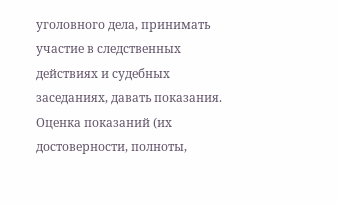уголовного дела, принимать участие в следственных действиях и судебных заседаниях, давать показания. Оценка показаний (их достоверности, полноты,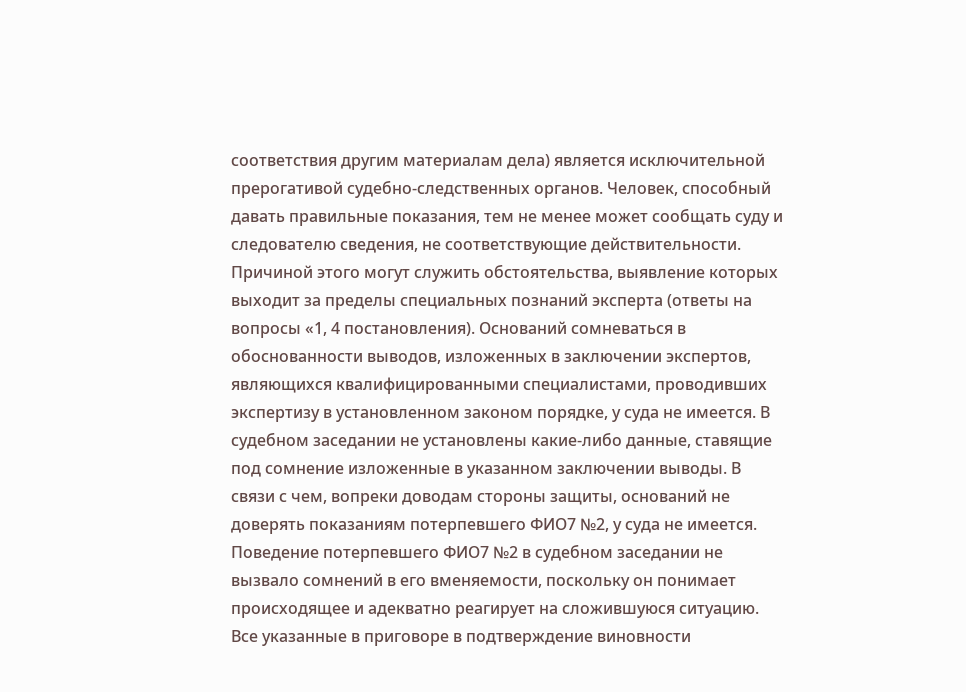соответствия другим материалам дела) является исключительной прерогативой судебно-следственных органов. Человек, способный давать правильные показания, тем не менее может сообщать суду и следователю сведения, не соответствующие действительности. Причиной этого могут служить обстоятельства, выявление которых выходит за пределы специальных познаний эксперта (ответы на вопросы «1, 4 постановления). Оснований сомневаться в обоснованности выводов, изложенных в заключении экспертов, являющихся квалифицированными специалистами, проводивших экспертизу в установленном законом порядке, у суда не имеется. В судебном заседании не установлены какие-либо данные, ставящие под сомнение изложенные в указанном заключении выводы. В связи с чем, вопреки доводам стороны защиты, оснований не доверять показаниям потерпевшего ФИО7 №2, у суда не имеется. Поведение потерпевшего ФИО7 №2 в судебном заседании не вызвало сомнений в его вменяемости, поскольку он понимает происходящее и адекватно реагирует на сложившуюся ситуацию. Все указанные в приговоре в подтверждение виновности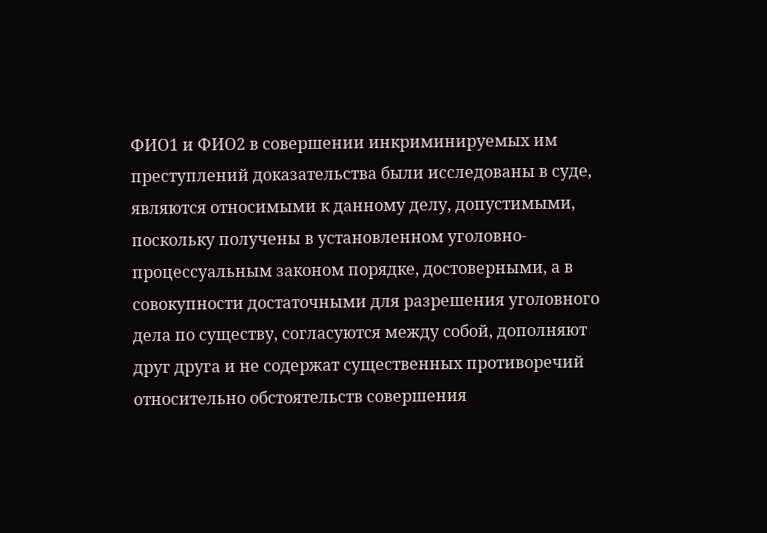ФИО1 и ФИО2 в совершении инкриминируемых им преступлений доказательства были исследованы в суде, являются относимыми к данному делу, допустимыми, поскольку получены в установленном уголовно-процессуальным законом порядке, достоверными, а в совокупности достаточными для разрешения уголовного дела по существу, согласуются между собой, дополняют друг друга и не содержат существенных противоречий относительно обстоятельств совершения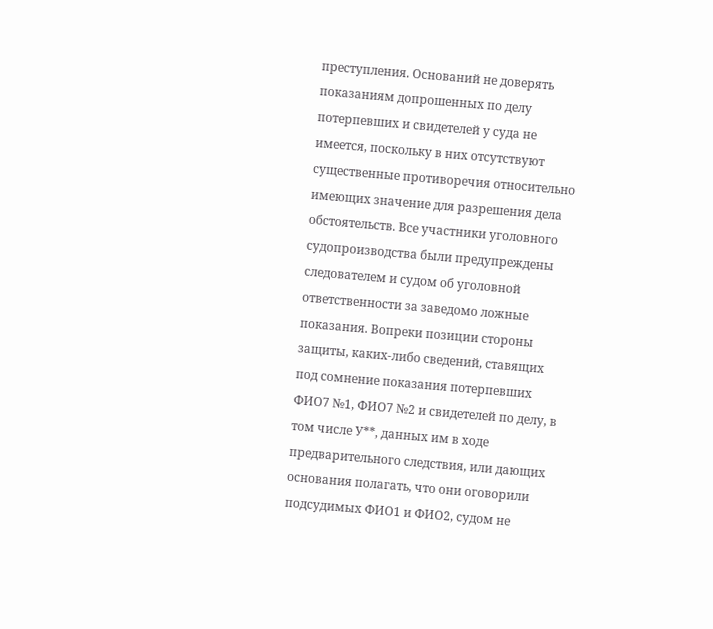преступления. Оснований не доверять показаниям допрошенных по делу потерпевших и свидетелей у суда не имеется, поскольку в них отсутствуют существенные противоречия относительно имеющих значение для разрешения дела обстоятельств. Все участники уголовного судопроизводства были предупреждены следователем и судом об уголовной ответственности за заведомо ложные показания. Вопреки позиции стороны защиты, каких-либо сведений, ставящих под сомнение показания потерпевших ФИО7 №1, ФИО7 №2 и свидетелей по делу, в том числе У**, данных им в ходе предварительного следствия, или дающих основания полагать, что они оговорили подсудимых ФИО1 и ФИО2, судом не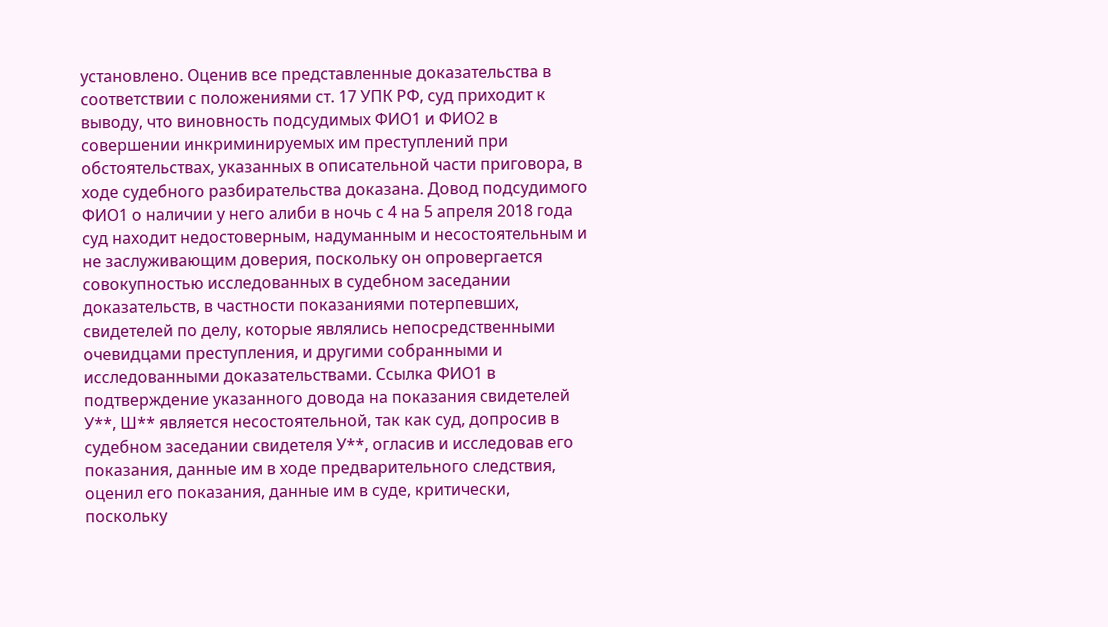установлено. Оценив все представленные доказательства в соответствии с положениями ст. 17 УПК РФ, суд приходит к выводу, что виновность подсудимых ФИО1 и ФИО2 в совершении инкриминируемых им преступлений при обстоятельствах, указанных в описательной части приговора, в ходе судебного разбирательства доказана. Довод подсудимого ФИО1 о наличии у него алиби в ночь с 4 на 5 апреля 2018 года суд находит недостоверным, надуманным и несостоятельным и не заслуживающим доверия, поскольку он опровергается совокупностью исследованных в судебном заседании доказательств, в частности показаниями потерпевших, свидетелей по делу, которые являлись непосредственными очевидцами преступления, и другими собранными и исследованными доказательствами. Ссылка ФИО1 в подтверждение указанного довода на показания свидетелей У**, Ш** является несостоятельной, так как суд, допросив в судебном заседании свидетеля У**, огласив и исследовав его показания, данные им в ходе предварительного следствия, оценил его показания, данные им в суде, критически, поскольку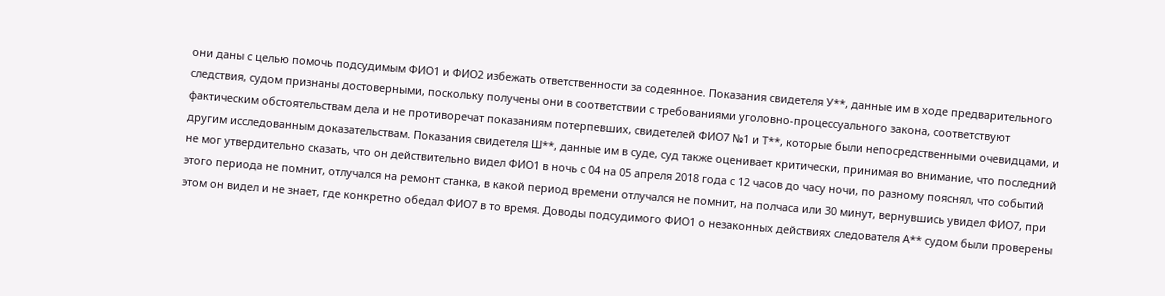они даны с целью помочь подсудимым ФИО1 и ФИО2 избежать ответственности за содеянное. Показания свидетеля У**, данные им в ходе предварительного следствия, судом признаны достоверными, поскольку получены они в соответствии с требованиями уголовно-процессуального закона, соответствуют фактическим обстоятельствам дела и не противоречат показаниям потерпевших, свидетелей ФИО7 №1 и Т**, которые были непосредственными очевидцами, и другим исследованным доказательствам. Показания свидетеля Ш**, данные им в суде, суд также оценивает критически, принимая во внимание, что последний не мог утвердительно сказать, что он действительно видел ФИО1 в ночь с 04 на 05 апреля 2018 года с 12 часов до часу ночи, по разному пояснял, что событий этого периода не помнит, отлучался на ремонт станка, в какой период времени отлучался не помнит, на полчаса или 30 минут, вернувшись увидел ФИО7, при этом он видел и не знает, где конкретно обедал ФИО7 в то время. Доводы подсудимого ФИО1 о незаконных действиях следователя А** судом были проверены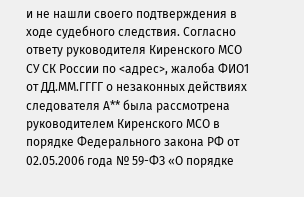и не нашли своего подтверждения в ходе судебного следствия. Согласно ответу руководителя Киренского МСО СУ СК России по <адрес>, жалоба ФИО1 от ДД.ММ.ГГГГ о незаконных действиях следователя А** была рассмотрена руководителем Киренского МСО в порядке Федерального закона РФ от 02.05.2006 года № 59-ФЗ «О порядке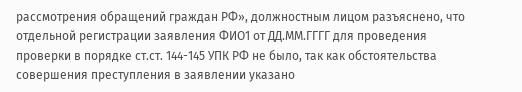рассмотрения обращений граждан РФ», должностным лицом разъяснено, что отдельной регистрации заявления ФИО1 от ДД.ММ.ГГГГ для проведения проверки в порядке ст.ст. 144-145 УПК РФ не было, так как обстоятельства совершения преступления в заявлении указано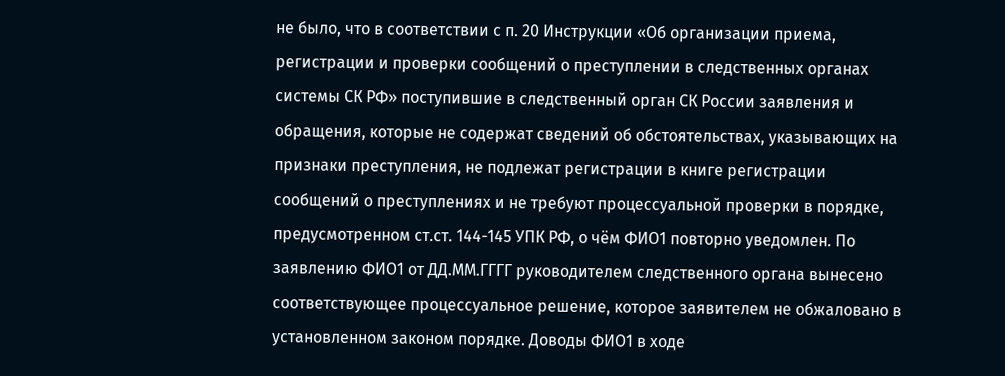не было, что в соответствии с п. 20 Инструкции «Об организации приема, регистрации и проверки сообщений о преступлении в следственных органах системы СК РФ» поступившие в следственный орган СК России заявления и обращения, которые не содержат сведений об обстоятельствах, указывающих на признаки преступления, не подлежат регистрации в книге регистрации сообщений о преступлениях и не требуют процессуальной проверки в порядке, предусмотренном ст.ст. 144-145 УПК РФ, о чём ФИО1 повторно уведомлен. По заявлению ФИО1 от ДД.ММ.ГГГГ руководителем следственного органа вынесено соответствующее процессуальное решение, которое заявителем не обжаловано в установленном законом порядке. Доводы ФИО1 в ходе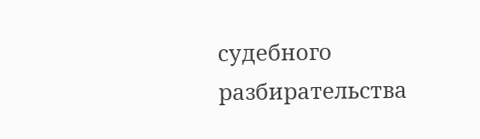судебного разбирательства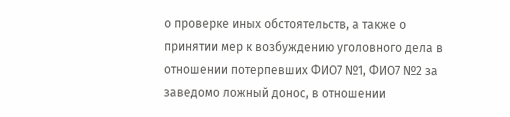о проверке иных обстоятельств, а также о принятии мер к возбуждению уголовного дела в отношении потерпевших ФИО7 №1, ФИО7 №2 за заведомо ложный донос, в отношении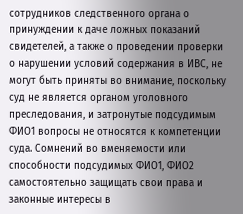сотрудников следственного органа о принуждении к даче ложных показаний свидетелей, а также о проведении проверки о нарушении условий содержания в ИВС, не могут быть приняты во внимание, поскольку суд не является органом уголовного преследования, и затронутые подсудимым ФИО1 вопросы не относятся к компетенции суда. Сомнений во вменяемости или способности подсудимых ФИО1, ФИО2 самостоятельно защищать свои права и законные интересы в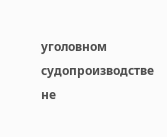уголовном судопроизводстве не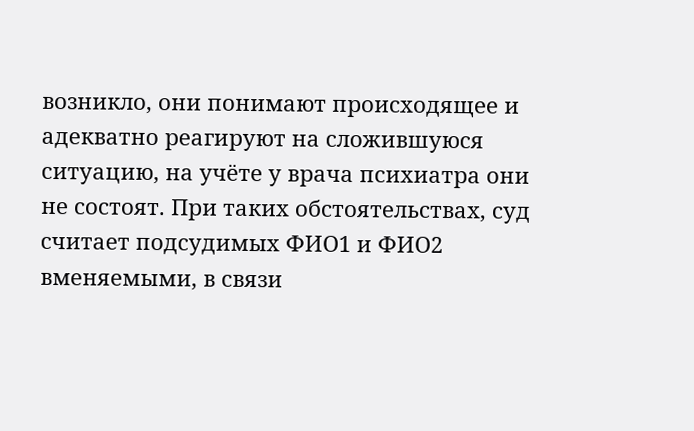возникло, они понимают происходящее и адекватно реагируют на сложившуюся ситуацию, на учёте у врача психиатра они не состоят. При таких обстоятельствах, суд считает подсудимых ФИО1 и ФИО2 вменяемыми, в связи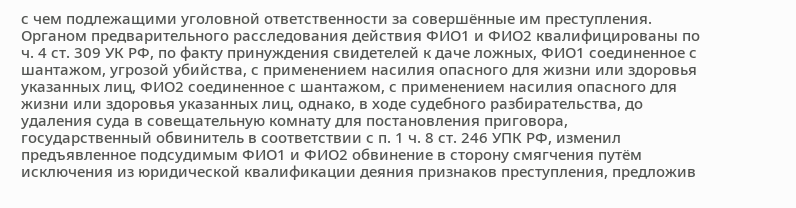с чем подлежащими уголовной ответственности за совершённые им преступления. Органом предварительного расследования действия ФИО1 и ФИО2 квалифицированы по ч. 4 ст. 309 УК РФ, по факту принуждения свидетелей к даче ложных, ФИО1 соединенное с шантажом, угрозой убийства, с применением насилия опасного для жизни или здоровья указанных лиц, ФИО2 соединенное с шантажом, с применением насилия опасного для жизни или здоровья указанных лиц, однако, в ходе судебного разбирательства, до удаления суда в совещательную комнату для постановления приговора, государственный обвинитель в соответствии с п. 1 ч. 8 ст. 246 УПК РФ, изменил предъявленное подсудимым ФИО1 и ФИО2 обвинение в сторону смягчения путём исключения из юридической квалификации деяния признаков преступления, предложив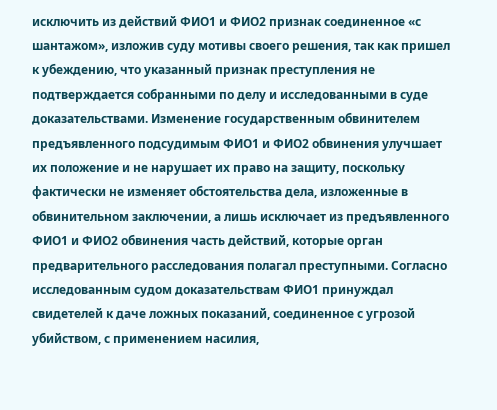исключить из действий ФИО1 и ФИО2 признак соединенное «с шантажом», изложив суду мотивы своего решения, так как пришел к убеждению, что указанный признак преступления не подтверждается собранными по делу и исследованными в суде доказательствами. Изменение государственным обвинителем предъявленного подсудимым ФИО1 и ФИО2 обвинения улучшает их положение и не нарушает их право на защиту, поскольку фактически не изменяет обстоятельства дела, изложенные в обвинительном заключении, а лишь исключает из предъявленного ФИО1 и ФИО2 обвинения часть действий, которые орган предварительного расследования полагал преступными. Согласно исследованным судом доказательствам ФИО1 принуждал свидетелей к даче ложных показаний, соединенное с угрозой убийством, с применением насилия,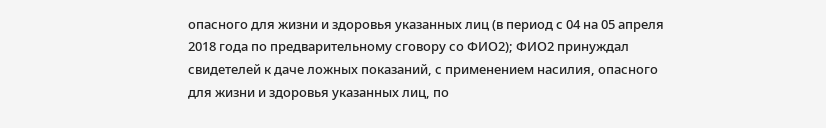опасного для жизни и здоровья указанных лиц (в период с 04 на 05 апреля 2018 года по предварительному сговору со ФИО2); ФИО2 принуждал свидетелей к даче ложных показаний, с применением насилия, опасного для жизни и здоровья указанных лиц, по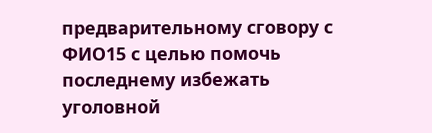предварительному сговору с ФИО15 с целью помочь последнему избежать уголовной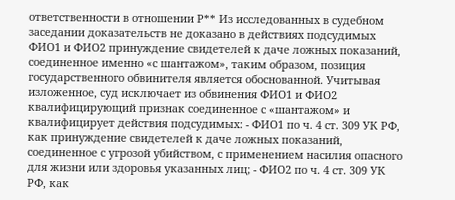ответственности в отношении Р** Из исследованных в судебном заседании доказательств не доказано в действиях подсудимых ФИО1 и ФИО2 принуждение свидетелей к даче ложных показаний, соединенное именно «с шантажом», таким образом, позиция государственного обвинителя является обоснованной. Учитывая изложенное, суд исключает из обвинения ФИО1 и ФИО2 квалифицирующий признак соединенное с «шантажом» и квалифицирует действия подсудимых: - ФИО1 по ч. 4 ст. 309 УК РФ, как принуждение свидетелей к даче ложных показаний, соединенное с угрозой убийством, с применением насилия опасного для жизни или здоровья указанных лиц; - ФИО2 по ч. 4 ст. 309 УК РФ, как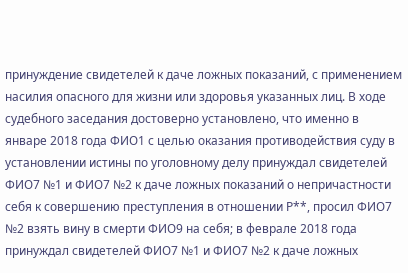принуждение свидетелей к даче ложных показаний, с применением насилия опасного для жизни или здоровья указанных лиц. В ходе судебного заседания достоверно установлено, что именно в январе 2018 года ФИО1 с целью оказания противодействия суду в установлении истины по уголовному делу принуждал свидетелей ФИО7 №1 и ФИО7 №2 к даче ложных показаний о непричастности себя к совершению преступления в отношении Р**, просил ФИО7 №2 взять вину в смерти ФИО9 на себя; в феврале 2018 года принуждал свидетелей ФИО7 №1 и ФИО7 №2 к даче ложных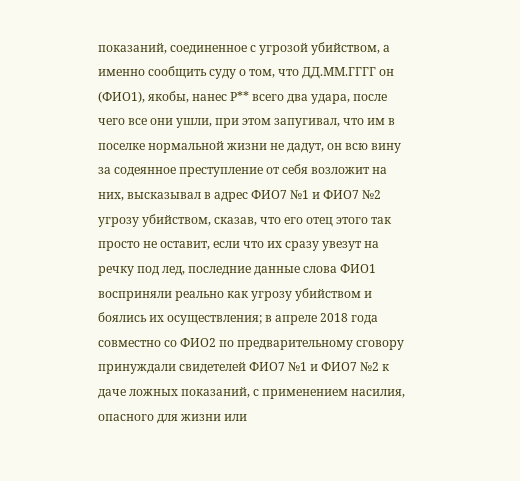показаний, соединенное с угрозой убийством, а именно сообщить суду о том, что ДД.ММ.ГГГГ он (ФИО1), якобы, нанес Р** всего два удара, после чего все они ушли, при этом запугивал, что им в поселке нормальной жизни не дадут, он всю вину за содеянное преступление от себя возложит на них, высказывал в адрес ФИО7 №1 и ФИО7 №2 угрозу убийством, сказав, что его отец этого так просто не оставит, если что их сразу увезут на речку под лед, последние данные слова ФИО1 восприняли реально как угрозу убийством и боялись их осуществления; в апреле 2018 года совместно со ФИО2 по предварительному сговору принуждали свидетелей ФИО7 №1 и ФИО7 №2 к даче ложных показаний, с применением насилия, опасного для жизни или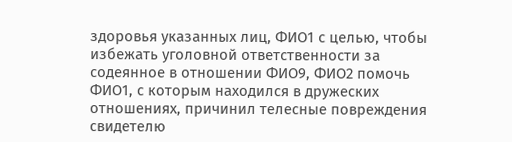здоровья указанных лиц, ФИО1 с целью, чтобы избежать уголовной ответственности за содеянное в отношении ФИО9, ФИО2 помочь ФИО1, с которым находился в дружеских отношениях, причинил телесные повреждения свидетелю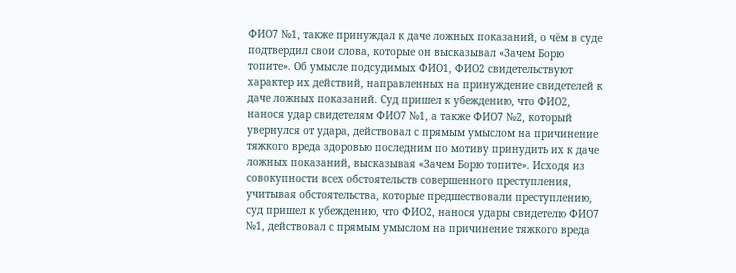ФИО7 №1, также принуждал к даче ложных показаний, о чём в суде подтвердил свои слова, которые он высказывал «Зачем Борю топите». Об умысле подсудимых ФИО1, ФИО2 свидетельствуют характер их действий, направленных на принуждение свидетелей к даче ложных показаний. Суд пришел к убеждению, что ФИО2, нанося удар свидетелям ФИО7 №1, а также ФИО7 №2, который увернулся от удара, действовал с прямым умыслом на причинение тяжкого вреда здоровью последним по мотиву принудить их к даче ложных показаний, высказывая «Зачем Борю топите». Исходя из совокупности всех обстоятельств совершенного преступления, учитывая обстоятельства, которые предшествовали преступлению, суд пришел к убеждению, что ФИО2, нанося удары свидетелю ФИО7 №1, действовал с прямым умыслом на причинение тяжкого вреда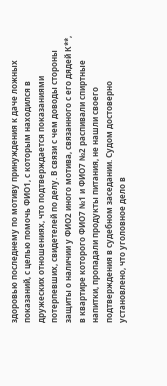здоровью последнему по мотиву принуждения к даче ложных показаний, с целью помочь ФИО1, с которым находился в дружеских отношениях, что подтверждается показаниями потерпевших, свидетелей по делу. В связи с чем доводы стороны защиты о наличии у ФИО2 иного мотива, связанного с его дядей К**, в квартире которого ФИО7 №1 и ФИО7 №2 распивали спиртные напитки, пропадали продукты питания, не нашли своего подтверждения в судебном заседании. Судом достоверно установлено, что уголовное дело в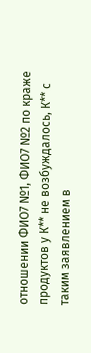отношении ФИО7 №1, ФИО7 №2 по краже продуктов у К** не возбуждалось, К** с таким заявлением в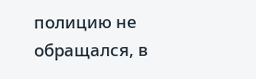полицию не обращался, в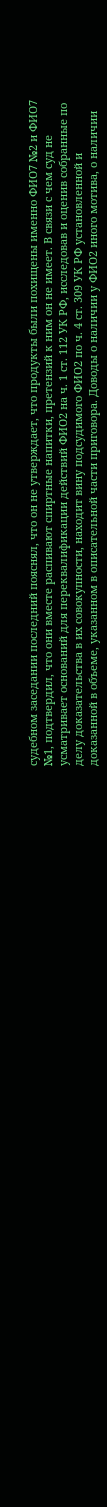судебном заседании последний пояснял, что он не утверждает, что продукты были похищены именно ФИО7 №2 и ФИО7 №1, подтвердил, что они вместе распивают спиртные напитки, претензий к ним он не имеет. В связи с чем суд не усматривает оснований для переквалификации действий ФИО2 на ч. 1 ст. 112 УК РФ, исследовав и оценив собранные по делу доказательства в их совокупности, находит вину подсудимого ФИО2 по ч. 4 ст. 309 УК РФ установленной и доказанной в объеме, указанном в описательной части приговора. Доводы о наличии у ФИО2 иного мотива, о наличии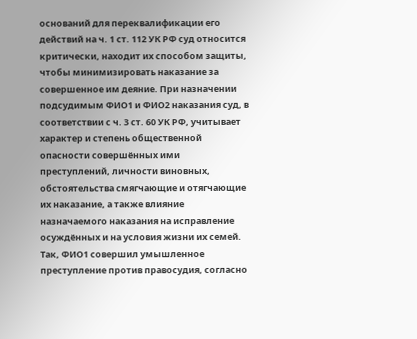оснований для переквалификации его действий на ч. 1 ст. 112 УК РФ суд относится критически, находит их способом защиты, чтобы минимизировать наказание за совершенное им деяние. При назначении подсудимым ФИО1 и ФИО2 наказания суд, в соответствии с ч. 3 ст. 60 УК РФ, учитывает характер и степень общественной опасности совершённых ими преступлений, личности виновных, обстоятельства смягчающие и отягчающие их наказание, а также влияние назначаемого наказания на исправление осуждённых и на условия жизни их семей. Так, ФИО1 совершил умышленное преступление против правосудия, согласно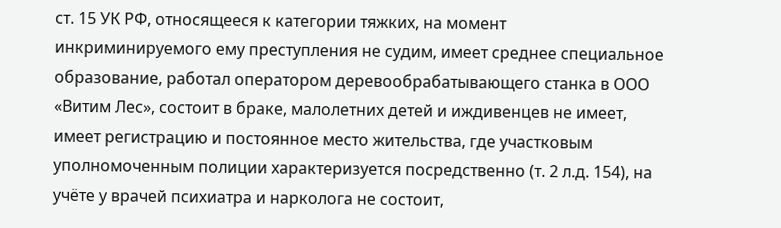ст. 15 УК РФ, относящееся к категории тяжких, на момент инкриминируемого ему преступления не судим, имеет среднее специальное образование, работал оператором деревообрабатывающего станка в ООО «Витим Лес», состоит в браке, малолетних детей и иждивенцев не имеет, имеет регистрацию и постоянное место жительства, где участковым уполномоченным полиции характеризуется посредственно (т. 2 л.д. 154), на учёте у врачей психиатра и нарколога не состоит,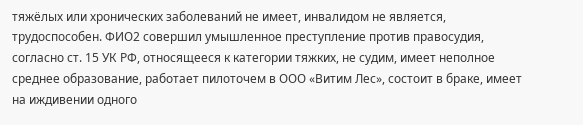тяжёлых или хронических заболеваний не имеет, инвалидом не является, трудоспособен. ФИО2 совершил умышленное преступление против правосудия, согласно ст. 15 УК РФ, относящееся к категории тяжких, не судим, имеет неполное среднее образование, работает пилоточем в ООО «Витим Лес», состоит в браке, имеет на иждивении одного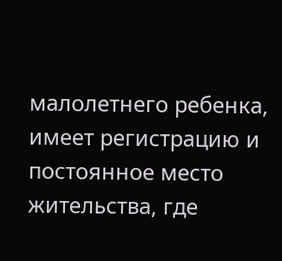малолетнего ребенка, имеет регистрацию и постоянное место жительства, где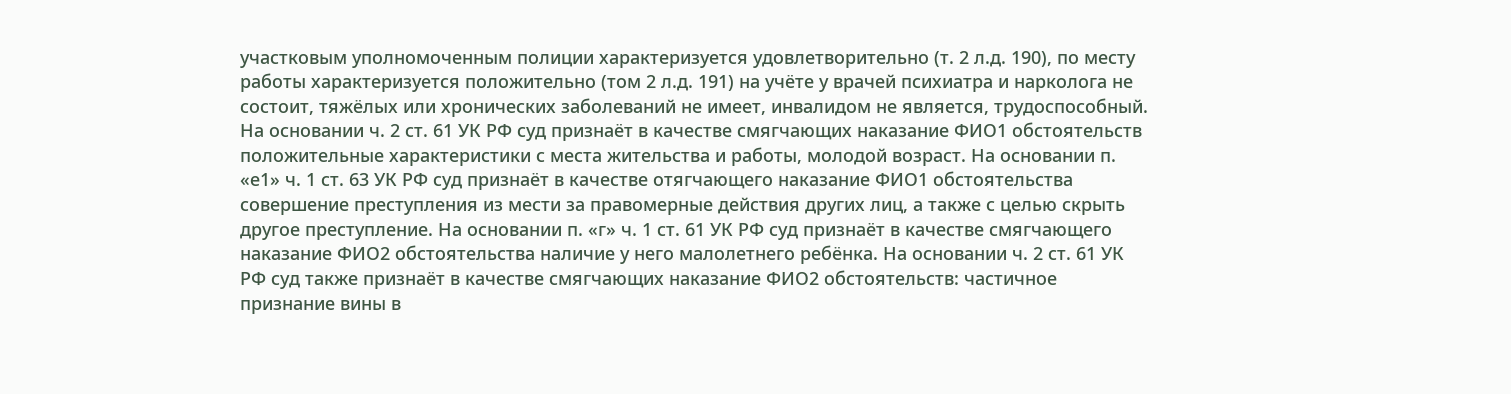участковым уполномоченным полиции характеризуется удовлетворительно (т. 2 л.д. 190), по месту работы характеризуется положительно (том 2 л.д. 191) на учёте у врачей психиатра и нарколога не состоит, тяжёлых или хронических заболеваний не имеет, инвалидом не является, трудоспособный. На основании ч. 2 ст. 61 УК РФ суд признаёт в качестве смягчающих наказание ФИО1 обстоятельств положительные характеристики с места жительства и работы, молодой возраст. На основании п. «е1» ч. 1 ст. 63 УК РФ суд признаёт в качестве отягчающего наказание ФИО1 обстоятельства совершение преступления из мести за правомерные действия других лиц, а также с целью скрыть другое преступление. На основании п. «г» ч. 1 ст. 61 УК РФ суд признаёт в качестве смягчающего наказание ФИО2 обстоятельства наличие у него малолетнего ребёнка. На основании ч. 2 ст. 61 УК РФ суд также признаёт в качестве смягчающих наказание ФИО2 обстоятельств: частичное признание вины в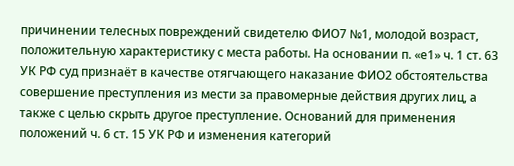причинении телесных повреждений свидетелю ФИО7 №1, молодой возраст, положительную характеристику с места работы. На основании п. «е1» ч. 1 ст. 63 УК РФ суд признаёт в качестве отягчающего наказание ФИО2 обстоятельства совершение преступления из мести за правомерные действия других лиц, а также с целью скрыть другое преступление. Оснований для применения положений ч. 6 ст. 15 УК РФ и изменения категорий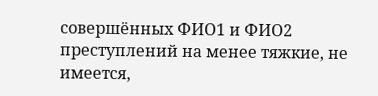совершённых ФИО1 и ФИО2 преступлений на менее тяжкие, не имеется,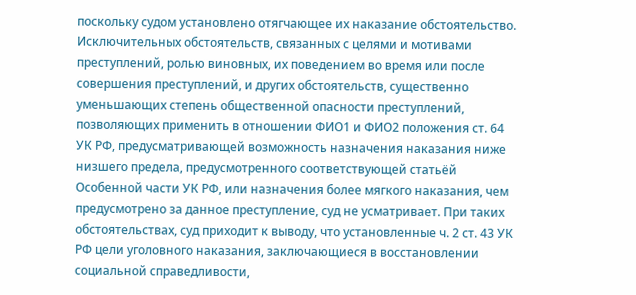поскольку судом установлено отягчающее их наказание обстоятельство. Исключительных обстоятельств, связанных с целями и мотивами преступлений, ролью виновных, их поведением во время или после совершения преступлений, и других обстоятельств, существенно уменьшающих степень общественной опасности преступлений, позволяющих применить в отношении ФИО1 и ФИО2 положения ст. 64 УК РФ, предусматривающей возможность назначения наказания ниже низшего предела, предусмотренного соответствующей статьёй Особенной части УК РФ, или назначения более мягкого наказания, чем предусмотрено за данное преступление, суд не усматривает. При таких обстоятельствах, суд приходит к выводу, что установленные ч. 2 ст. 43 УК РФ цели уголовного наказания, заключающиеся в восстановлении социальной справедливости,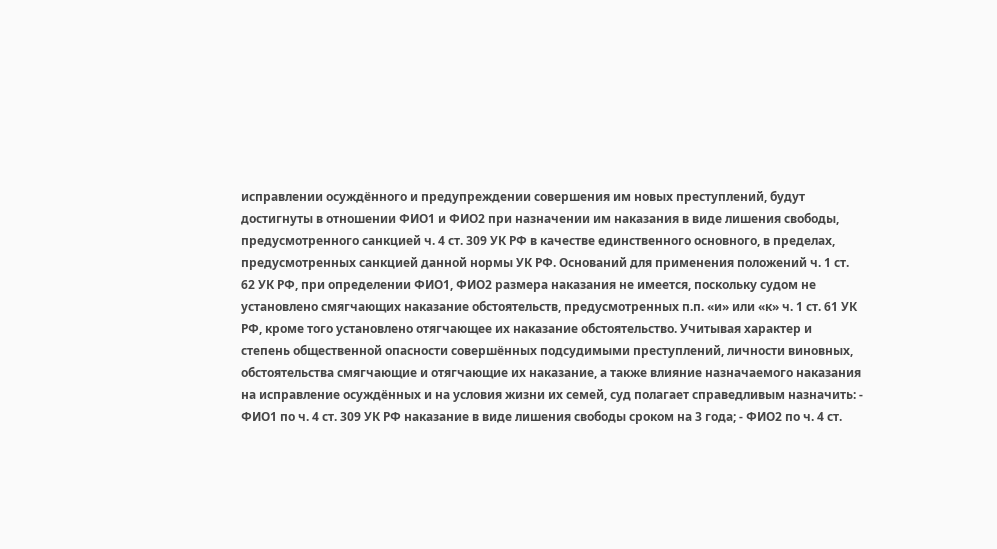исправлении осуждённого и предупреждении совершения им новых преступлений, будут достигнуты в отношении ФИО1 и ФИО2 при назначении им наказания в виде лишения свободы, предусмотренного санкцией ч. 4 ст. 309 УК РФ в качестве единственного основного, в пределах, предусмотренных санкцией данной нормы УК РФ. Оснований для применения положений ч. 1 ст. 62 УК РФ, при определении ФИО1, ФИО2 размера наказания не имеется, поскольку судом не установлено смягчающих наказание обстоятельств, предусмотренных п.п. «и» или «к» ч. 1 ст. 61 УК РФ, кроме того установлено отягчающее их наказание обстоятельство. Учитывая характер и степень общественной опасности совершённых подсудимыми преступлений, личности виновных, обстоятельства смягчающие и отягчающие их наказание, а также влияние назначаемого наказания на исправление осуждённых и на условия жизни их семей, суд полагает справедливым назначить: - ФИО1 по ч. 4 ст. 309 УК РФ наказание в виде лишения свободы сроком на 3 года; - ФИО2 по ч. 4 ст.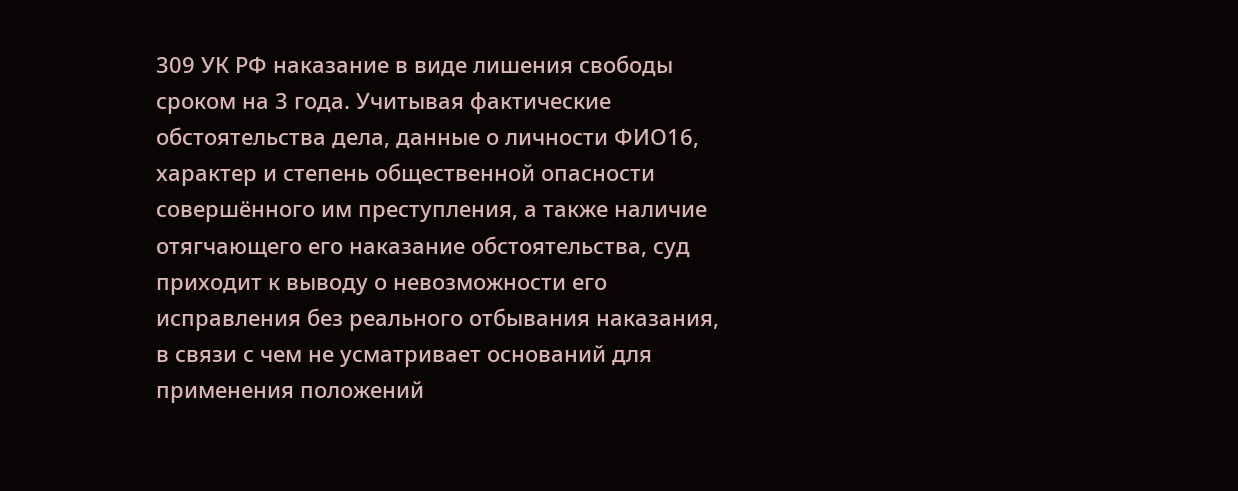309 УК РФ наказание в виде лишения свободы сроком на 3 года. Учитывая фактические обстоятельства дела, данные о личности ФИО16, характер и степень общественной опасности совершённого им преступления, а также наличие отягчающего его наказание обстоятельства, суд приходит к выводу о невозможности его исправления без реального отбывания наказания, в связи с чем не усматривает оснований для применения положений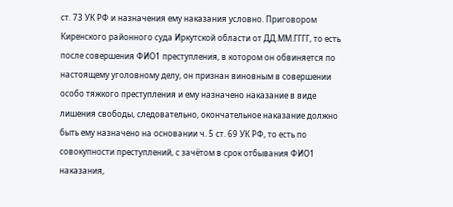ст. 73 УК РФ и назначения ему наказания условно. Приговором Киренского районного суда Иркутской области от ДД.ММ.ГГГГ, то есть после совершения ФИО1 преступления, в котором он обвиняется по настоящему уголовному делу, он признан виновным в совершении особо тяжкого преступления и ему назначено наказание в виде лишения свободы, следовательно, окончательное наказание должно быть ему назначено на основании ч. 5 ст. 69 УК РФ, то есть по совокупности преступлений, с зачётом в срок отбывания ФИО1 наказания,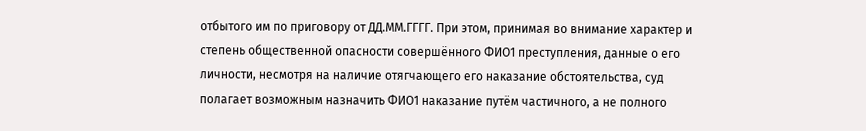отбытого им по приговору от ДД.ММ.ГГГГ. При этом, принимая во внимание характер и степень общественной опасности совершённого ФИО1 преступления, данные о его личности, несмотря на наличие отягчающего его наказание обстоятельства, суд полагает возможным назначить ФИО1 наказание путём частичного, а не полного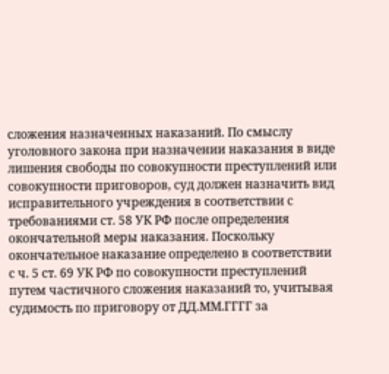сложения назначенных наказаний. По смыслу уголовного закона при назначении наказания в виде лишения свободы по совокупности преступлений или совокупности приговоров, суд должен назначить вид исправительного учреждения в соответствии с требованиями ст. 58 УК РФ после определения окончательной меры наказания. Поскольку окончательное наказание определено в соответствии с ч. 5 ст. 69 УК РФ по совокупности преступлений путем частичного сложения наказаний то, учитывая судимость по приговору от ДД.ММ.ГГГГ за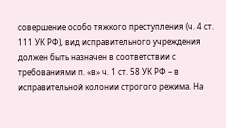совершение особо тяжкого преступления (ч. 4 ст. 111 УК РФ), вид исправительного учреждения должен быть назначен в соответствии с требованиями п. «в» ч. 1 ст. 58 УК РФ – в исправительной колонии строгого режима. На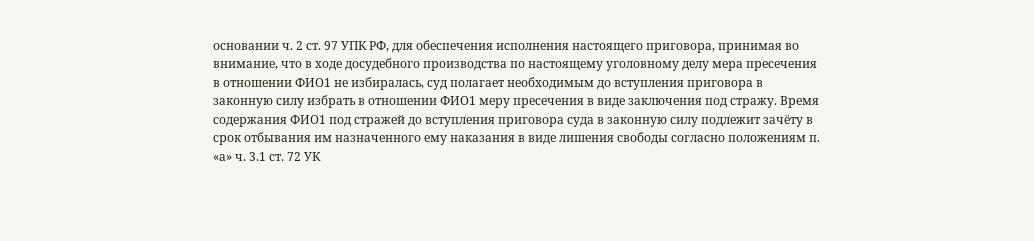основании ч. 2 ст. 97 УПК РФ, для обеспечения исполнения настоящего приговора, принимая во внимание, что в ходе досудебного производства по настоящему уголовному делу мера пресечения в отношении ФИО1 не избиралась, суд полагает необходимым до вступления приговора в законную силу избрать в отношении ФИО1 меру пресечения в виде заключения под стражу. Время содержания ФИО1 под стражей до вступления приговора суда в законную силу подлежит зачёту в срок отбывания им назначенного ему наказания в виде лишения свободы согласно положениям п. «а» ч. 3.1 ст. 72 УК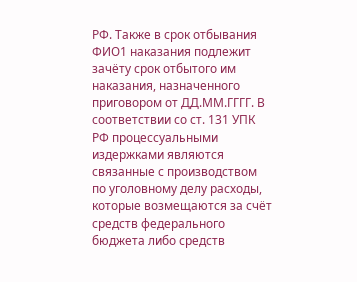РФ. Также в срок отбывания ФИО1 наказания подлежит зачёту срок отбытого им наказания, назначенного приговором от ДД.ММ.ГГГГ. В соответствии со ст. 131 УПК РФ процессуальными издержками являются связанные с производством по уголовному делу расходы, которые возмещаются за счёт средств федерального бюджета либо средств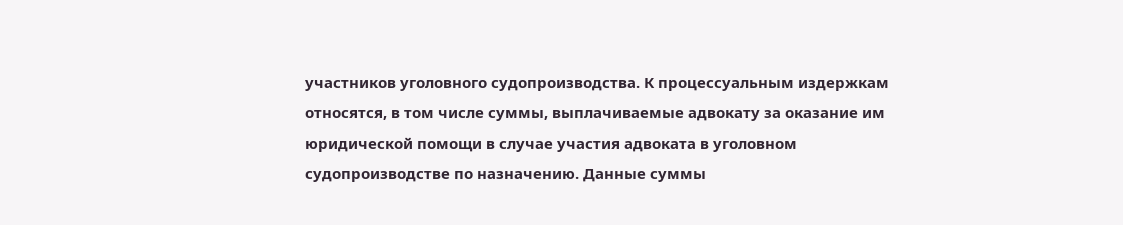участников уголовного судопроизводства. К процессуальным издержкам относятся, в том числе суммы, выплачиваемые адвокату за оказание им юридической помощи в случае участия адвоката в уголовном судопроизводстве по назначению. Данные суммы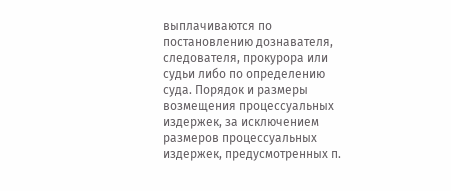выплачиваются по постановлению дознавателя, следователя, прокурора или судьи либо по определению суда. Порядок и размеры возмещения процессуальных издержек, за исключением размеров процессуальных издержек, предусмотренных п.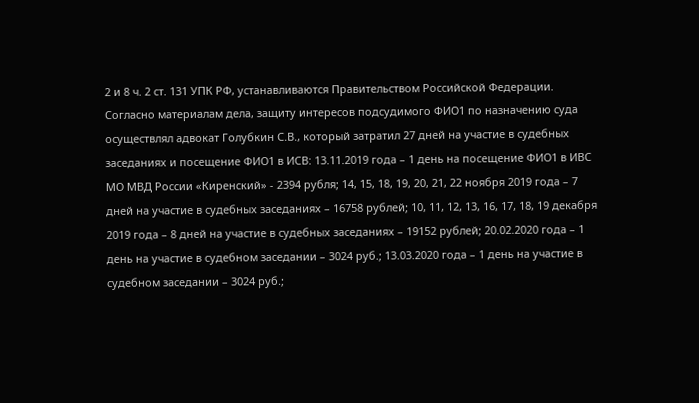2 и 8 ч. 2 ст. 131 УПК РФ, устанавливаются Правительством Российской Федерации. Согласно материалам дела, защиту интересов подсудимого ФИО1 по назначению суда осуществлял адвокат Голубкин С.В., который затратил 27 дней на участие в судебных заседаниях и посещение ФИО1 в ИСВ: 13.11.2019 года – 1 день на посещение ФИО1 в ИВС МО МВД России «Киренский» - 2394 рубля; 14, 15, 18, 19, 20, 21, 22 ноября 2019 года – 7 дней на участие в судебных заседаниях – 16758 рублей; 10, 11, 12, 13, 16, 17, 18, 19 декабря 2019 года – 8 дней на участие в судебных заседаниях – 19152 рублей; 20.02.2020 года – 1 день на участие в судебном заседании – 3024 руб.; 13.03.2020 года – 1 день на участие в судебном заседании – 3024 руб.;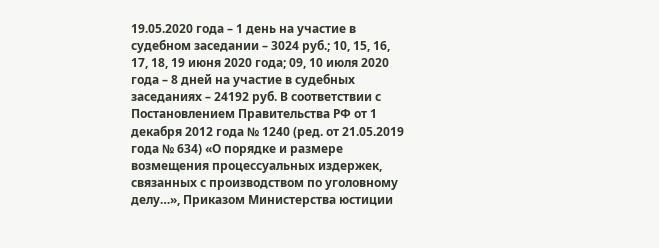19.05.2020 года – 1 день на участие в судебном заседании – 3024 руб.; 10, 15, 16, 17, 18, 19 июня 2020 года; 09, 10 июля 2020 года – 8 дней на участие в судебных заседаниях – 24192 руб. В соответствии с Постановлением Правительства РФ от 1 декабря 2012 года № 1240 (ред. от 21.05.2019 года № 634) «О порядке и размере возмещения процессуальных издержек, связанных с производством по уголовному делу…», Приказом Министерства юстиции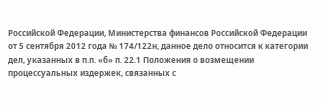Российской Федерации, Министерства финансов Российской Федерации от 5 сентября 2012 года № 174/122н, данное дело относится к категории дел, указанных в п.п. «б» п. 22.1 Положения о возмещении процессуальных издержек, связанных с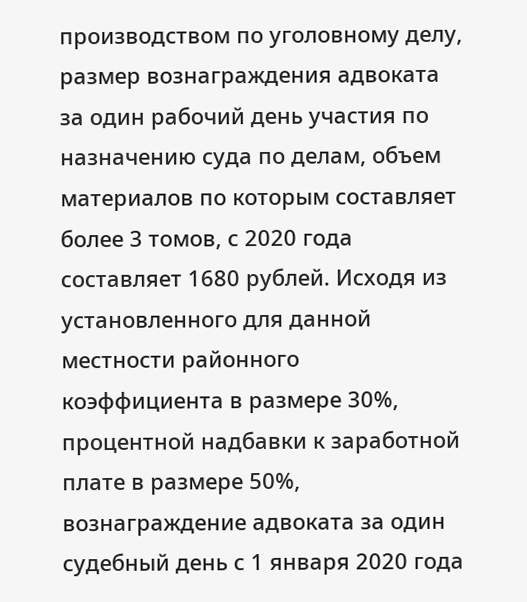производством по уголовному делу, размер вознаграждения адвоката за один рабочий день участия по назначению суда по делам, объем материалов по которым составляет более 3 томов, с 2020 года составляет 1680 рублей. Исходя из установленного для данной местности районного коэффициента в размере 30%, процентной надбавки к заработной плате в размере 50%, вознаграждение адвоката за один судебный день с 1 января 2020 года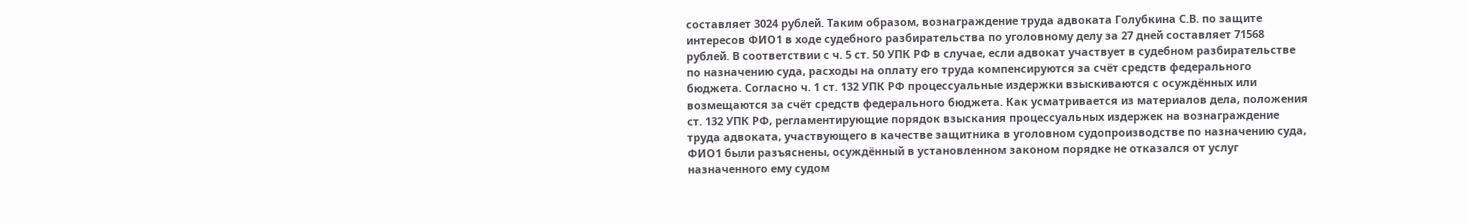составляет 3024 рублей. Таким образом, вознаграждение труда адвоката Голубкина С.В. по защите интересов ФИО1 в ходе судебного разбирательства по уголовному делу за 27 дней составляет 71568 рублей. В соответствии с ч. 5 ст. 50 УПК РФ в случае, если адвокат участвует в судебном разбирательстве по назначению суда, расходы на оплату его труда компенсируются за счёт средств федерального бюджета. Согласно ч. 1 ст. 132 УПК РФ процессуальные издержки взыскиваются с осуждённых или возмещаются за счёт средств федерального бюджета. Как усматривается из материалов дела, положения ст. 132 УПК РФ, регламентирующие порядок взыскания процессуальных издержек на вознаграждение труда адвоката, участвующего в качестве защитника в уголовном судопроизводстве по назначению суда, ФИО1 были разъяснены, осуждённый в установленном законом порядке не отказался от услуг назначенного ему судом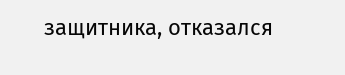защитника, отказался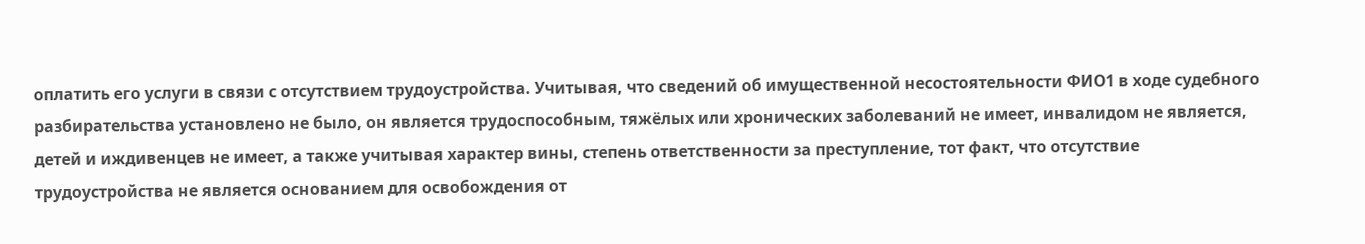оплатить его услуги в связи с отсутствием трудоустройства. Учитывая, что сведений об имущественной несостоятельности ФИО1 в ходе судебного разбирательства установлено не было, он является трудоспособным, тяжёлых или хронических заболеваний не имеет, инвалидом не является, детей и иждивенцев не имеет, а также учитывая характер вины, степень ответственности за преступление, тот факт, что отсутствие трудоустройства не является основанием для освобождения от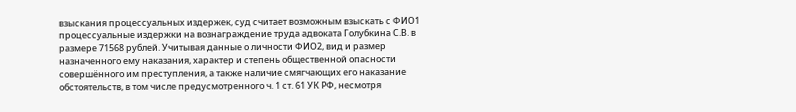взыскания процессуальных издержек, суд считает возможным взыскать с ФИО1 процессуальные издержки на вознаграждение труда адвоката Голубкина С.В. в размере 71568 рублей. Учитывая данные о личности ФИО2, вид и размер назначенного ему наказания, характер и степень общественной опасности совершённого им преступления, а также наличие смягчающих его наказание обстоятельств, в том числе предусмотренного ч. 1 ст. 61 УК РФ, несмотря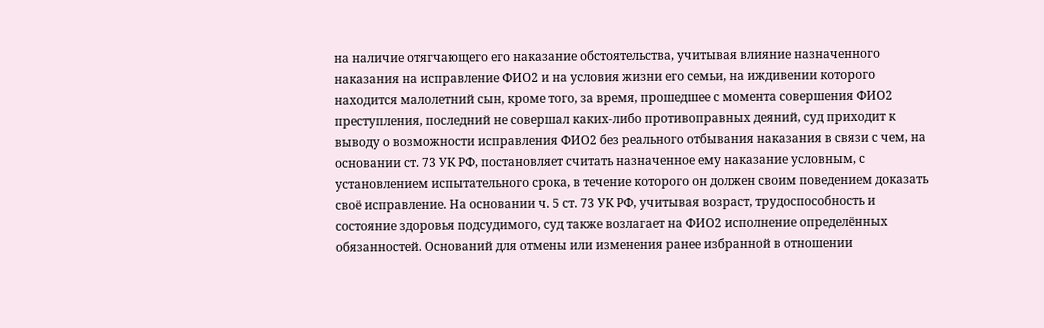на наличие отягчающего его наказание обстоятельства, учитывая влияние назначенного наказания на исправление ФИО2 и на условия жизни его семьи, на иждивении которого находится малолетний сын, кроме того, за время, прошедшее с момента совершения ФИО2 преступления, последний не совершал каких-либо противоправных деяний, суд приходит к выводу о возможности исправления ФИО2 без реального отбывания наказания в связи с чем, на основании ст. 73 УК РФ, постановляет считать назначенное ему наказание условным, с установлением испытательного срока, в течение которого он должен своим поведением доказать своё исправление. На основании ч. 5 ст. 73 УК РФ, учитывая возраст, трудоспособность и состояние здоровья подсудимого, суд также возлагает на ФИО2 исполнение определённых обязанностей. Оснований для отмены или изменения ранее избранной в отношении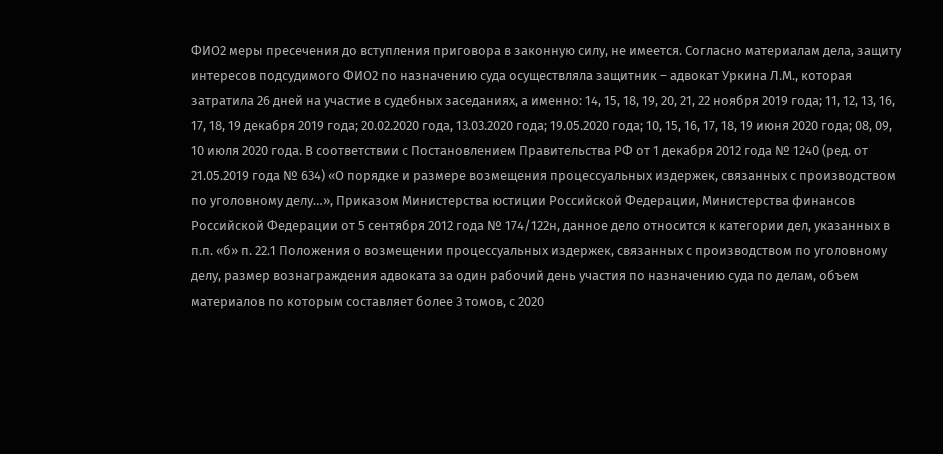ФИО2 меры пресечения до вступления приговора в законную силу, не имеется. Согласно материалам дела, защиту интересов подсудимого ФИО2 по назначению суда осуществляла защитник – адвокат Уркина Л.М., которая затратила 26 дней на участие в судебных заседаниях, а именно: 14, 15, 18, 19, 20, 21, 22 ноября 2019 года; 11, 12, 13, 16, 17, 18, 19 декабря 2019 года; 20.02.2020 года, 13.03.2020 года; 19.05.2020 года; 10, 15, 16, 17, 18, 19 июня 2020 года; 08, 09, 10 июля 2020 года. В соответствии с Постановлением Правительства РФ от 1 декабря 2012 года № 1240 (ред. от 21.05.2019 года № 634) «О порядке и размере возмещения процессуальных издержек, связанных с производством по уголовному делу…», Приказом Министерства юстиции Российской Федерации, Министерства финансов Российской Федерации от 5 сентября 2012 года № 174/122н, данное дело относится к категории дел, указанных в п.п. «б» п. 22.1 Положения о возмещении процессуальных издержек, связанных с производством по уголовному делу, размер вознаграждения адвоката за один рабочий день участия по назначению суда по делам, объем материалов по которым составляет более 3 томов, с 2020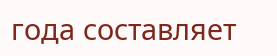года составляет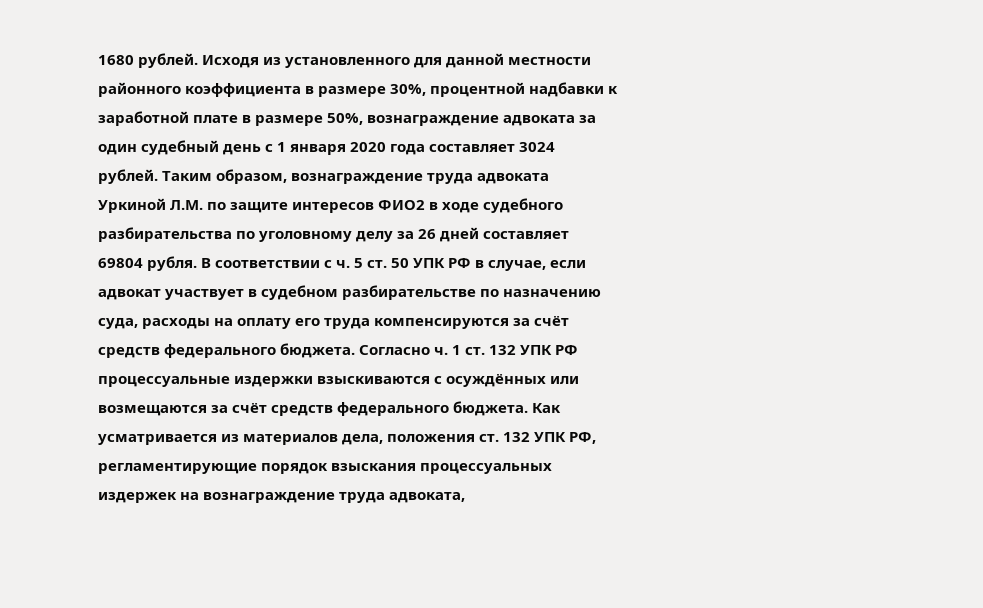1680 рублей. Исходя из установленного для данной местности районного коэффициента в размере 30%, процентной надбавки к заработной плате в размере 50%, вознаграждение адвоката за один судебный день с 1 января 2020 года составляет 3024 рублей. Таким образом, вознаграждение труда адвоката Уркиной Л.М. по защите интересов ФИО2 в ходе судебного разбирательства по уголовному делу за 26 дней составляет 69804 рубля. В соответствии с ч. 5 ст. 50 УПК РФ в случае, если адвокат участвует в судебном разбирательстве по назначению суда, расходы на оплату его труда компенсируются за счёт средств федерального бюджета. Согласно ч. 1 ст. 132 УПК РФ процессуальные издержки взыскиваются с осуждённых или возмещаются за счёт средств федерального бюджета. Как усматривается из материалов дела, положения ст. 132 УПК РФ, регламентирующие порядок взыскания процессуальных издержек на вознаграждение труда адвоката,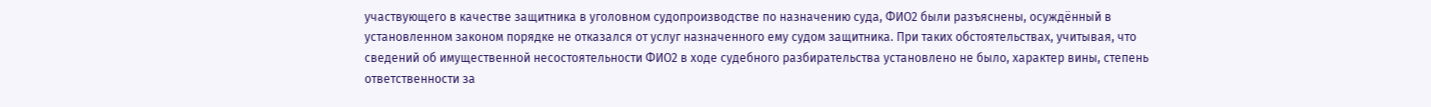участвующего в качестве защитника в уголовном судопроизводстве по назначению суда, ФИО2 были разъяснены, осуждённый в установленном законом порядке не отказался от услуг назначенного ему судом защитника. При таких обстоятельствах, учитывая, что сведений об имущественной несостоятельности ФИО2 в ходе судебного разбирательства установлено не было, характер вины, степень ответственности за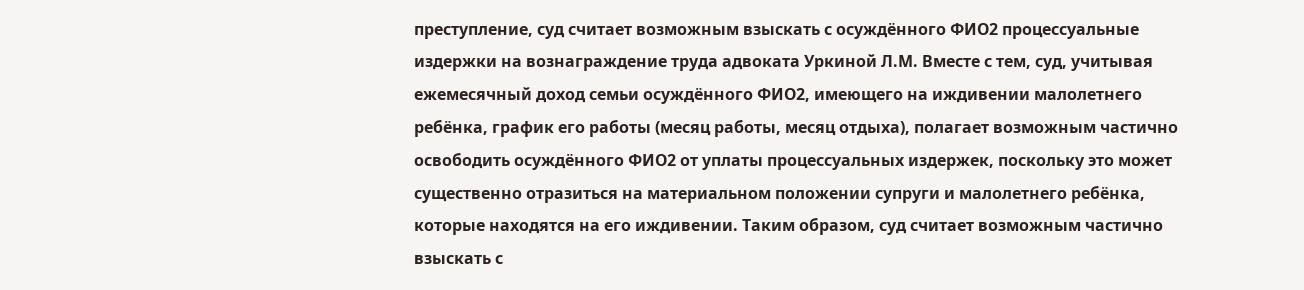преступление, суд считает возможным взыскать с осуждённого ФИО2 процессуальные издержки на вознаграждение труда адвоката Уркиной Л.М. Вместе с тем, суд, учитывая ежемесячный доход семьи осуждённого ФИО2, имеющего на иждивении малолетнего ребёнка, график его работы (месяц работы, месяц отдыха), полагает возможным частично освободить осуждённого ФИО2 от уплаты процессуальных издержек, поскольку это может существенно отразиться на материальном положении супруги и малолетнего ребёнка, которые находятся на его иждивении. Таким образом, суд считает возможным частично взыскать с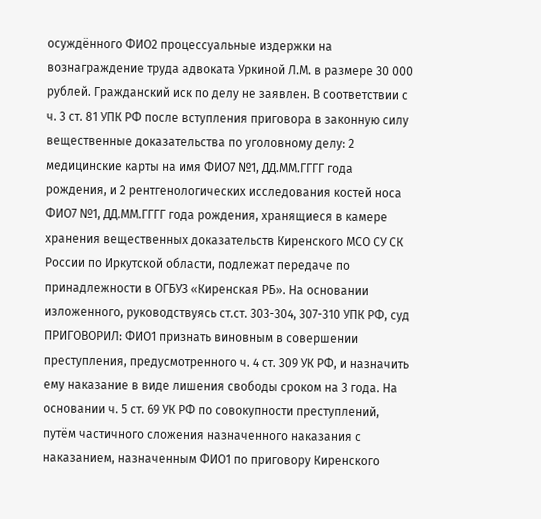осуждённого ФИО2 процессуальные издержки на вознаграждение труда адвоката Уркиной Л.М. в размере 30 000 рублей. Гражданский иск по делу не заявлен. В соответствии с ч. 3 ст. 81 УПК РФ после вступления приговора в законную силу вещественные доказательства по уголовному делу: 2 медицинские карты на имя ФИО7 №1, ДД.ММ.ГГГГ года рождения, и 2 рентгенологических исследования костей носа ФИО7 №1, ДД.ММ.ГГГГ года рождения, хранящиеся в камере хранения вещественных доказательств Киренского МСО СУ СК России по Иркутской области, подлежат передаче по принадлежности в ОГБУЗ «Киренская РБ». На основании изложенного, руководствуясь ст.ст. 303-304, 307-310 УПК РФ, суд ПРИГОВОРИЛ: ФИО1 признать виновным в совершении преступления, предусмотренного ч. 4 ст. 309 УК РФ, и назначить ему наказание в виде лишения свободы сроком на 3 года. На основании ч. 5 ст. 69 УК РФ по совокупности преступлений, путём частичного сложения назначенного наказания с наказанием, назначенным ФИО1 по приговору Киренского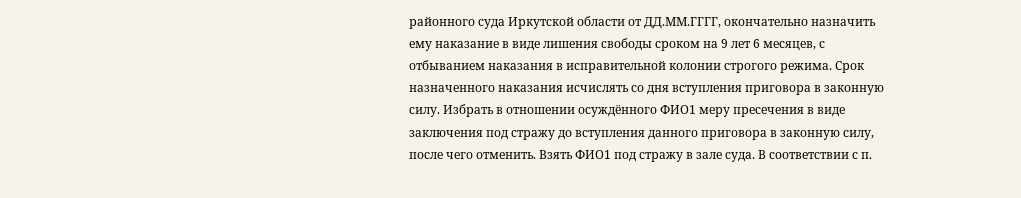районного суда Иркутской области от ДД.ММ.ГГГГ, окончательно назначить ему наказание в виде лишения свободы сроком на 9 лет 6 месяцев, с отбыванием наказания в исправительной колонии строгого режима. Срок назначенного наказания исчислять со дня вступления приговора в законную силу. Избрать в отношении осуждённого ФИО1 меру пресечения в виде заключения под стражу до вступления данного приговора в законную силу, после чего отменить. Взять ФИО1 под стражу в зале суда. В соответствии с п.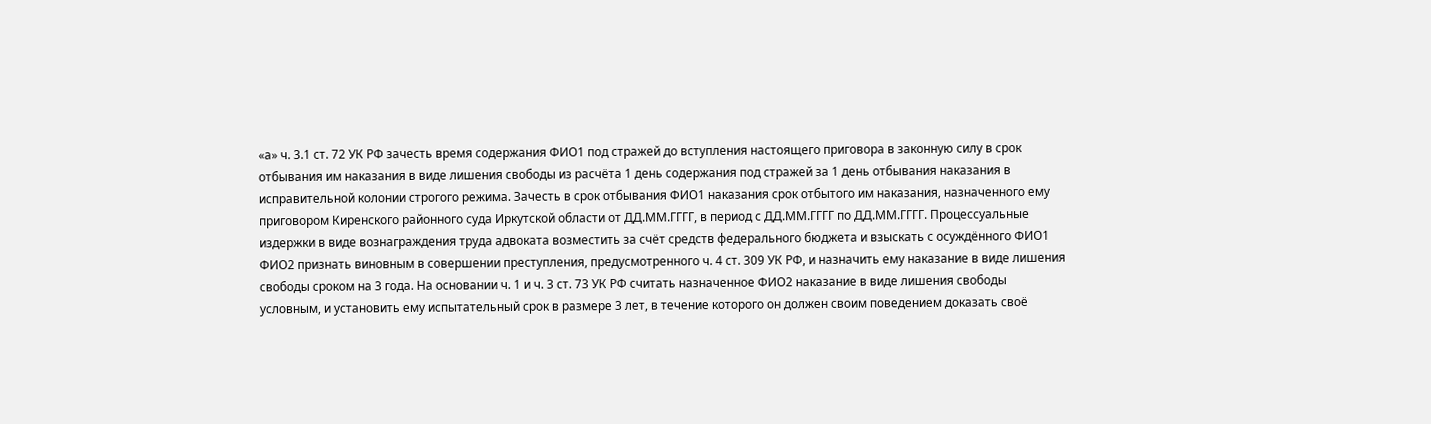«а» ч. 3.1 ст. 72 УК РФ зачесть время содержания ФИО1 под стражей до вступления настоящего приговора в законную силу в срок отбывания им наказания в виде лишения свободы из расчёта 1 день содержания под стражей за 1 день отбывания наказания в исправительной колонии строгого режима. Зачесть в срок отбывания ФИО1 наказания срок отбытого им наказания, назначенного ему приговором Киренского районного суда Иркутской области от ДД.ММ.ГГГГ, в период с ДД.ММ.ГГГГ по ДД.ММ.ГГГГ. Процессуальные издержки в виде вознаграждения труда адвоката возместить за счёт средств федерального бюджета и взыскать с осуждённого ФИО1 ФИО2 признать виновным в совершении преступления, предусмотренного ч. 4 ст. 309 УК РФ, и назначить ему наказание в виде лишения свободы сроком на 3 года. На основании ч. 1 и ч. 3 ст. 73 УК РФ считать назначенное ФИО2 наказание в виде лишения свободы условным, и установить ему испытательный срок в размере 3 лет, в течение которого он должен своим поведением доказать своё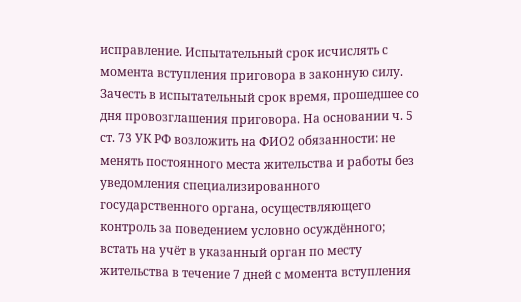исправление. Испытательный срок исчислять с момента вступления приговора в законную силу. Зачесть в испытательный срок время, прошедшее со дня провозглашения приговора. На основании ч. 5 ст. 73 УК РФ возложить на ФИО2 обязанности: не менять постоянного места жительства и работы без уведомления специализированного государственного органа, осуществляющего контроль за поведением условно осуждённого; встать на учёт в указанный орган по месту жительства в течение 7 дней с момента вступления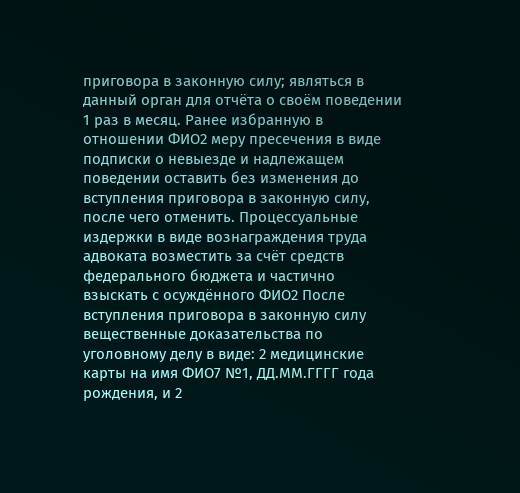приговора в законную силу; являться в данный орган для отчёта о своём поведении 1 раз в месяц. Ранее избранную в отношении ФИО2 меру пресечения в виде подписки о невыезде и надлежащем поведении оставить без изменения до вступления приговора в законную силу, после чего отменить. Процессуальные издержки в виде вознаграждения труда адвоката возместить за счёт средств федерального бюджета и частично взыскать с осуждённого ФИО2 После вступления приговора в законную силу вещественные доказательства по уголовному делу в виде: 2 медицинские карты на имя ФИО7 №1, ДД.ММ.ГГГГ года рождения, и 2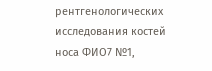рентгенологических исследования костей носа ФИО7 №1,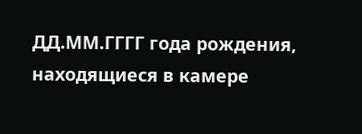ДД.ММ.ГГГГ года рождения, находящиеся в камере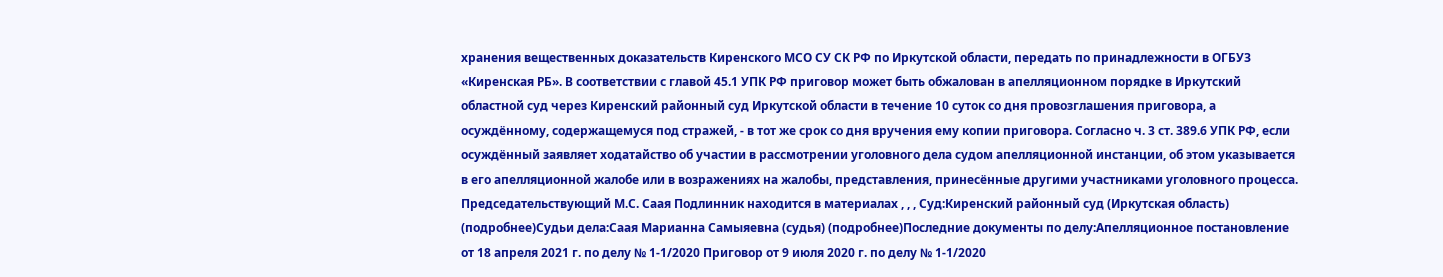хранения вещественных доказательств Киренского МСО СУ СК РФ по Иркутской области, передать по принадлежности в ОГБУЗ «Киренская РБ». В соответствии с главой 45.1 УПК РФ приговор может быть обжалован в апелляционном порядке в Иркутский областной суд через Киренский районный суд Иркутской области в течение 10 суток со дня провозглашения приговора, а осуждённому, содержащемуся под стражей, - в тот же срок со дня вручения ему копии приговора. Согласно ч. 3 ст. 389.6 УПК РФ, если осуждённый заявляет ходатайство об участии в рассмотрении уголовного дела судом апелляционной инстанции, об этом указывается в его апелляционной жалобе или в возражениях на жалобы, представления, принесённые другими участниками уголовного процесса. Председательствующий М.С. Саая Подлинник находится в материалах , , , Суд:Киренский районный суд (Иркутская область) (подробнее)Судьи дела:Саая Марианна Самыяевна (судья) (подробнее)Последние документы по делу:Апелляционное постановление от 18 апреля 2021 г. по делу № 1-1/2020 Приговор от 9 июля 2020 г. по делу № 1-1/2020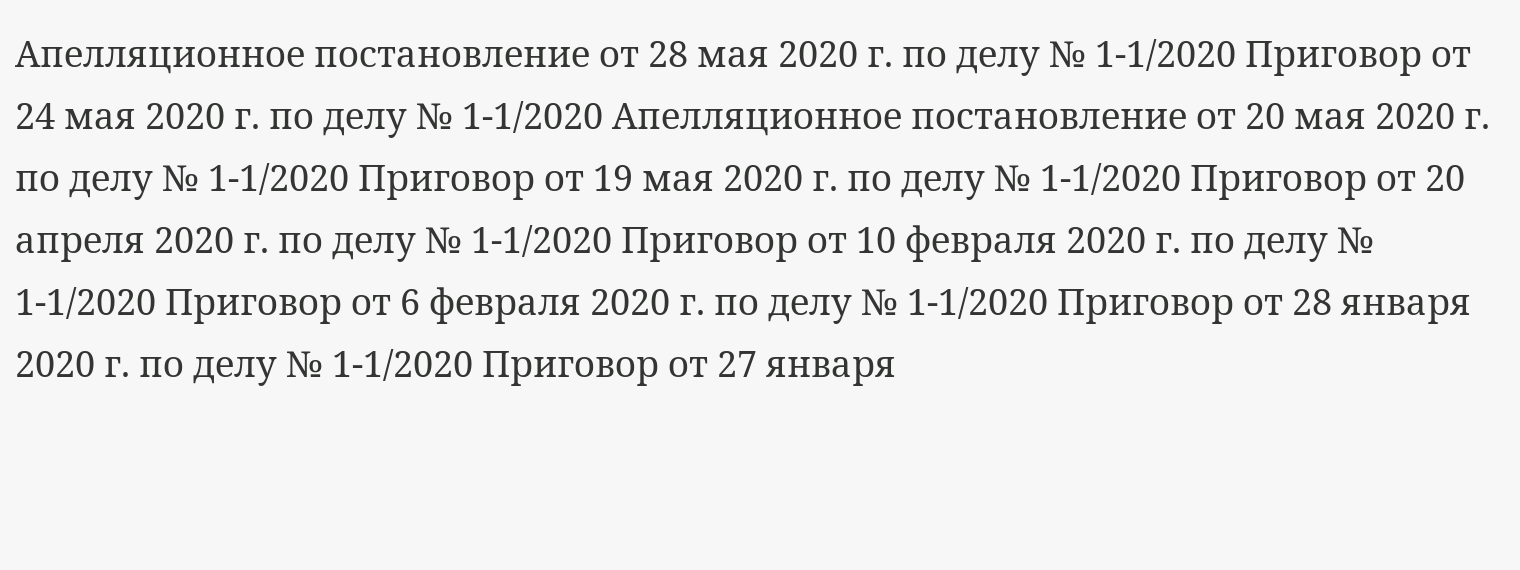Апелляционное постановление от 28 мая 2020 г. по делу № 1-1/2020 Приговор от 24 мая 2020 г. по делу № 1-1/2020 Апелляционное постановление от 20 мая 2020 г. по делу № 1-1/2020 Приговор от 19 мая 2020 г. по делу № 1-1/2020 Приговор от 20 апреля 2020 г. по делу № 1-1/2020 Приговор от 10 февраля 2020 г. по делу № 1-1/2020 Приговор от 6 февраля 2020 г. по делу № 1-1/2020 Приговор от 28 января 2020 г. по делу № 1-1/2020 Приговор от 27 января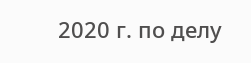2020 г. по делу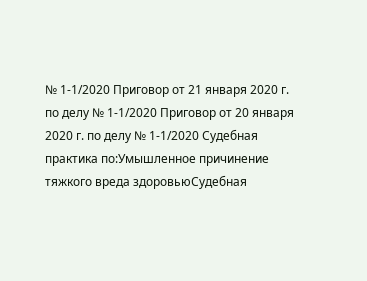№ 1-1/2020 Приговор от 21 января 2020 г. по делу № 1-1/2020 Приговор от 20 января 2020 г. по делу № 1-1/2020 Судебная практика по:Умышленное причинение тяжкого вреда здоровьюСудебная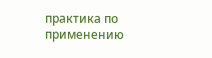практика по применению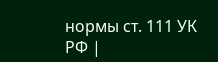нормы ст. 111 УК РФ |